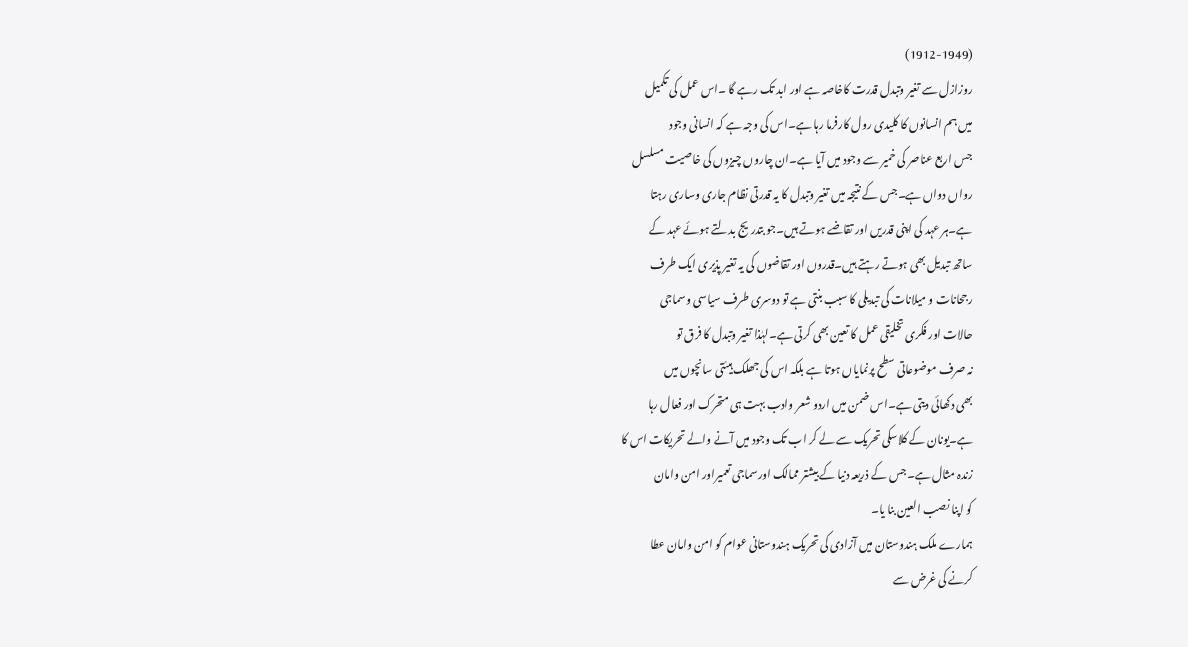(1912-1949)
روزازل سے تغیر وتبدل قدرت کاخاصہ ہے اور ابد تک رہے گا ۔اس عمل کی تکمیل
میں ہم انسانوں کا کلیدی رول کارفرما رہا ہے۔اس کی وجہ ہے کہ انسانی وجود
جس اربع عناصر کی خمیر سے وجود میں آیا ہے۔ان چاروں چیزوں کی خاصیت مسلسل
رواں دواں ہے۔جس کے نتیجہ میں تغیر وتبدل کا یہ قدرتی نظام جاری وساری رہتا
ہے۔ہر عہد کی اپنی قدریں اور تقاضے ہوتے ہیں۔جو بتدریج بدلتے ہوئے عہد کے
ساتھ تبدیل بھی ہوتے رہتے ہیں۔قدروں اور تقاضوں کی یہ تغیر پذیری ایک طرف
رجحانات و میلانات کی تبدیلی کا سبب بنتی ہے تو دوسری طرف سیاسی وسماجی
حالات اور فکری تخلیقی عمل کا تعین بھی کرتی ہے۔لہٰذا تغیر وتبدل کا فرق تو
نہ صرف موضوعاتی سطح پرنمایاں ہوتا ہے بلکہ اس کی جھلک ہیئتی سانچوں میں
بھی دکھائی دیتی ہے۔اس ضمن میں اردو شعر وادب بہت ہی متحرک اور فعال رہا
ہے۔یونان کے کلاسکی تحریک سے لے کر اب تک وجود میں آنے والے تحریکات اس کا
زندہ مثال ہے۔جس کے ذریعہ دنیا کے بیشتر ممالک اورسماجی تعمیراور امن وامان
کو اپنا نصب العین بنا یا۔
ہمارے ملک ہندوستان میں آزادی کی تحریک ہندوستانی عوام کو امن وامان عطا
کرنے کی غرض سے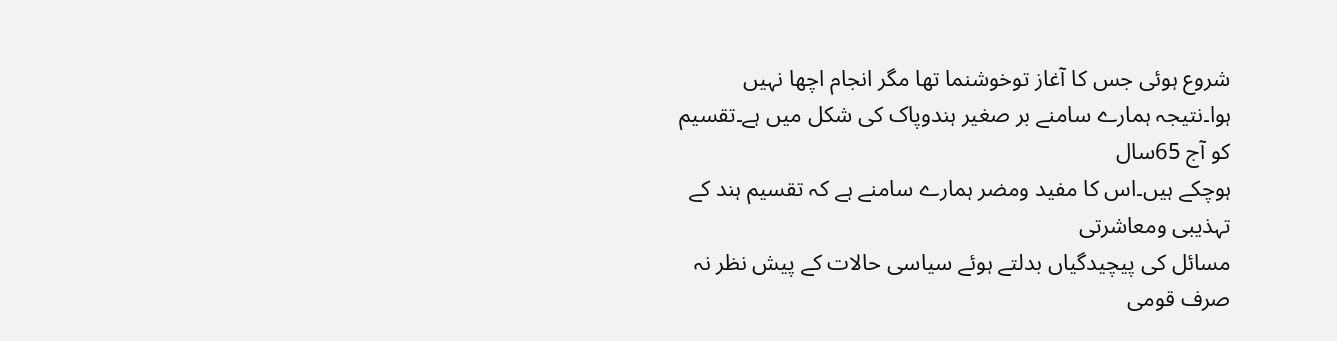شروع ہوئی جس کا آغاز توخوشنما تھا مگر انجام اچھا نہیں
ہوا۔نتیجہ ہمارے سامنے بر صغیر ہندوپاک کی شکل میں ہے۔تقسیم کو آج 65سال
ہوچکے ہیں۔اس کا مفید ومضر ہمارے سامنے ہے کہ تقسیم ہند کے تہذیبی ومعاشرتی
مسائل کی پیچیدگیاں بدلتے ہوئے سیاسی حالات کے پیش نظر نہ صرف قومی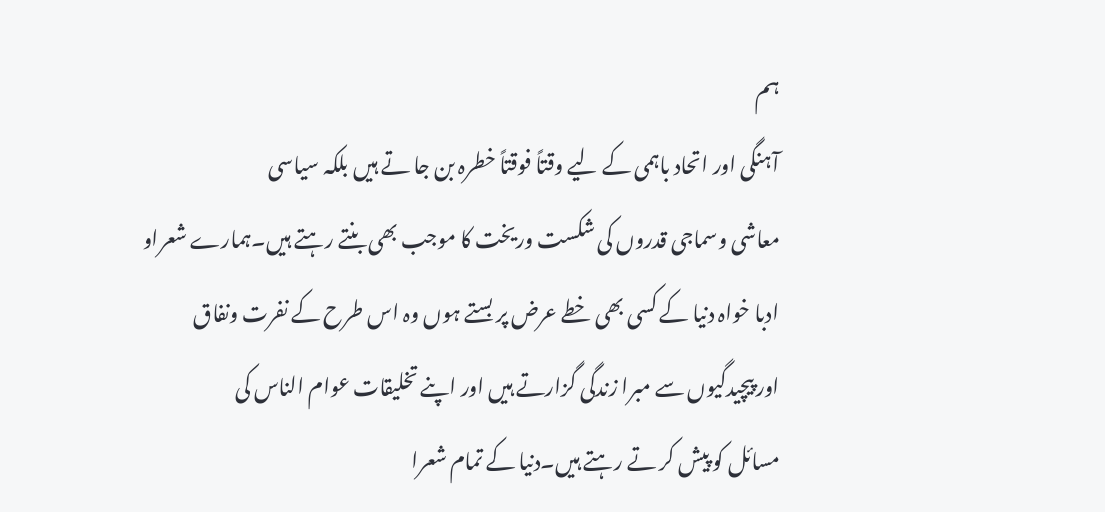ہم
آہنگی اور اتحاد باہمی کے لیے وقتاً فوقتاً خطرہ بن جا تے ہیں بلکہ سیاسی
معاشی وسماجی قدروں کی شکست وریخت کا موجب بھی بنتے رہتے ہیں۔ہمارے شعراو
ادبا خواہ دنیا کے کسی بھی خطے عرض پر بستے ہوں وہ اس طرح کے نفرت ونفاق
اور پیچیدگیوں سے مبرا زندگی گزارتے ہیں اور اپنے تخلیقات عوام الناس کی
مسائل کو پیش کر تے رہتے ہیں۔دنیا کے تمام شعرا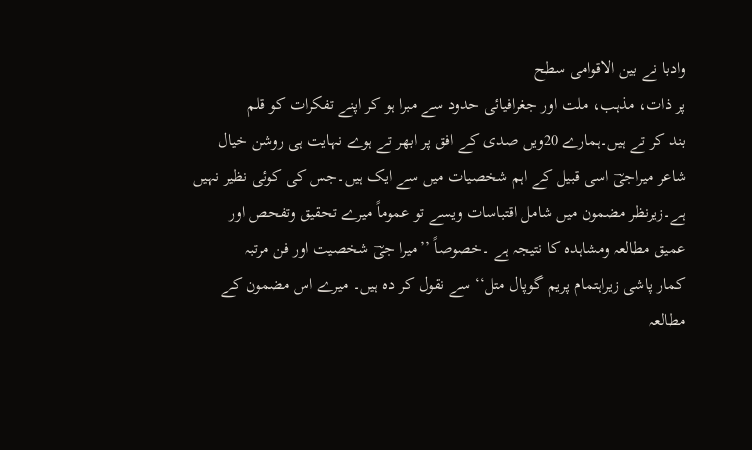وادبا نے بین الاقوامی سطح
پر ذات، مذہب، ملت اور جغرافیائی حدود سے مبرا ہو کر اپنے تفکرات کو قلم
بند کر تے ہیں۔ہمارے 20ویں صدی کے افق پر ابھر تے ہوے نہایت ہی روشن خیال
شاعر میراجیؔ اسی قبیل کے اہم شخصیات میں سے ایک ہیں۔جس کی کوئی نظیر نہیں
ہے۔زیرنظر مضمون میں شامل اقتباسات ویسے تو عموماً میرے تحقیق وتفحص اور
عمیق مطالعہ ومشاہدہ کا نتیجہ ہے ۔خصوصاً ’’میرا جیؔ شخصیت اور فن مرتبہ
کمار پاشی زیراہتمام پریم گوپال متل‘‘ سے نقول کر دہ ہیں۔ میرے اس مضمون کے
مطالعہ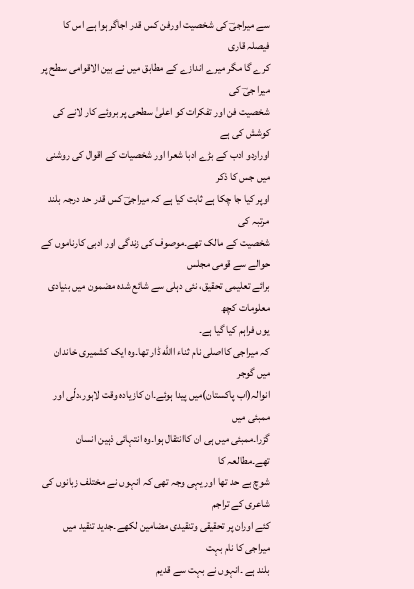سے میراجیؔ کی شخصیت اورفن کس قدر اجاگر ہوا ہے اس کا فیصلہ قاری
کرے گا مگر میرے اندازے کے مطابق میں نے بین الاقوامی سطح پر میرا جیؔ کی
شخصیت فن اور تفکرات کو اعلیٰ سطحی پر بروئے کار لانے کی کوشش کی ہے
اوراردو ادب کے بڑے ادبا شعرا اور شخصیات کے اقوال کی روشنی میں جس کا ذکر
اوپر کیا جا چکا ہے ثابت کیا ہے کہ میراجیؔ کس قدر حد درجہ بلند مرتبہ کی
شخصیت کے مالک تھے۔موصوف کی زندگی اور ادبی کارناموں کے حوالے سے قومی مجلس
برائے تعلیمی تحقیق، نئی دہلی سے شائع شدہ مضمون میں بنیادی معلومات کچھ
یوں فراہم کیا گیا ہے۔
کہ میراجی کااصلی نام ثناء االله ڈار تھا۔وہ ایک کشمیری خاندان میں گوجر
انوالہ(اب پاکستان)میں پیدا ہوئے۔ان کازیادہ وقت لاہور،دلّی اور ممبئی میں
گزرا۔ممبئی میں ہی ان کاانتقال ہوا۔وہ انتہائی ذہین انسان تھے۔مطالعہ کا
شوچ بے حد تھا اور یہی وجہ تھی کہ انہوں نے مختلف زبانوں کی شاعری کے تراجم
کئے اوران پر تحقیقی وتنقیدی مضامین لکھے۔جدید تنقید میں میراجی کا نام بہت
بلند ہے ۔انہوں نے بہت سے قدیم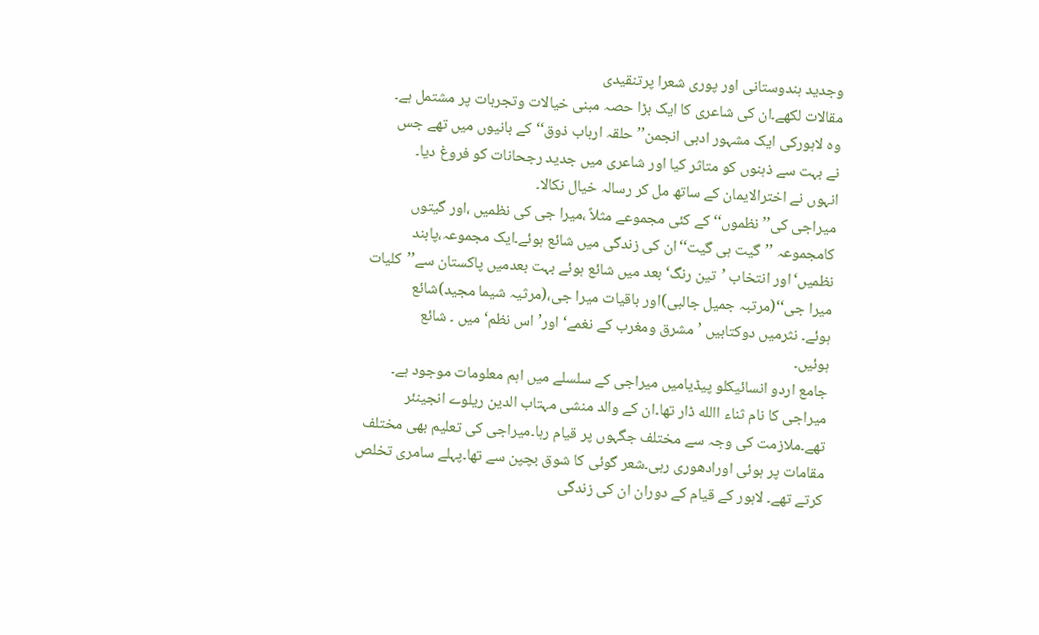وجدید ہندوستانی اور پوری شعرا پرتنقیدی
مقالات لکھے۔ان کی شاعری کا ایک بڑا حصہ مبنی خیالات وتجربات پر مشتمل ہے۔
وہ لاہورکی ایک مشہور ادبی انجمن’’ حلقہ ارباب ذوق‘‘کے بانیوں میں تھے جس
نے بہت سے ذہنوں کو متاثر کیا اور شاعری میں جدید رجحانات کو فروغ دیا۔
انہوں نے اخترالایمان کے ساتھ مل کر رسالہ خیال نکالا۔
میراجی کی’’ نظموں‘‘ کے کئی مجموعے مثلاً ،میرا جی کی نظمیں ،اور گیتوں
کامجموعہ ’’گیت ہی گیت‘‘ان کی زندگی میں شائع ہوئے۔ایک مجموعہ،پابند
نظمیں‘اور انتخاب ’تین رنگ‘بعد میں شائع ہوئے بہت بعدمیں پاکستان سے’’کلیات
میرا جی‘‘(مرتبہ جمیل جالبی)اور باقیات میرا جی،(مرثیہ شیما مجید)شائع
ہوئے۔ نثرمیں دوکتابیں ’مشرق ومغرب کے نغمے‘ اور’ اس نظم‘ میں ۔ شائع
ہوئیں۔
جامع اردو انسائیکلو پیڈیامیں میراجی کے سلسلے میں اہم معلومات موجود ہے۔
میراجی کا نام ثناء االله ڈار تھا۔ان کے والد منشی مہتاب الدین ریلوے انجینئر
تھے۔ملازمت کی وجہ سے مختلف جگہوں پر قیام رہا۔میراجی کی تعلیم بھی مختلف
مقامات پر ہوئی اورادھوری رہی۔شعر گوئی کا شوق بچپن سے تھا۔پہلے سامری تخلص
کرتے تھے۔ لاہور کے قیام کے دوران ان کی زندگی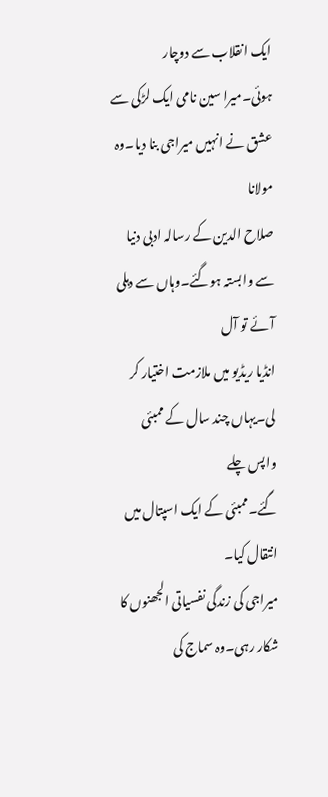ایک انقلاب سے دوچار
ہوئی۔میرا سین نامی ایک لڑکی سے عشق نے انہیں میراجی بنا دیا۔وہ مولانا
صلاح الدین کے رسالہ ادبی دنیا سے وابستہ ہوگئے۔وہاں سے دہلی آئے تو آل
انڈیا ریڈیو میں ملازمت اختیار کر لی۔یہاں چند سال کے ممبئی واپس چلے
گئے۔ممبئی کے ایک اسپتال میں انتقال کیا۔
میراجی کی زندگی نفسیاتی الجھنوں کا شکار رہی۔وہ سماج کی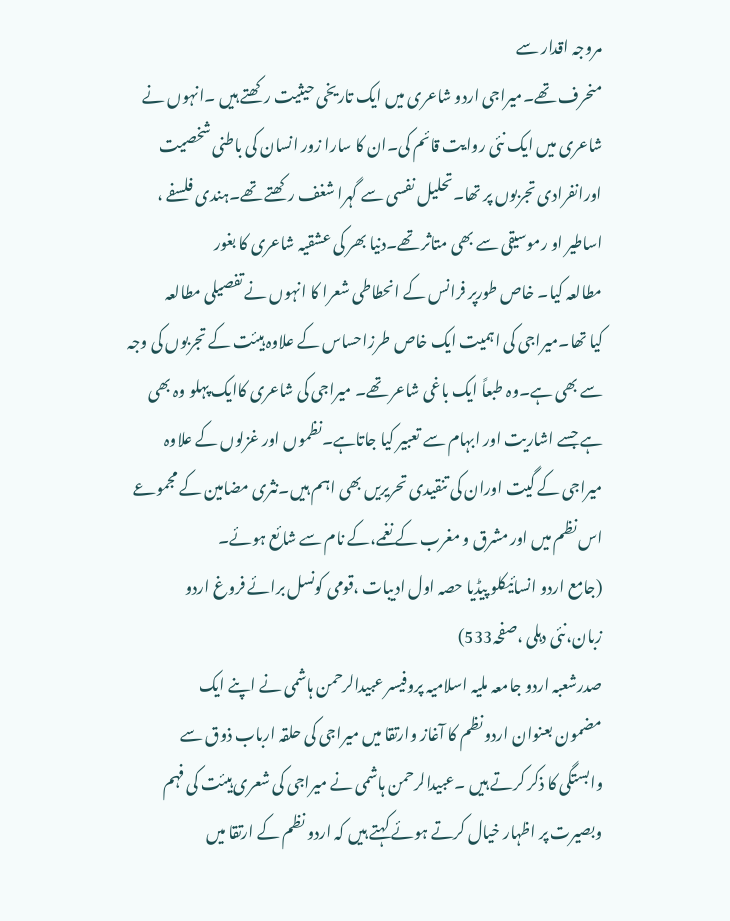مروجہ اقدار سے
منحرف تھے۔میراجی اردو شاعری میں ایک تاریخی حیثیت رکھتے ہیں ۔انہوں نے
شاعری میں ایک نئی روایت قائم کی۔ان کا سارا زور انسان کی باطنی شخصیت
اورانفرادی تجربوں پر تھا۔تحلیل نفسی سے گہرا شغف رکھتے تھے۔ہندی فلسفے ،
اساطیر او رموسیقی سے بھی متاثر تھے۔دنیا بھر کی عشقیہ شاعری کا بغور
مطالعہ کیا۔ خاص طورپر فرانس کے انحطاطی شعرا کا انہوں نے تفصیلی مطالعہ
کیا تھا۔میراجی کی اہمیت ایک خاص طرزاحساس کے علاوہ ہیئت کے تجربوں کی وجہ
سے بھی ہے۔وہ طبعاً ایک باغی شاعر تھے۔ میراجی کی شاعری کاایک پہلو وہ بھی
ہے جسے اشاریت اور ابہام سے تعبیر کیا جاتاہے۔نظموں اور غزلوں کے علاوہ
میراجی کے گیت اوران کی تنقیدی تحریریں بھی اہم ہیں۔نثری مضامین کے مجموعے
اس نظم میں اور مشرق و مغرب کے نغمے،کے نام سے شائع ہوئے۔
(جامع اردو انسائیکلو پیڈیا حصہ اول ادیبات ،قومی کونسل برائے فروغ اردو
زبان،نئی دہلی ،صفحہ533)
صدرشعبہ اردو جامعہ ملیہ اسلامیہ پروفیسر عبیدالرحمن ہاشمی نے اپنے ایک
مضمون بعنوان اردو نظم کا آغاز وارتقا میں میراجی کی حلقہ ارباب ذوق سے
وابستگی کا ذکر کرتے ہیں ۔عبیدالرحمن ہاشمی نے میراجی کی شعری ہیئت کی فہم
وبصیرت پر اظہار خیال کرتے ہوئے کہتے ہیں کہ اردو نظم کے ارتقا میں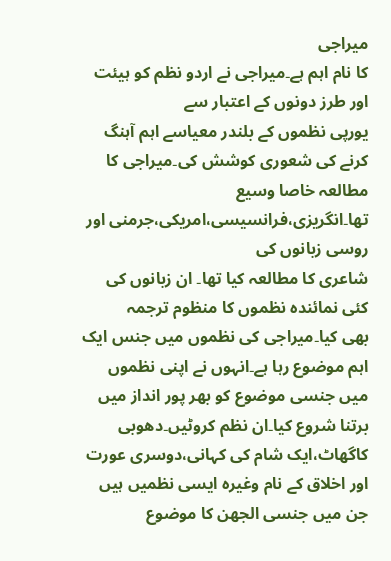میراجی
کا نام اہم ہے۔میراجی نے اردو نظم کو ہیئت اور طرز دونوں کے اعتبار سے
یورپی نظموں کے بلندر معیاسے اہم آہنگ کرنے کی شعوری کوشش کی۔میراجی کا
مطالعہ خاصا وسیع تھا۔انگریزی،فرانسیسی،امریکی،جرمنی اور روسی زبانوں کی
شاعری کا مطالعہ کیا تھا۔ ان زبانوں کی کئی نمائندہ نظموں کا منظوم ترجمہ
بھی کیا۔میراجی کی نظموں میں جنس ایک اہم موضوع رہا ہے۔انہوں نے اپنی نظموں
میں جنسی موضوع کو بھر پور انداز میں برتنا شروع کیا۔ان نظم کروٹیں۔دھوبی
کاگھاٹ،ایک شام کی کہانی،دوسری عورت اور اخلاق کے نام وغیرہ ایسی نظمیں ہیں
جن میں جنسی الجھن کا موضوع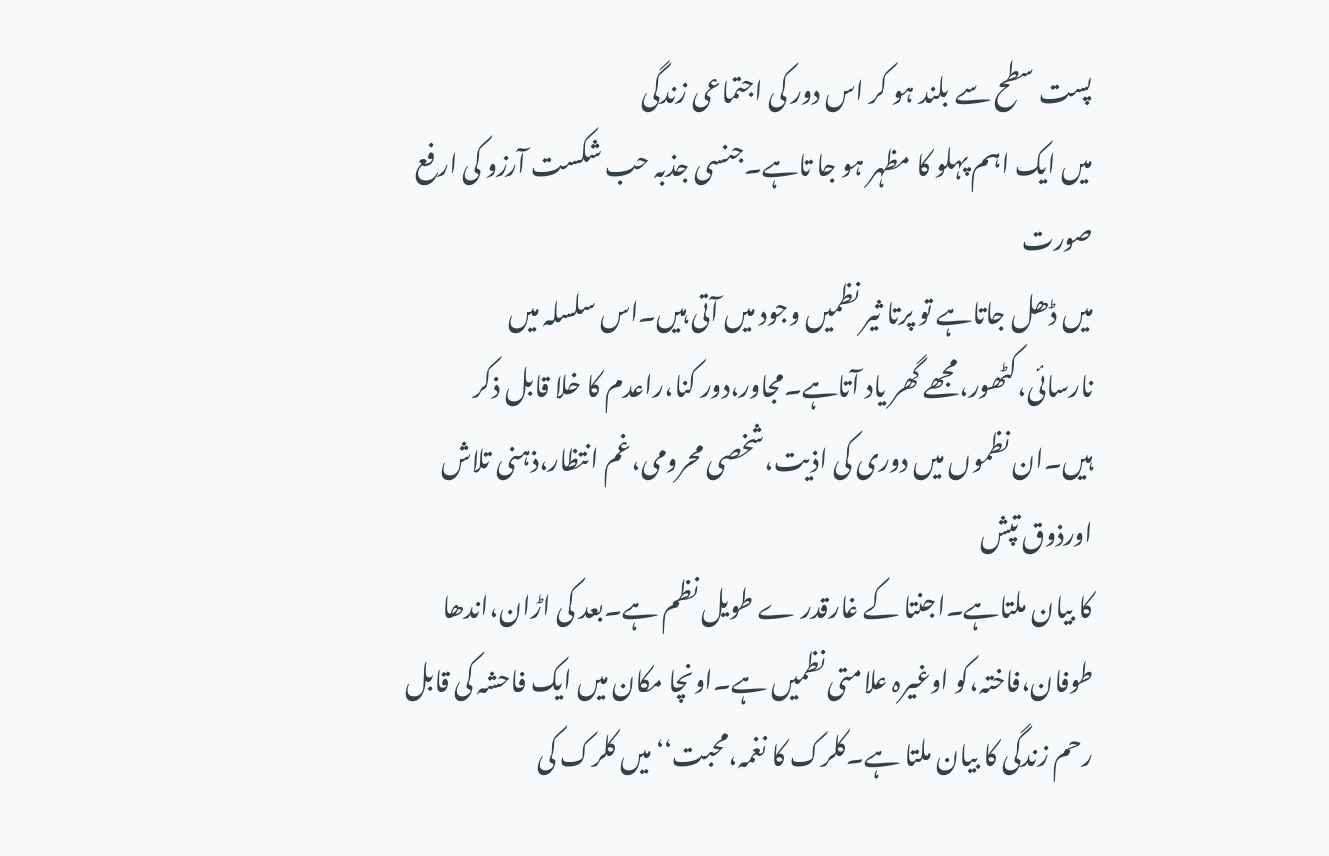پست سطح سے بلند ہو کر اس دور کی اجتماعی زندگی
میں ایک اہم پہلو کا مظہر ہو جا تاہے۔جنسی جذبہ حب شکست آرزو کی ارفع صورت
میں ڈھل جاتاہے تو پرتا ثیر نظمیں وجود میں آتی ہیں۔اس سلسلہ میں
نارسائی،کٹھور،مجھے گھر یاد آتاہے۔مجاور،دور کنا،راعدم کا خلا قابل ذکر
ہیں۔ان نظموں میں دوری کی اذیت،شخصی محرومی،غم انتظار،ذہنی تلاش اورذوق تپش
کا بیان ملتاہے۔اجنتا کے غارقدر ے طویل نظم ہے۔بعد کی اڑان،اندھا
طوفان،فاختہ،کو اوغیرہ علامتی نظمیں ہے۔اونچا مکان میں ایک فاحشہ کی قابل
رحم زندگی کا بیان ملتا ہے۔کلرک کا نغمہ،محبت‘‘میں کلرک کی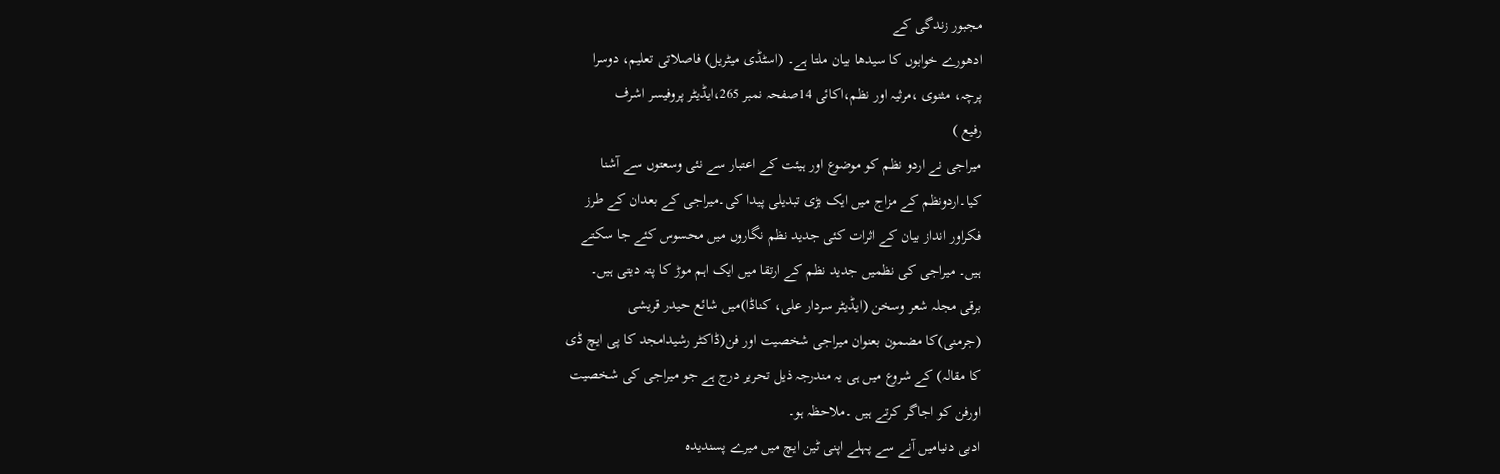مجبور زندگی کے
ادھورے خوابوں کا سیدھا بیان ملتا ہے۔ (اسٹڈی میٹریل) فاصلاتی تعلیم، دوسرا
پرچہ، مثنوی ،مرثیہ اور نظم،اکائی 14صفحہ نمبر 265،ایڈیٹر پروفیسر اشرف
رفیع )
میراجی نے اردو نظم کو موضوع اور ہیئت کے اعتبار سے نئی وسعتوں سے آشنا
کیا۔اردونظم کے مزاج میں ایک بڑی تبدیلی پیدا کی۔میراجی کے بعدان کے طرز
فکراور انداز بیان کے اثرات کئی جدید نظم نگاروں میں محسوس کئے جا سکتے
ہیں۔ میراجی کی نظمیں جدید نظم کے ارتقا میں ایک اہم موڑ کا پتہ دیتی ہیں۔
برقی مجلہ شعر وسخن (ایڈیٹر سردار علی، کناڈا)میں شائع حیدر قریشی
(جرمنی)کا مضمون بعنوان میراجی شخصیت اور فن(ڈاکٹر رشیدامجد کا پی ایچ ڈی
کا مقالہ) کے شروع میں ہی یہ مندرجہ ذیل تحریر درج ہے جو میراجی کی شخصیت
اورفن کو اجاگر کرتے ہیں ۔ملاحظہ ہو۔
ادبی دنیامیں آنے سے پہلے اپنی ٹین ایچ میں میرے پسندیدہ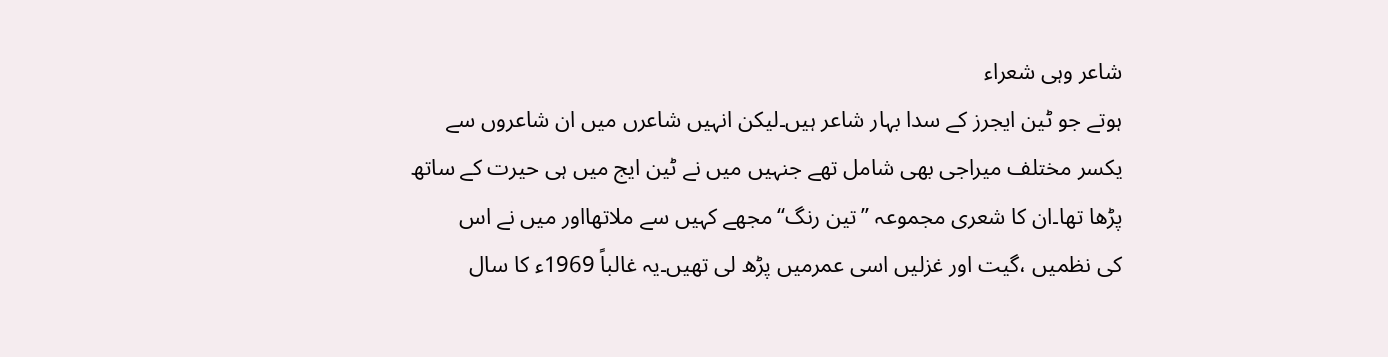شاعر وہی شعراء
ہوتے جو ٹین ایجرز کے سدا بہار شاعر ہیں۔لیکن انہیں شاعرں میں ان شاعروں سے
یکسر مختلف میراجی بھی شامل تھے جنہیں میں نے ٹین ایج میں ہی حیرت کے ساتھ
پڑھا تھا۔ان کا شعری مجموعہ ’’تین رنگ‘‘مجھے کہیں سے ملاتھااور میں نے اس
کی نظمیں ،گیت اور غزلیں اسی عمرمیں پڑھ لی تھیں۔یہ غالباً 1969ء کا سال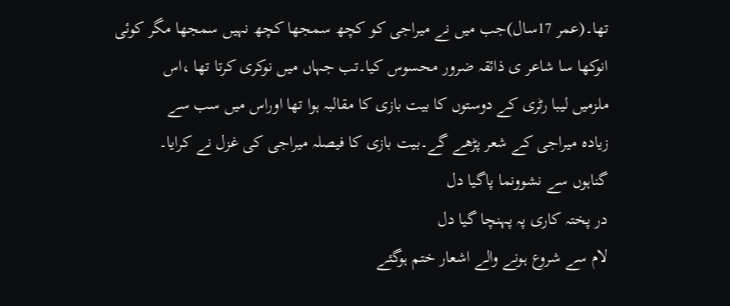تھا۔(عمر 17سال)جب میں نے میراجی کو کچھ سمجھا کچھ نہیں سمجھا مگر کوئی
انوکھا سا شاعر ی ذائقہ ضرور محسوس کیا۔تب جہاں میں نوکری کرتا تھا ،اس
ملزمیں لیبا رٹری کے دوستوں کا بیت بازی کا مقالبہ ہوا تھا اوراس میں سب سے
زیادہ میراجی کے شعر پڑھے گے۔بیت بازی کا فیصلہ میراجی کی غزل نے کرایا۔
گناہوں سے نشوونما پاگیا دل
در پختہ کاری پہ پہنچا گیا دل
لام سے شروع ہونے والے اشعار ختم ہوگئے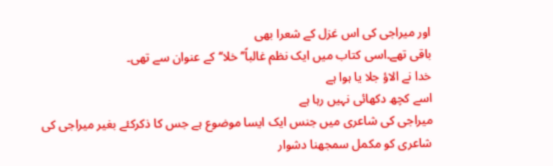اور میراجی کی اس غزل کے شعرا بھی
باقی تھے۔اسی کتاب میں ایک نظم غالباً’’خلا‘‘کے عنوان سے تھی۔
خدا نے الاؤ جلا یا ہوا ہے
اسے کچھ دکھائی نہیں رہا ہے
میراجی کی شاعری میں جنس ایک ایسا موضوع ہے جس کا ذکرکئے بغیر میراجی کی
شاعری کو مکمل سمجھنا دشوار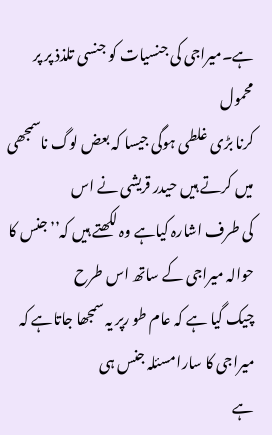ہے۔میراجی کی جنسیات کو جنسی تلذذ پر پر محمول
کرنا بڑی غلطی ہوگی جیسا کہ بعض لوگ ناسمجھی میں کرتے ہیں حیدر قریشی نے اس
کی طرف اشارہ کیاہے وہ لکھتے ہیں کہ’’جنس کا حوالہ میراجی کے ساتھ اس طرح
چیک گیا ہے کہ عام طو رپر یہ سمجھا جاتاہے کہ میراجی کا سارامسئلہ جنس ہی
ہے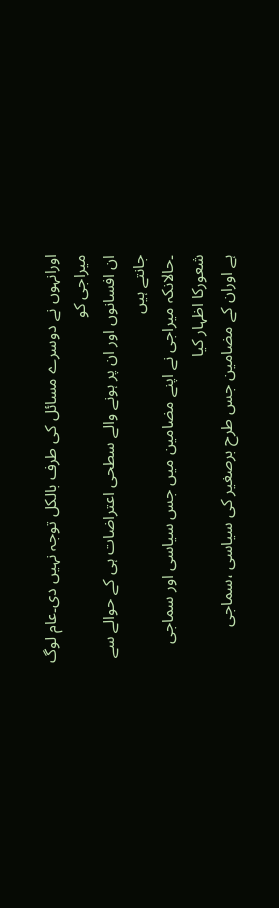اورانہوں نے دوسرے مسائل کی طرف بالکل توجہ نہیں دی۔عام لوگ میراجی کو
ان افسانوں اور ان پر ہونے والے سطحی اعتراضات ہی کے حوالے سے جانتے ہیں
۔حالانکہ میراجی نے اپنے مضامین میں جس سیاسی اور سماجی شعورکا اظہار کیا
ہے اوران کے مضامین جس طرح برصغیر کی سیاسی ،سماجی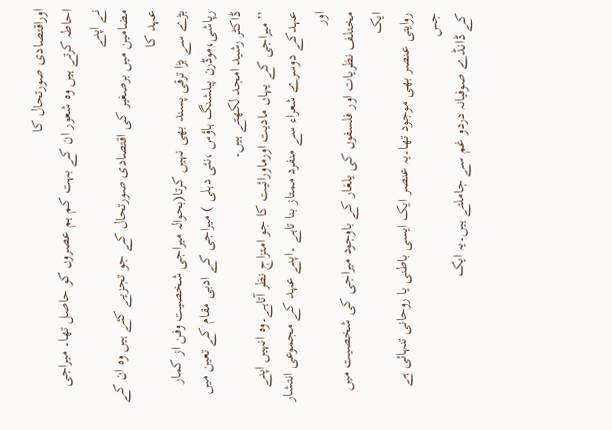اوراقتصادی صورتحال کا
احاطہ کرتے ہیں وہ شعور ان کے بہت کم ہم عصروں کو حاصل تھا۔ میراجی نے اپنے
مضامین میں برصغیر کی اقتصادی صورتحال کے جو تجزیے کئے ہیں وہ ان کے عہد کا
بڑے سے بڑا ترقی پسند بھی نہیں کرتا(بحوالہ میراجی شخصیت وفن از کمار
رپاشی،موڈرن پبلشنگ ہاؤس ،نئی دہلی ) میراجی کے ادبی مقام کے تعین میں
ڈاکٹر رشید امجد لکھتے ہیں۔
’’میراجی کے یہاں مادیت اورماورائیت کا جو امتزاج نظر آتاہے۔وہ انہیں اپنے
عہدکے دوسرے شعراء سے منفرد ممتاز بنا تاہے ۔اپنے عہد کے مجموعی انتشار اور
مختلف نظریات اور فلسفوں کی یلغار کے باوجود میراجی کی شخصیت میں ایک
روایتی عنصر بھی موجود تھا۔یہ عنصر ایک ایسی باطنی یا روحانی تنہائی ہے جس
کے ڈانڈے صوفیانہ دردو غم سے جاملتے ہیں۔یہ ایک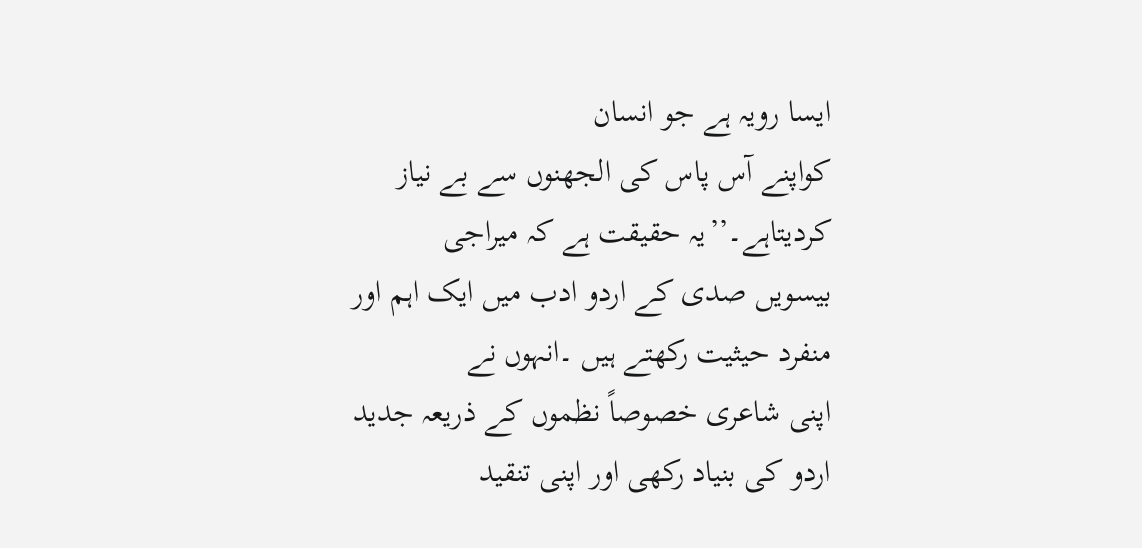ایسا رویہ ہے جو انسان
کواپنے آس پاس کی الجھنوں سے بے نیاز کردیتاہے۔’’یہ حقیقت ہے کہ میراجی
بیسویں صدی کے اردو ادب میں ایک اہم اور منفرد حیثیت رکھتے ہیں ۔انہوں نے
اپنی شاعری خصوصاً نظموں کے ذریعہ جدید اردو کی بنیاد رکھی اور اپنی تنقید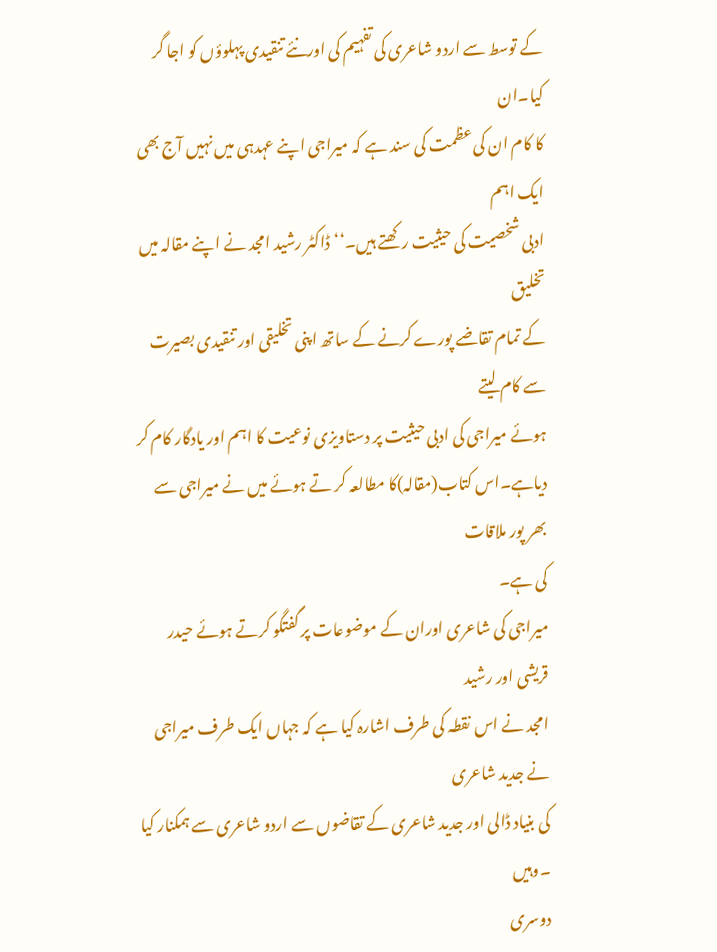کے توسط سے اردو شاعری کی تفہیم کی اورنئے تنقیدی پہلوؤں کو اجا گر کیا۔ان
کا کام ان کی عظمت کی سند ہے کہ میراجی اپنے عہدہی میں نہیں آج بھی ایک اہم
ادبی شخصیت کی حیثیت رکھتے ہیں۔‘‘ڈاکٹر رشید امجد نے اپنے مقالہ میں تخلیق
کے تمام تقاضے پورے کرنے کے ساتھ اپنی تخلیقی اور تنقیدی بصیرت سے کام لیتے
ہوئے میراجی کی ادبی حیثیت پر دستاویزی نوعیت کا اہم اور یادگار کام کر
دیاہے۔اس کتاب(مقالہ)کا مطالعہ کر تے ہوئے میں نے میراجی سے بھر پور ملاقات
کی ہے۔
میراجی کی شاعری اوران کے موضوعات پر گفتگو کرتے ہوئے حیدر قریشی اور رشید
امجد نے اس نقطہ کی طرف اشارہ کیا ہے کہ جہاں ایک طرف میراجی نے جدید شاعری
کی بنیاد ڈالی اور جدید شاعری کے تقاضوں سے اردو شاعری سے ہمکنار کیا ۔وہیں
دوسری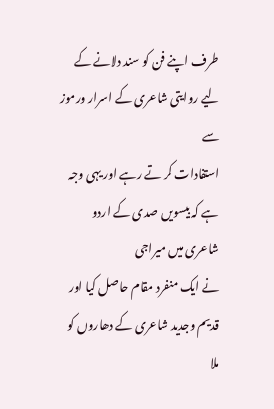طرف اپنے فن کو سند دلانے کے لیے روایتی شاعری کے اسرار ورموز سے
استفادات کر تے رہے اور یہی وجہ ہے کہ بیسویں صدی کے اردو شاعری میں میراجی
نے ایک منفرد مقام حاصل کیا اور قدیم وجدید شاعری کے دھاروں کو ملا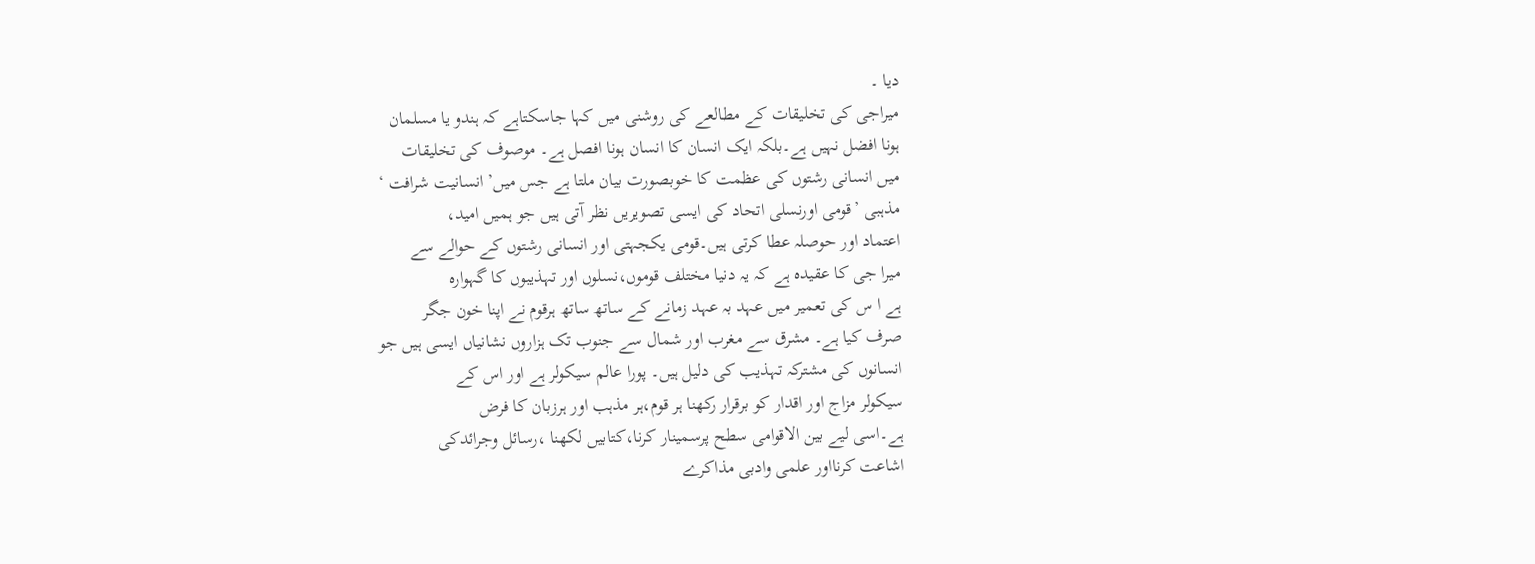دیا ۔
میراجی کی تخلیقات کے مطالعے کی روشنی میں کہا جاسکتاہے کہ ہندو یا مسلمان
ہونا افضل نہیں ہے۔بلکہ ایک انسان کا انسان ہونا افصل ہے۔ موصوف کی تخلیقات
میں انسانی رشتوں کی عظمت کا خوبصورت بیان ملتا ہے جس میں’ انسانیت شرافت ‘
مذہبی ’قومی اورنسلی اتحاد کی ایسی تصویریں نظر آتی ہیں جو ہمیں امید،
اعتماد اور حوصلہ عطا کرتی ہیں۔قومی یکجہتی اور انسانی رشتوں کے حوالے سے
میرا جی کا عقیدہ ہے کہ یہ دنیا مختلف قوموں،نسلوں اور تہذیبوں کا گہوارہ
ہے ا س کی تعمیر میں عہد بہ عہد زمانے کے ساتھ ساتھ ہرقوم نے اپنا خون جگر
صرف کیا ہے۔ مشرق سے مغرب اور شمال سے جنوب تک ہزاروں نشانیاں ایسی ہیں جو
انسانوں کی مشترکہ تہذیب کی دلیل ہیں۔ پورا عالم سیکولر ہے اور اس کے
سیکولر مزاج اور اقدار کو برقرار رکھنا ہر قوم،ہر مذہب اور ہرزبان کا فرض
ہے۔اسی لیے بین الاقوامی سطح پرسمینار کرنا،کتابیں لکھنا ،رسائل وجرائدکی
اشاعت کرنااور علمی وادبی مذاکرے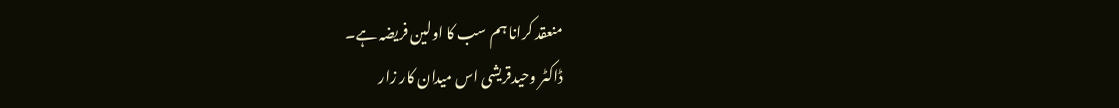منعقد کرانا ہم سب کا اولین فریضہ ہے۔
ڈاکٹر وحیدقریشی اس میدان کار زار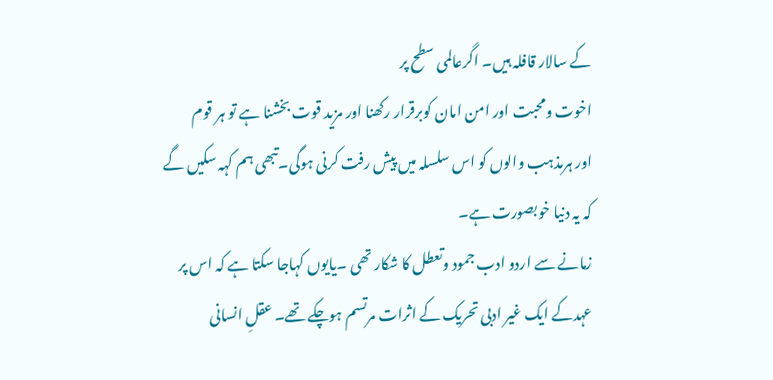کے سالار قافلہ ہیں۔ اگرعالمی سطح پر
اخوت ومحبت اور امن امان کوبرقرار رکھنا اور مزید قوت بخشنا ہے تو ہر قوم
اور ہرمذہب والوں کو اس سلسلہ میں پیش رفت کرنی ہوگی۔تبھی ہم کہہ سکیں گے
کہ یہ دنیا خوبصورت ہے۔
زمانے سے اردو ادب جمود وتعطل کا شکار تھی ۔یایوں کہاجا سکتا ہے کہ اس پر
عہدکے ایک غیر ادبی تحریک کے اثرات مرتسم ہوچکے تھے۔ عقلِ انسانی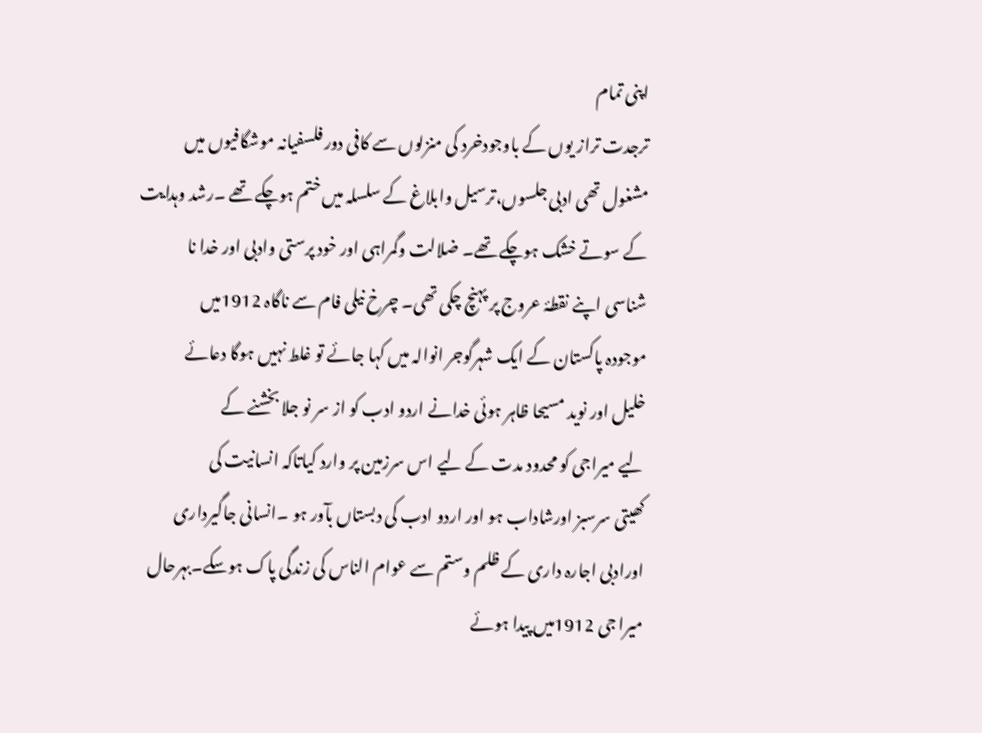اپنی تمام
ترجدت تراز یوں کے باوجودخرد کی منزلوں سے کافی دور فلسفیانہ موشگافیوں میں
مشغول تھی ادبی جلسوں،ترسیل وابلاغ کے سلسلہ میں ختم ہوچکے تھے ۔رشد وہدایت
کے سوتے خشک ہوچکے تھے۔ ضلالت وگمراہی اور خود پرستی وادبی اور خدا نا
شناسی اپنے نقطۂ عروج پر پہنچ چکی تھی۔ چرخ نیلی فام سے ناگاہ 1912میں
موجودہ پاکستان کے ایک شہرگوجر انوالہ میں کہا جائے تو غلط نہیں ہوگا دعائے
خلیل اور نوید مسیحا ظاہر ہوئی خدانے اردو ادب کو از سر نو جلا بخشنے کے
لیے میراجی کو محدود مدت کے لیے اس سرزمین پر وارد کیاتاکہ انسانیت کی
کھیتی سرسبز اورشاداب ہو اور اردو ادب کی دبستاں بآور ہو ۔انسانی جاگیرداری
اورادبی اجارہ داری کے ظلم وستم سے عوام الناس کی زندگی پاک ہوسکے۔بہرحال
میرا جی 1912میں پیدا ہوئے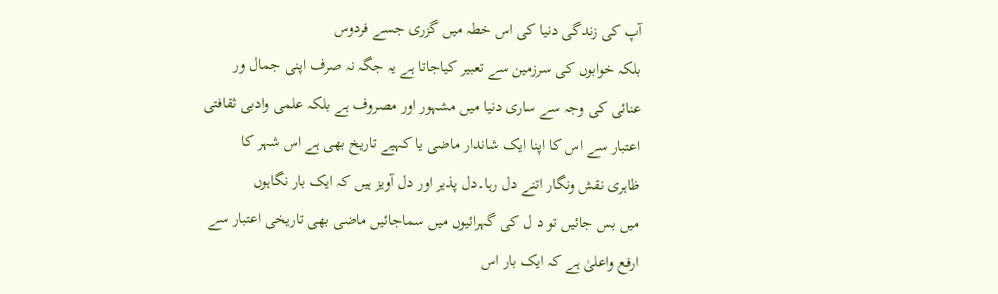آپ کی زندگی دنیا کی اس خطہ میں گزری جسے فردوس
بلکہ خوابوں کی سرزمین سے تعبیر کیاجاتا ہے یہ جگہ نہ صرف اپنی جمال ور
عنائی کی وجہ سے ساری دنیا میں مشہور اور مصروف ہے بلکہ علمی وادبی ثقافتی
اعتبار سے اس کا اپنا ایک شاندار ماضی یا کہیے تاریخ بھی ہے اس شہر کا
ظاہری نقش ونگار اتنے دل رہا۔دل پذیر اور دل آویز ہیں کہ ایک بار نگاہوں
میں بس جائیں تو د ل کی گہرائیوں میں سماجائیں ماضی بھی تاریخی اعتبار سے
ارفع واعلیٰ ہے کہ ایک بار اس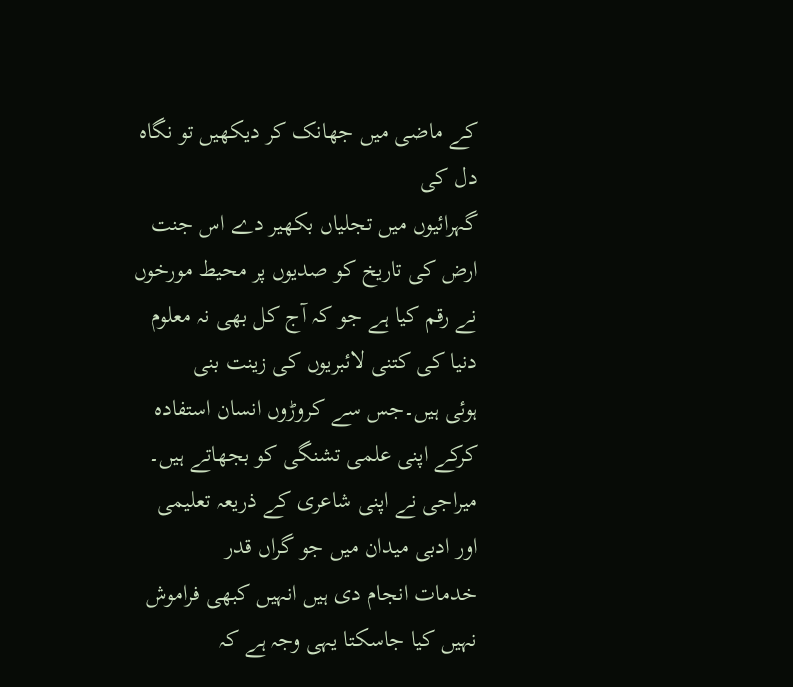کے ماضی میں جھانک کر دیکھیں تو نگاہ دل کی
گہرائیوں میں تجلیاں بکھیر دے اس جنت ارض کی تاریخ کو صدیوں پر محیط مورخوں
نے رقم کیا ہے جو کہ آج کل بھی نہ معلوم دنیا کی کتنی لائبریوں کی زینت بنی
ہوئی ہیں۔جس سے کروڑوں انسان استفادہ کرکے اپنی علمی تشنگی کو بجھاتے ہیں۔
میراجی نے اپنی شاعری کے ذریعہ تعلیمی اور ادبی میدان میں جو گراں قدر
خدمات انجام دی ہیں انہیں کبھی فراموش نہیں کیا جاسکتا یہی وجہ ہے کہ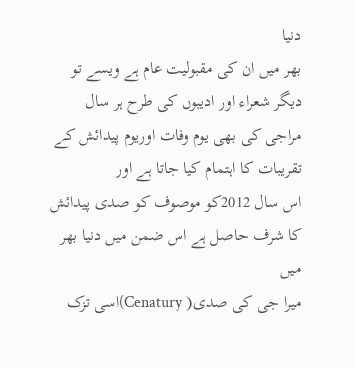دنیا
بھر میں ان کی مقبولیت عام ہے ویسے تو دیگر شعراء اور ادیبوں کی طرح ہر سال
مراجی کی بھی یوم وفات اوریوم پیدائش کے تقریبات کا اہتمام کیا جاتا ہے اور
اس سال 2012کو موصوف کو صدی پیدائش کا شرف حاصل ہے اس ضمن میں دنیا بھر میں
میرا جی کی صدی( Cenatury)اسی تزک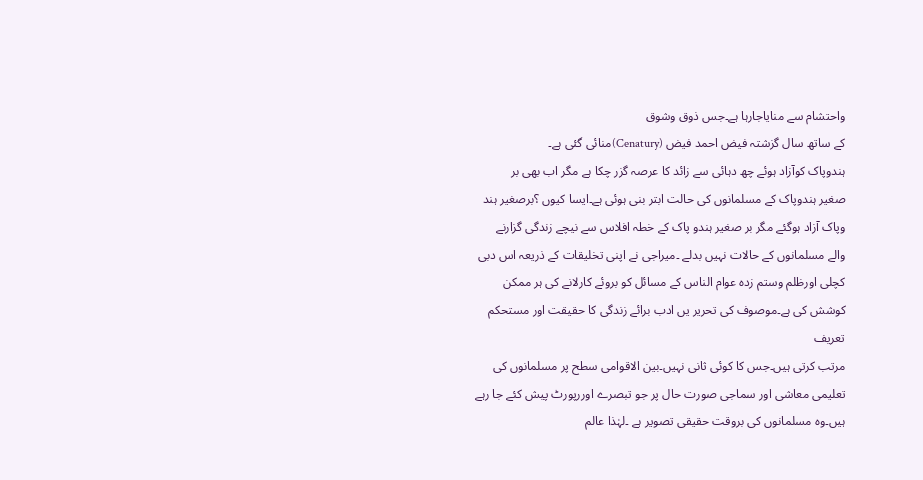واحتشام سے منایاجارہا ہے۔جس ذوق وشوق
کے ساتھ سال گزشتہ فیض احمد فیض (Cenatury)منائی گئی ہے۔
ہندوپاک کوآزاد ہوئے چھ دہائی سے زائد کا عرصہ گزر چکا ہے مگر اب بھی بر
صغیر ہندوپاک کے مسلمانوں کی حالت ابتر بنی ہوئی ہے۔ایسا کیوں ؟برصغیر ہند
وپاک آزاد ہوگئے مگر بر صغیر ہندو پاک کے خطہ افلاس سے نیچے زندگی گزارنے
والے مسلمانوں کے حالات نہیں بدلے ۔میراجی نے اپنی تخلیقات کے ذریعہ اس دبی
کچلی اورظلم وستم زدہ عوام الناس کے مسائل کو بروئے کارلانے کی ہر ممکن
کوشش کی ہے۔موصوف کی تحریر یں ادب برائے زندگی کا حقیقت اور مستحکم تعریف
مرتب کرتی ہیں۔جس کا کوئی ثانی نہیں۔بین الاقوامی سطح پر مسلمانوں کی
تعلیمی معاشی اور سماجی صورت حال پر جو تبصرے اوررپورٹ پیش کئے جا رہے
ہیں۔وہ مسلمانوں کی بروقت حقیقی تصویر ہے ۔لہٰذا عالم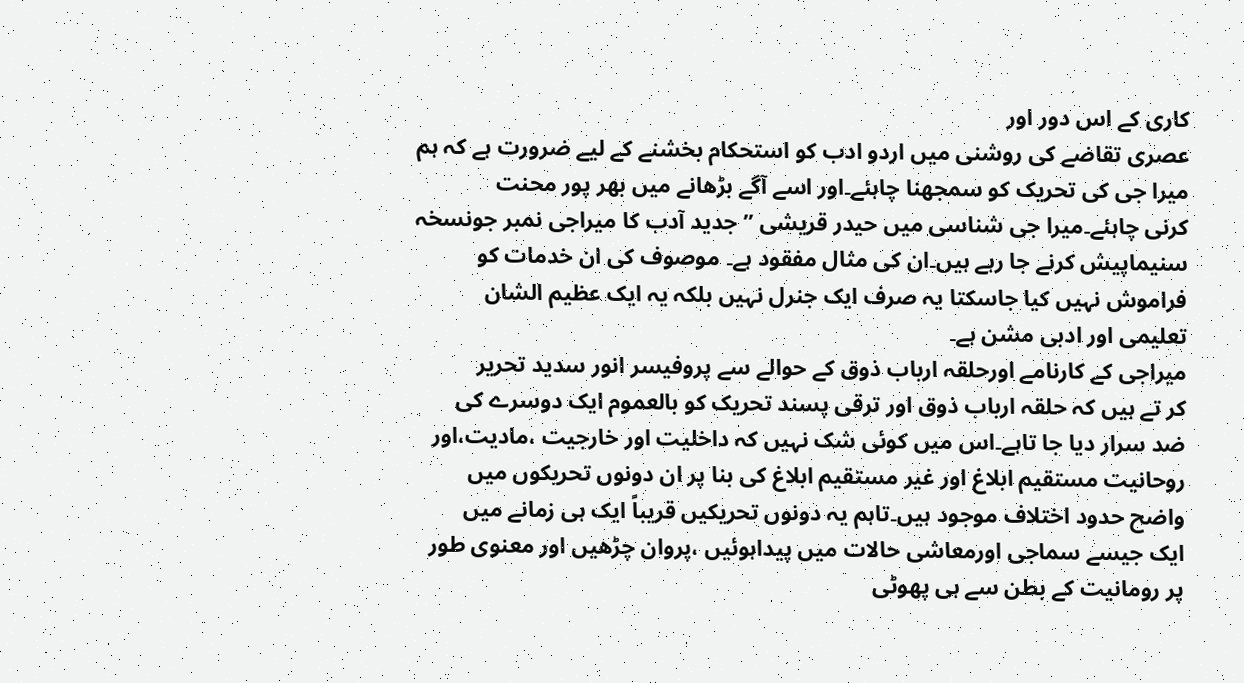کاری کے اس دور اور
عصری تقاضے کی روشنی میں اردو ادب کو استحکام بخشنے کے لیے ضرورت ہے کہ ہم
میرا جی کی تحریک کو سمجھنا چاہئے۔اور اسے آگے بڑھانے میں بھر پور محنت
کرنی چاہئے۔میرا جی شناسی میں حیدر قریشی ’’جدید آدب کا میراجی نمبر جونسخہ
سنیماپیش کرنے جا رہے ہیں۔ان کی مثال مفقود ہے۔ موصوف کی ان خدمات کو
فراموش نہیں کیا جاسکتا یہ صرف ایک جنرل نہیں بلکہ یہ ایک عظیم الشان
تعلیمی اور ادبی مشن ہے۔
میراجی کے کارنامے اورحلقہ ارباب ذوق کے حوالے سے پروفیسر انور سدید تحریر
کر تے ہیں کہ حلقہ ارباب ذوق اور ترقی پسند تحریک کو بالعموم ایک دوسرے کی
ضد سرار دیا جا تاہے۔اس میں کوئی شک نہیں کہ داخلیت اور خارجیت ،مادیت،اور
روحانیت مستقیم ابلاغ اور غیر مستقیم ابلاغ کی بنا پر ان دونوں تحریکوں میں
واضح حدود اختلاف موجود ہیں۔تاہم یہ دونوں تحریکیں قریباً ایک ہی زمانے میں
ایک جیسے سماجی اورمعاشی حالات میں پیداہوئیں ،پروان چڑھیں اور معنوی طور
پر رومانیت کے بطن سے ہی پھوٹی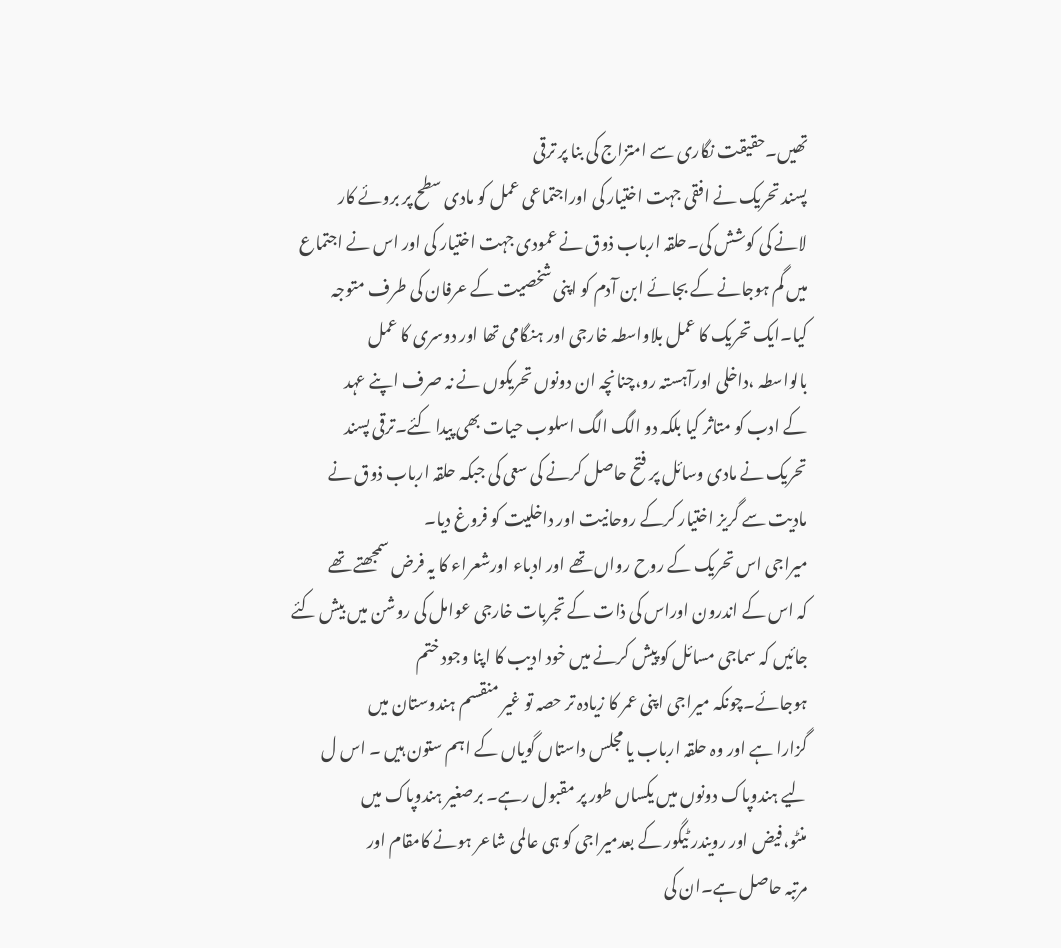تھیں۔حقیقت نگاری سے امتزاج کی بنا پر ترقی
پسند تحریک نے افقی جہت اختیار کی اوراجتماعی عمل کو مادی سطح پر بروئے کار
لانے کی کوشش کی۔حلقہ ارباب ذوق نے عمودی جہت اختیار کی اور اس نے اجتماع
میں گم ہوجانے کے بجائے ابن آدم کو اپنی شخصیت کے عرفان کی طرف متوجہ
کیا۔ایک تحریک کا عمل بلاواسطہ خارجی اور ہنگامی تھا اور دوسری کا عمل
بالواسطہ ،داخلی اورآہستہ رو،چنانچہ ان دونوں تحریکوں نے نہ صرف اپنے عہد
کے ادب کو متاثر کیا بلکہ دو الگ الگ اسلوب حیات بھی پیدا کئے۔ترقی پسند
تحریک نے مادی وسائل پر فتح حاصل کرنے کی سعی کی جبکہ حلقہ ارباب ذوق نے
مادیت سے گریز اختیار کرکے روحانیت اور داخلیت کو فروغ دیا۔
میراجی اس تحریک کے روح رواں تھے اور ادباء اورشعراء کا یہ فرض سمجھتے تھے
کہ اس کے اندرون اوراس کی ذات کے تجربات خارجی عوامل کی روشن میں بیش کئے
جائیں کہ سماجی مسائل کو پیش کرنے میں خود ادیب کا اپنا وجود ختم
ہوجائے۔چونکہ میراجی اپنی عمر کا زیادہ تر حصہ تو غیر منقسم ہندوستان میں
گزارا ہے اور وہ حلقہ ارباب یا مجلس داستاں گویاں کے اہم ستون ہیں ۔ اس ل
لیے ہندوپاک دونوں میں یکساں طور پر مقبول رہے۔ برصغیر ہندوپاک میں
منٹو،فیض اور رویندر ٹیگور کے بعدمیراجی کو ہی عالمی شاعر ہونے کامقام اور
مرتبہ حاصل ہے۔ان کی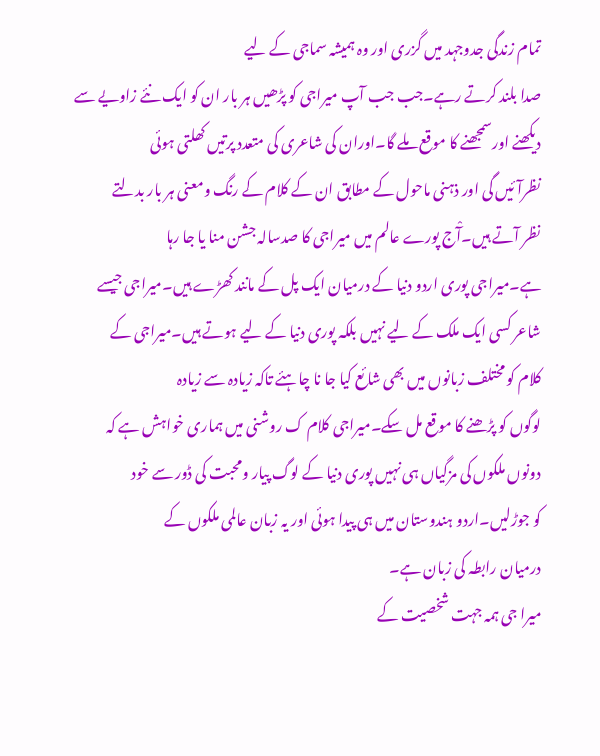تمام زندگی جدوجہد میں گزری اور وہ ہمیشہ سماجی کے لیے
صدا بلند کرتے رہے۔جب جب آپ میراجی کو پڑھیں ہر بار ان کو ایک نئے زاویے سے
دیکھنے اورسمجھنے کا موقع ملے گا۔اوران کی شاعری کی متعدد پرتیں کھلتی ہوئی
نظرآئیں گی اور ذہنی ماحول کے مطابق ان کے کلام کے رنگ ومعنی ہر بار بدلتے
نظر آتے ہیں۔آْج پورے عالم میں میراجی کا صدسالہ جشن منا یا جا رہا
ہے۔میراجی پوری اردو دنیا کے درمیان ایک پل کے مانند کھڑے ہیں۔میراجی جیسے
شاعر کسی ایک ملک کے لیے نہیں بلکہ پوری دنیا کے لیے ہوتے ہیں۔میراجی کے
کلام کو مختلف زبانوں میں بھی شائع کیا جا نا چاہئے تاکہ زیادہ سے زیادہ
لوگوں کو پڑھنے کا موقع مل سکے۔میراجی کلام ک روشنی میں ہماری خواہش ہے کہ
دونوں ملکوں کی مزگیاں ہی نہیں پوری دنیا کے لوگ پیار ومحبت کی ڈور سے خود
کو جوڑلیں۔اردو ہندوستان میں ہی پیدا ہوئی اور یہ زبان عالمی ملکوں کے
درمیان رابطہ کی زبان ہے۔
میرا جی ہمہ جہت شخصیت کے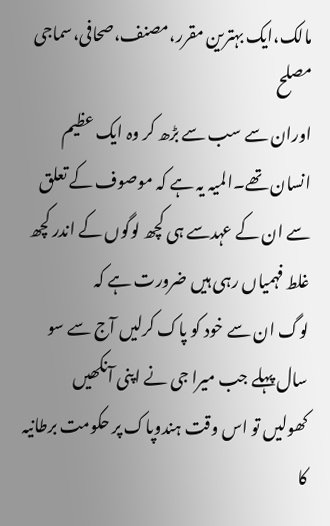مالک،ایک بہترین مقرر،مصنف،صحافی،سماجی مصلح
اوران سے سب سے بڑھ کر وہ ایک عظیم انسان تھے۔المیہ یہ ہے کہ موصوف کے تعلق
سے ان کے عہدسے ہی کچھ لوگوں کے اندر کچھ غلط فہمیاں رہی ہیں ضرورت ہے کہ
لوگ ان سے خود کو پاک کرلیں آج سے سو سال پہلے جب میرا جی نے اپنی آنکھیں
کھولیں تو اس وقت ہندوپاک پر حکومت برطانیہ کا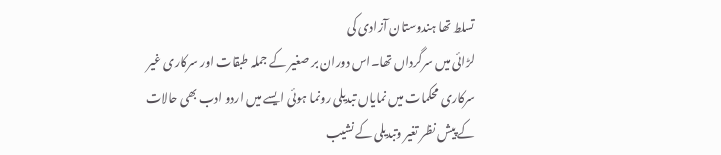تسلط تھا ہندوستان آزادی کی
لڑائی میں سرگرداں تھا۔اس دوران بر صغیر کے جملہ طبقات اور سرکاری غیر
سرکاری محکمات میں نمایاں تبدیلی رونما ہوئی ایسے میں اردو ادب بھی حالات
کے پیش نظر تغیر وتبدیلی کے نشیب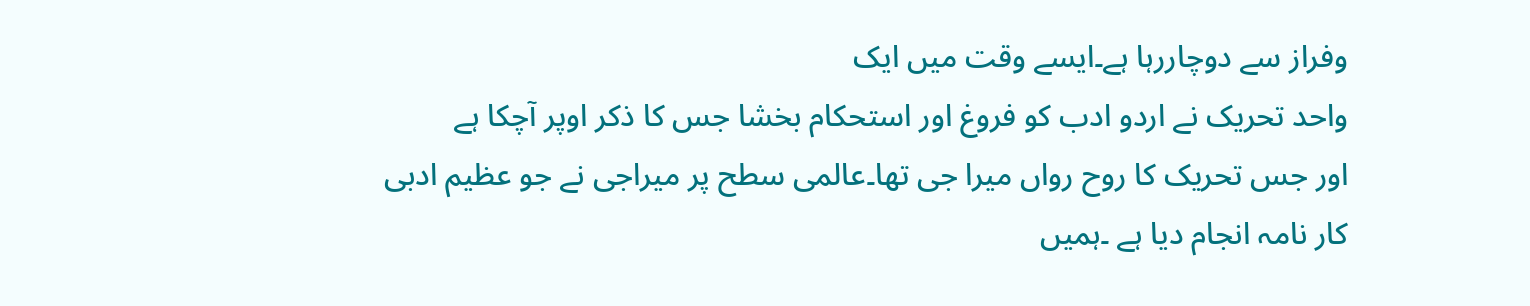وفراز سے دوچاررہا ہے۔ایسے وقت میں ایک
واحد تحریک نے اردو ادب کو فروغ اور استحکام بخشا جس کا ذکر اوپر آچکا ہے
اور جس تحریک کا روح رواں میرا جی تھا۔عالمی سطح پر میراجی نے جو عظیم ادبی
کار نامہ انجام دیا ہے ۔ہمیں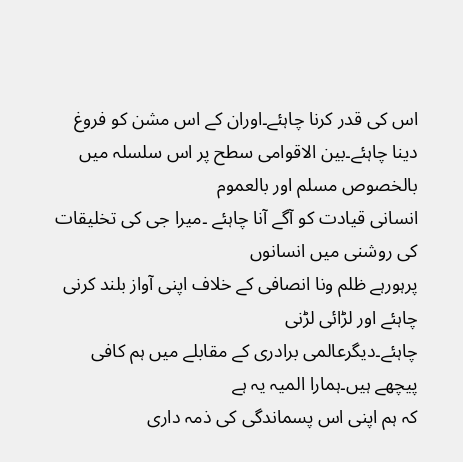اس کی قدر کرنا چاہئے۔اوران کے اس مشن کو فروغ
دینا چاہئے۔بین الاقوامی سطح پر اس سلسلہ میں بالخصوص مسلم اور بالعموم
انسانی قیادت کو آگے آنا چاہئے ۔میرا جی کی تخلیقات کی روشنی میں انسانوں
پرہورہے ظلم ونا انصافی کے خلاف اپنی آواز بلند کرنی چاہئے اور لڑائی لڑنی
چاہئے۔دیگرعالمی برادری کے مقابلے میں ہم کافی پیچھے ہیں۔ہمارا المیہ یہ ہے
کہ ہم اپنی اس پسماندگی کی ذمہ داری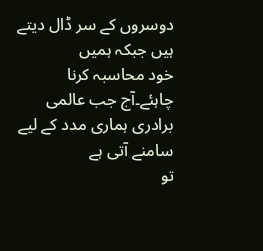دوسروں کے سر ڈال دیتے ہیں جبکہ ہمیں
خود محاسبہ کرنا چاہئے۔آج جب عالمی برادری ہماری مدد کے لیے سامنے آتی ہے
تو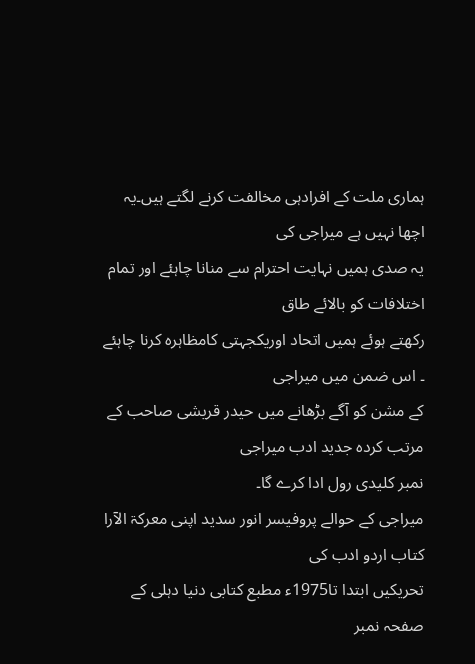ہماری ملت کے افرادہی مخالفت کرنے لگتے ہیں۔یہ اچھا نہیں ہے میراجی کی
یہ صدی ہمیں نہایت احترام سے منانا چاہئے اور تمام اختلافات کو بالائے طاق
رکھتے ہوئے ہمیں اتحاد اوریکجہتی کامظاہرہ کرنا چاہئے ۔ اس ضمن میں میراجی
کے مشن کو آگے بڑھانے میں حیدر قریشی صاحب کے مرتب کردہ جدید ادب میراجی
نمبر کلیدی رول ادا کرے گا۔
میراجی کے حوالے پروفیسر انور سدید اپنی معرکۃ الآرا کتاب اردو ادب کی
تحریکیں ابتدا تا1975ء مطبع کتابی دنیا دہلی کے صفحہ نمبر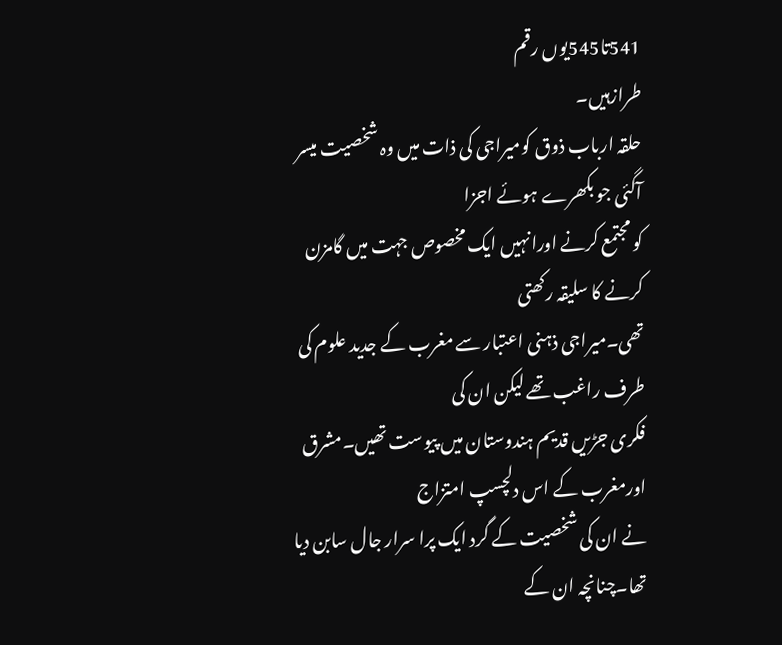541تا545یوں رقم
طرازہیں۔
حلقہ ارباب ذوق کومیراجی کی ذات میں وہ شخصیت میسر آگئی جو بکھرے ہوئے اجزا
کو مجتمع کرنے اورانہیں ایک مخصوص جہت میں گامزن کرنے کا سلیقہ رکھتی
تھی۔میراجی ذہنی اعتبار سے مغرب کے جدید علوم کی طرف راغب تھے لیکن ان کی
فکری جڑیں قدیم ہندوستان میں پیوست تھیں۔مشرق اورمغرب کے اس دلچسپ امتزاج
نے ان کی شخصیت کے گرد ایک پرا سرار جال سابن دیا تھا۔چنانچہ ان کے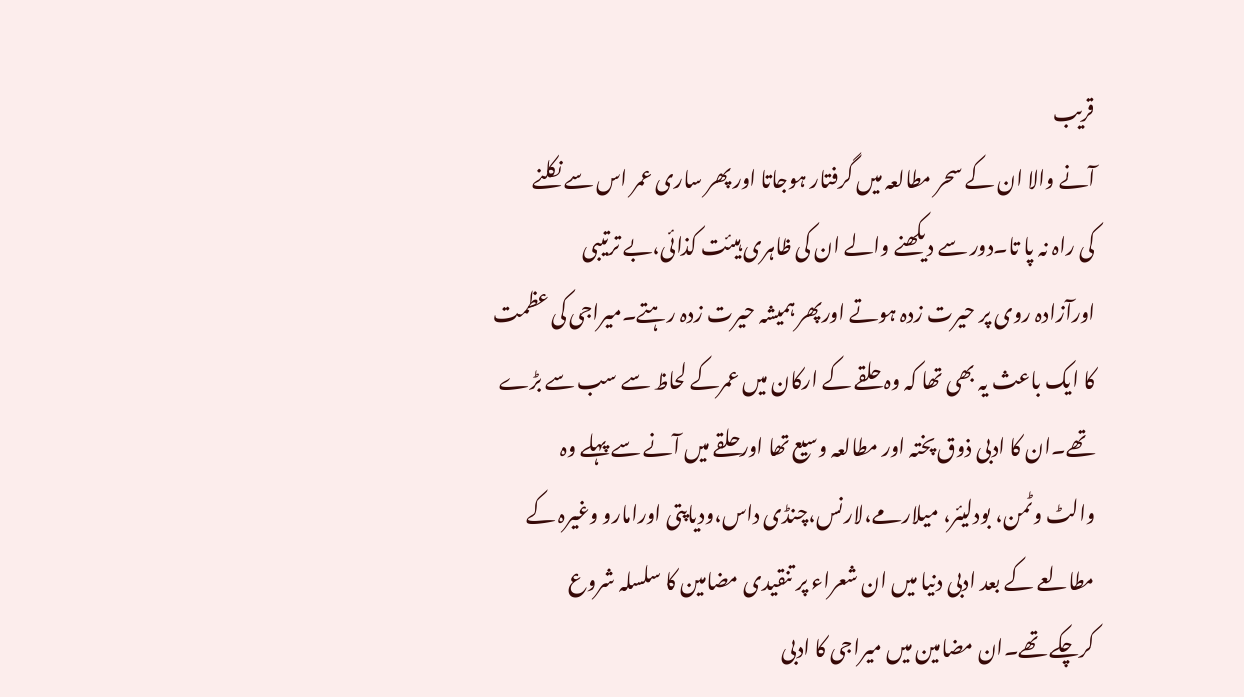قریب
آنے والا ان کے سحر مطالعہ میں گرفتار ہوجاتا اور پھر ساری عمر اس سے نکلنے
کی راہ نہ پا تا۔دور سے دیکھنے والے ان کی ظاہری ہیئت کذائی،بے ترتیبی
اورآزادہ روی پر حیرت زدہ ہوتے اورپھر ہمیشہ حیرت زدہ رہتے۔میراجی کی عظمت
کا ایک باعث یہ بھی تھا کہ وہ حلقے کے ارکان میں عمرکے لحاظ سے سب سے بڑے
تھے۔ان کا ادبی ذوق پختہ اور مطالعہ وسیع تھا اورحلقے میں آنے سے پہلے وہ
والٹ وٹمن، بودلیئر، میلارمے،لارنس،چنڈی داس،ودیاپتی اورامارو وغیرہ کے
مطالعے کے بعد ادبی دنیا میں ان شعراء پر تنقیدی مضامین کا سلسلہ شروع
کرچکے تھے۔ان مضامین میں میراجی کا ادبی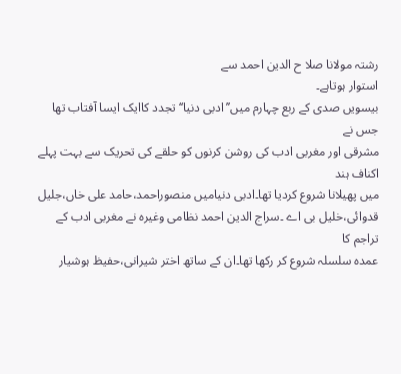رشتہ مولانا صلا ح الدین احمد سے
استوار ہوتاہے۔
بیسویں صدی کے ربع چہارم میں’’ادبی دنیا‘‘تجدد کاایک ایسا آفتاب تھا جس نے
مشرقی اور مغربی ادب کی روشن کرنوں کو حلقے کی تحریک سے بہت پہلے اکناف ہند
میں پھیلانا شروع کردیا تھا۔ادبی دنیامیں منصوراحمد،حامد علی خاں،جلیل
قدوائی،خلیل بی اے ۔سراج الدین احمد نظامی وغیرہ نے مغربی ادب کے تراجم کا
عمدہ سلسلہ شروع کر رکھا تھا۔ان کے ساتھ اختر شیرانی،حفیظ ہوشیار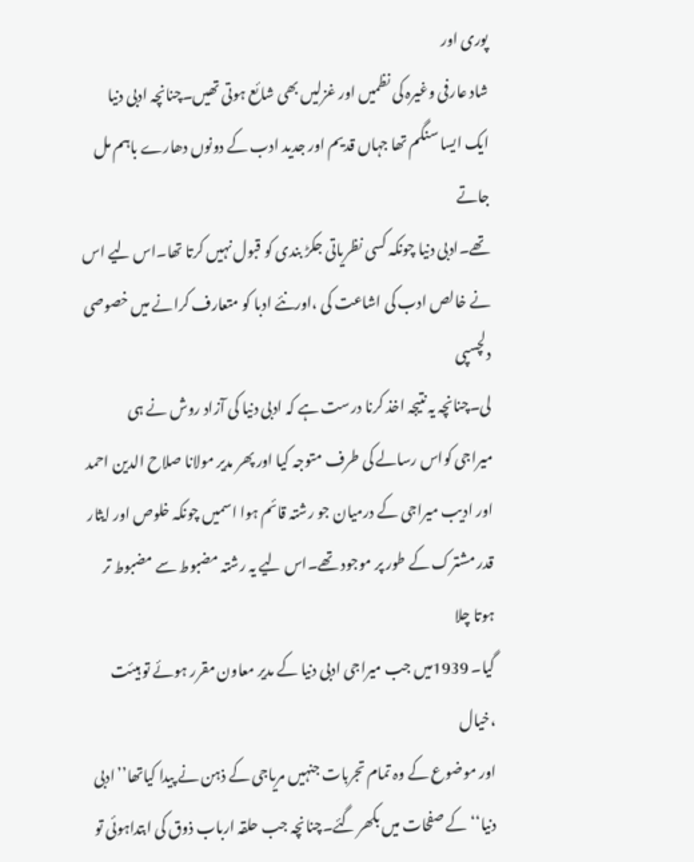پوری اور
شاد عارفی وغیرہ کی نظمیں اور غزلیں بھی شائع ہوتی تھیں۔چنانچہ ادبی دنیا
ایک ایسا سنگم تھا جہاں قدیم اور جدید ادب کے دونوں دھارے باہم مل جاتے
تھے۔ادبی دنیا چونکہ کسی نظریاتی جکڑ بندی کو قبول نہیں کرتا تھا۔اس لیے اس
نے خالص ادب کی اشاعت کی ،اورنئے ادبا کو متعارف کرانے میں خصوصی دلچسپی
لی۔چنانچہ یہ نتیجہ اخذ کرنا درست ہے کہ ادبی دنیا کی آزاد روش نے ہی
میراجی کواس رسالے کی طرف متوجہ کیا اور پھر مدیر مولانا صلاح الدین احمد
اور ادیب میراجی کے درمیان جو رشتہ قائم ہوا اسمیں چونکہ خلوص اور ایثار
قدر مشترک کے طور پر موجود تھے۔اس لیے یہ رشتہ مضبوط سے مضبوط تر ہوتا چلا
گیا۔ 1939میں جب میراجی ادبی دنیا کے مدیر معاون مقرر ہوئے تو ہیئت ،خیال
اور موضوع کے وہ تمام تجربات جنہیں مریاجی کے ذہن نے پیدا کیاتھا’’ادبی
دنیا‘‘کے صفحات میں بکھر گئے۔چنانچہ جب حلقہ ارباب ذوق کی ابتداہوئی تو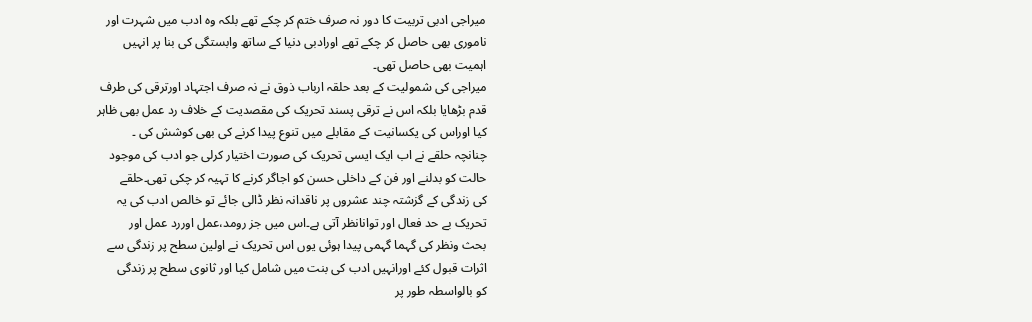میراجی ادبی تربیت کا دور نہ صرف ختم کر چکے تھے بلکہ وہ ادب میں شہرت اور
ناموری بھی حاصل کر چکے تھے اورادبی دنیا کے ساتھ وابستگی کی بنا پر انہیں
اہمیت بھی حاصل تھی۔
میراجی کی شمولیت کے بعد حلقہ ارباب ذوق نے نہ صرف اجتہاد اورترقی کی طرف
قدم بڑھایا بلکہ اس نے ترقی پسند تحریک کی مقصدیت کے خلاف رد عمل بھی ظاہر
کیا اوراس کی یکسانیت کے مقابلے میں تنوع پیدا کرنے کی بھی کوشش کی ۔
چنانچہ حلقے نے اب ایک ایسی تحریک کی صورت اختیار کرلی جو ادب کی موجود
حالت کو بدلنے اور فن کے داخلی حسن کو اجاگر کرنے کا تہیہ کر چکی تھی۔حلقے
کی زندگی کے گزشتہ چند عشروں پر ناقدانہ نظر ڈالی جائے تو خالص ادب کی یہ
تحریک بے حد فعال اور توانانظر آتی ہے۔اس میں جز رومد،عمل اوررد عمل اور
بحث ونظر کی گہما گہمی پیدا ہوئی یوں اس تحریک نے اولین سطح پر زندگی سے
اثرات قبول کئے اورانہیں ادب کی بنت میں شامل کیا اور ثانوی سطح پر زندگی
کو بالواسطہ طور پر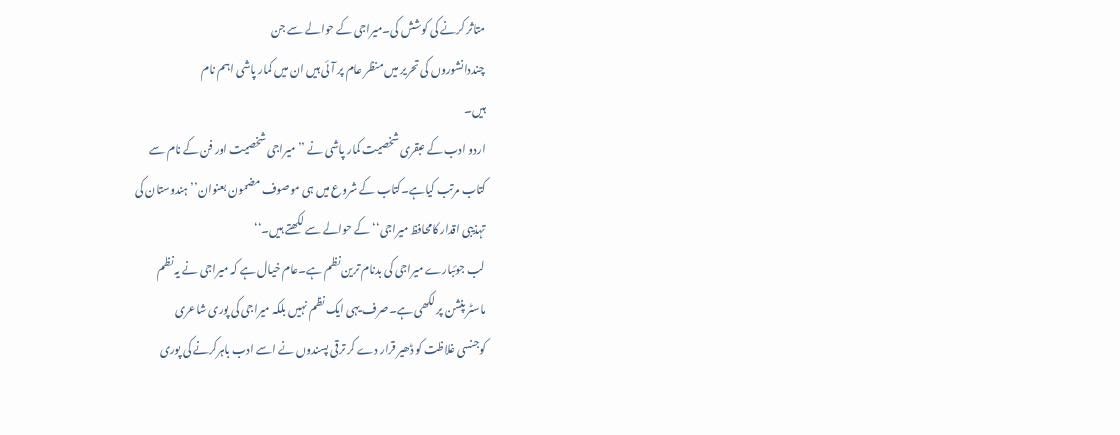متاثر کرنے کی کوشش کی۔میراجی کے حوالے سے جن
چنددانشوروں کی تحریر میں منظر عام پر آئی ہیں ان میں کمار پاشی اہم نام
ہیں۔
اردو ادب کے عبقری شخصیت کمار پاشی نے ’’میراجی شخصیت اور فن کے نام سے
کتاب مرتب کیاہے۔کتاب کے شروع میں ہی موصوف مضمون بعنوان’’ ہندوستان کی
تہذیبی اقدار کامحافظ میراجی‘‘ کے حوالے سے لکھتے ہیں۔‘‘
لب جوئبارے میراجی کی بدنام ترین نظم ہے۔عام خیال ہے کہ میراجی نے یہ نظم
ماسٹر پنشن پر لکھی ہے۔صرف یہی ایک نظم نہیں بلکہ میراجی کی پوری شاعری
کوجنسی غلاظت کو ڈھیر قرار دے کر ترقی پسندوں نے اسے ادب باہرکرنے کی پوری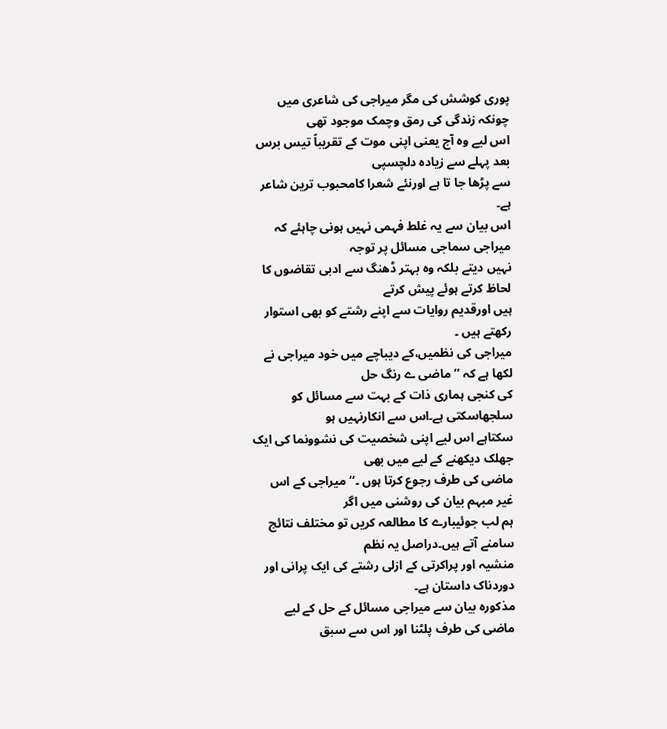پوری کوشش کی مگر میراجی کی شاعری میں چونکہ زندگی کی رمق وچمک موجود تھی
اس لیے وہ آج یعنی اپنی موت کے تقریباً تیس برس بعد پہلے سے زیادہ دلچسپی
سے پڑھا جا تا ہے اورنئے شعرا کامحبوب ترین شاعر ہے۔
اس بیان سے یہ غلط فہمی نہیں ہونی چاہئے کہ میراجی سماجی مسائل پر توجہ
نہیں دیتے بلکہ وہ بہتر ڈھنگ سے ادبی تقاضوں کا لحاظ کرتے ہوئے پیش کرتے
ہیں اورقدیم روایات سے اپنے رشتے کو بھی استوار رکھتے ہیں ۔
میراجی کی نظمیں،کے دیباچے میں خود میراجی نے لکھا ہے کہ ’’ماضی ے رنگ حل
کی کنجی ہماری ذات کے بہت سے مسائل کو سلجھاسکتی ہے۔اس سے انکارنہیں ہو
سکتاہے اس لیے اپنی شخصیت کی نشوونما کی ایک جھلک دیکھنے کے لیے میں بھی
ماضی کی طرف رجوع کرتا ہوں ۔‘‘میراجی کے اس غیر مبہم بیان کی روشنی میں اگر
ہم لب جوئیبارے کا مطالعہ کریں تو مختلف نتائج سامنے آتے ہیں۔دراصل یہ نظم
منشیہ اور پراکرتی کے ازلی رشتے کی ایک پرانی اور دوردناک داستان ہے۔
مذکورہ بیان سے میراجی مسائل کے حل کے لیے ماضی کی طرف پلٹنا اور اس سے سبق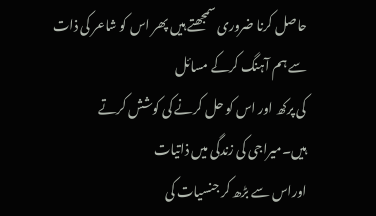حاصل کرنا ضروری سمجھتے ہیں پھر اس کو شاعر کی ذات سے ہم آہنگ کرکے مسائل
کی پرکھ اور اس کو حل کرنے کی کوشش کرتے ہیں۔میراجی کی زندگی میں ذاتیات
اوراس سے بڑھ کر جنسیات کی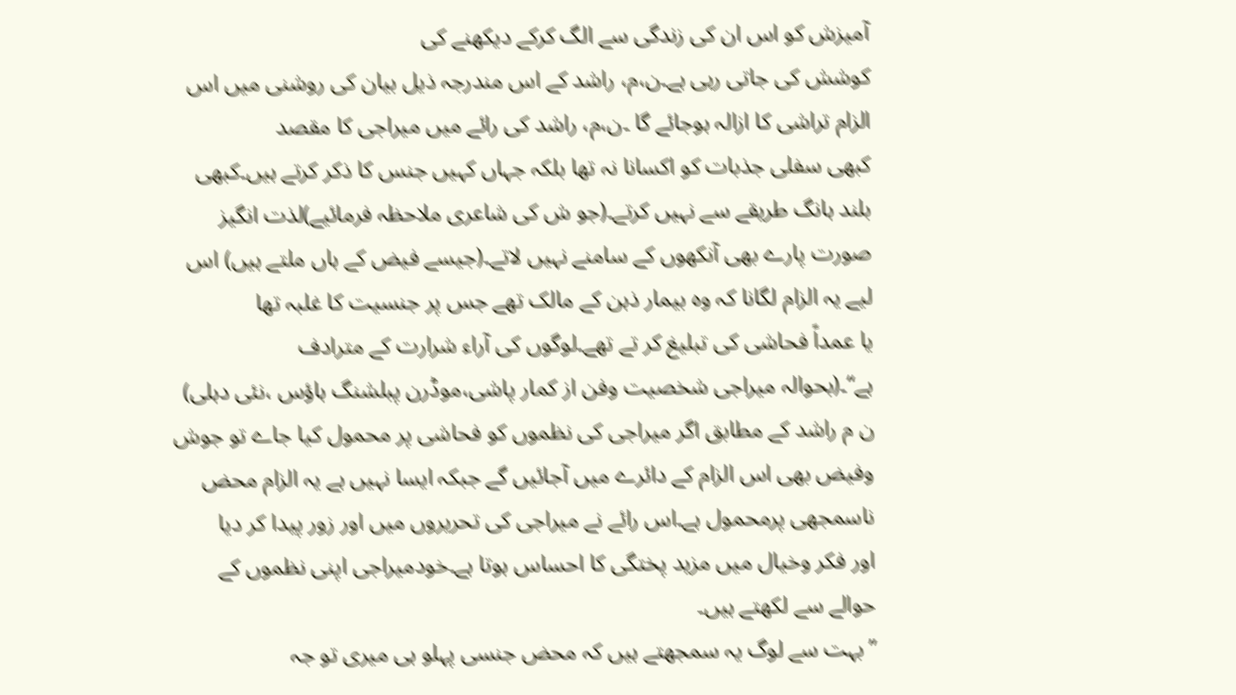آمیزش کو اس ان کی زندگی سے الگ کرکے دیکھنے کی
کوشش کی جاتی رہی ہے۔ن،م، راشد کے اس مندرجہ ذیل بیان کی روشنی میں اس
الزام تراشی کا ازالہ ہوجائے گا ۔ن،م، راشد کی رائے میں میراجی کا مقصد
کبھی سفلی جذبات کو اکسانا نہ تھا بلکہ جہاں کہیں جنس کا ذکر کرتے ہیں۔کبھی
بلند ہانگ طریقے سے نہیں کرتے۔(جو ش کی شاعری ملاحظہ فرمائیے)لذت انگیز
صورت پارے بھی آنکھوں کے سامنے نہیں لاتے۔(جیسے فیض کے ہاں ملتے ہیں) اس
لیے یہ الزام لگانا کہ وہ بیمار ذہن کے مالک تھے جس پر جنسیت کا غلبہ تھا
یا عمداً فحاشی کی تبلیغ کر تے تھے۔لوگوں کی آراء شرارت کے مترادف
ہے‘‘۔(بحوالہ میراجی شخصیت وفن از کمار پاشی،موڈرن پبلشنگ ہاؤس ،نئی دہلی)
ن م راشد کے مطابق اگر میراجی کی نظموں کو فحاشی پر محمول کیا جاے تو جوش
وفیض بھی اس الزام کے دائرے میں آجائیں گے جبکہ ایسا نہیں ہے یہ الزام محض
ناسمجھی پرمحمول ہے۔اس رائے نے میراجی کی تحریروں میں اور زور پیدا کر دیا
اور فکر وخیال میں مزید پختگی کا احساس ہوتا ہے۔خودمیراجی اپنی نظموں کے
حوالے سے لکھتے ہیں۔
’’بہت سے لوگ یہ سمجھتے ہیں کہ محض جنسی پہلو ہی میری تو جہ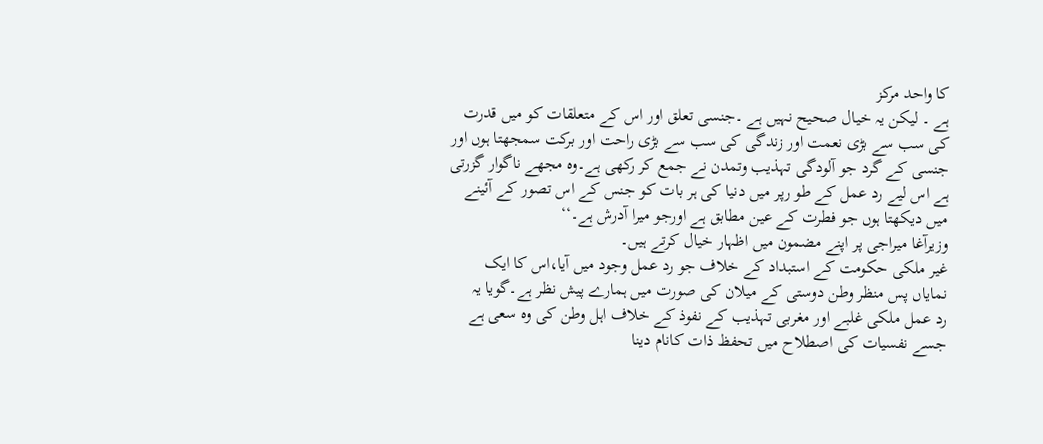کا واحد مرکز
ہے ۔ لیکن یہ خیال صحیح نہیں ہے ۔جنسی تعلق اور اس کے متعلقات کو میں قدرت
کی سب سے بڑی نعمت اور زندگی کی سب سے بڑی راحت اور برکت سمجھتا ہوں اور
جنسی کے گرد جو آلودگی تہذیب وتمدن نے جمع کر رکھی ہے۔وہ مجھے ناگوار گزرتی
ہے اس لیے رد عمل کے طو رپر میں دنیا کی ہر بات کو جنس کے اس تصور کے آئینے
میں دیکھتا ہوں جو فطرت کے عین مطابق ہے اورجو میرا آدرش ہے۔‘‘
وزیرآغا میراجی پر اپنے مضمون میں اظہار خیال کرتے ہیں۔
غیر ملکی حکومت کے استبداد کے خلاف جو رد عمل وجود میں آیا،اس کا ایک
نمایاں پس منظر وطن دوستی کے میلان کی صورت میں ہمارے پیش نظر ہے۔گویا یہ
رد عمل ملکی غلبے اور مغربی تہذیب کے نفوذ کے خلاف اہل وطن کی وہ سعی ہے
جسے نفسیات کی اصطلاح میں تحفظ ذات کانام دینا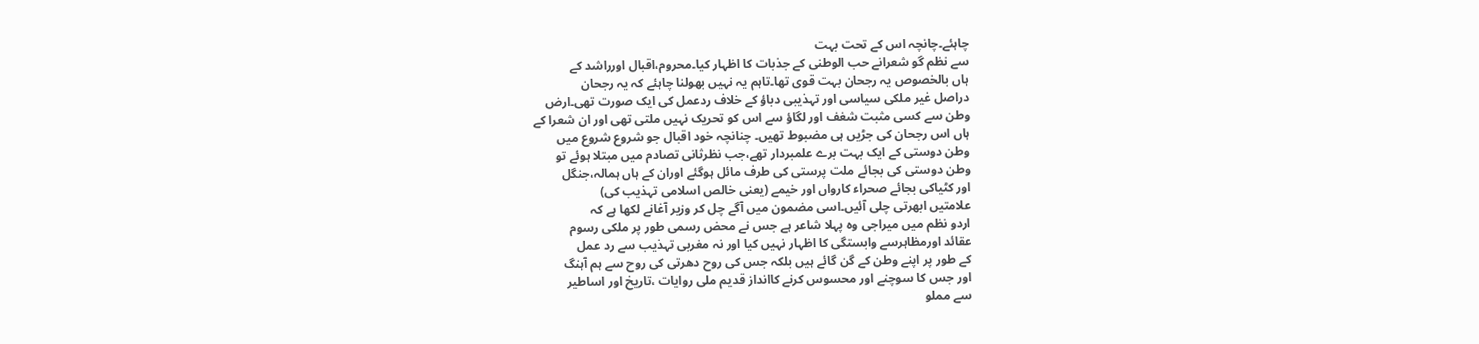چاہئے۔چانچہ اس کے تحت بہت
سے نظم گو شعرانے حب الوطنی کے جذبات کا اظہار کیا۔محروم،اقبال اورراشد کے
ہاں بالخصوص یہ رجحان بہت قوی تھا۔تاہم یہ نہیں بھولنا چاہئے کہ یہ رجحان
دراصل غیر ملکی سیاسی اور تہذیبی دباؤ کے خلاف ردعمل کی ایک صورت تھی۔ارض
وطن سے کسی مثبت شغف اور لگاؤ سے اس کو تحریک نہیں ملتی تھی اور ان شعرا کے
ہاں اس رجحان کی جڑیں ہی مضبوط تھیں۔ چنانچہ خود اقبال جو شروع شروع میں
وطن دوستی کے ایک بہت برے علمبردار تھے،جب نظرثانی تصادم میں مبتلا ہوئے تو
وطن دوستی کی بجائے ملت پرستی کی طرف مائل ہوگئے اوران کے ہاں ہمالہ،جنگل
اور کٹیاکی بجائے صحراء کارواں اور خیمے (یعنی خالص اسلامی تہذیب کی)
علامتیں ابھرتی چلی آئیں۔اسی مضمون میں آگے چل کر وزیر آغانے لکھا ہے کہ
اردو نظم میں میراجی وہ پہلا شاعر ہے جس نے محض رسمی طور پر ملکی رسوم
عقائد اورمظاہرسے وابستگی کا اظہار نہیں کیا اور نہ مغربی تہذیب سے رد عمل
کے طور پر اپنے وطن کے گن گائے ہیں بلکہ جس کی روح دھرتی کی روح سے ہم آہنگ
اور جس کا سوچنے اور محسوس کرنے کاانداز قدیم ملی روایات ،تاریخ اور اساطیر
سے مملو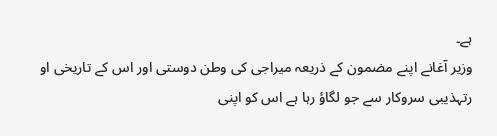ہے۔
وزیر آغانے اپنے مضمون کے ذریعہ میراجی کی وطن دوستی اور اس کے تاریخی او
رتہذیبی سروکار سے جو لگاؤ رہا ہے اس کو اپنی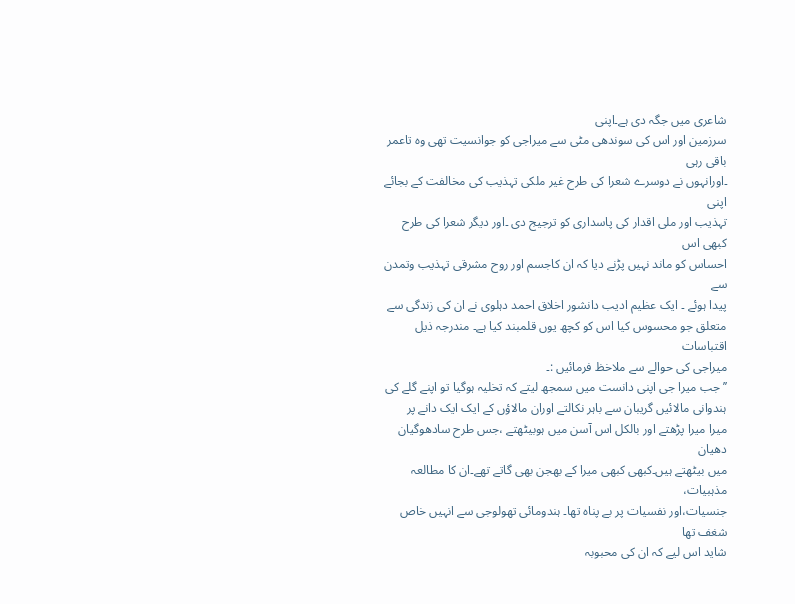شاعری میں جگہ دی ہے۔اپنی
سرزمین اور اس کی سوندھی مٹی سے میراجی کو جوانسیت تھی وہ تاعمر باقی رہی
۔اورانہوں نے دوسرے شعرا کی طرح غیر ملکی تہذیب کی مخالفت کے بجائے اپنی
تہذیب اور ملی اقدار کی پاسداری کو ترجیج دی ۔اور دیگر شعرا کی طرح کبھی اس
احساس کو ماند نہیں پڑنے دیا کہ ان کاجسم اور روح مشرقی تہذیب وتمدن سے
پیدا ہوئے ۔ ایک عظیم ادیب دانشور اخلاق احمد دہلوی نے ان کی زندگی سے
متعلق جو محسوس کیا اس کو کچھ یوں قلمبند کیا ہے۔ مندرجہ ذیل اقتباسات
میراجی کی حوالے سے ملاخظ فرمائیں :۔
’’جب میرا جی اپنی دانست میں سمجھ لیتے کہ تخلیہ ہوگیا تو اپنے گلے کی
ہندوانی مالائیں گریبان سے باہر نکالتے اوران مالاؤں کے ایک ایک دانے پر
میرا میرا پڑھتے اور بالکل اس آسن میں ہوبیٹھتے ،جس طرح سادھوگیان دھیان
میں بیٹھتے ہیں۔کبھی کبھی میرا کے بھجن بھی گاتے تھے۔ان کا مطالعہ مذہبیات،
جنسیات،اور نفسیات پر بے پناہ تھا۔ ہندومائی تھولوجی سے انہیں خاص شغف تھا
شاید اس لیے کہ ان کی محبوبہ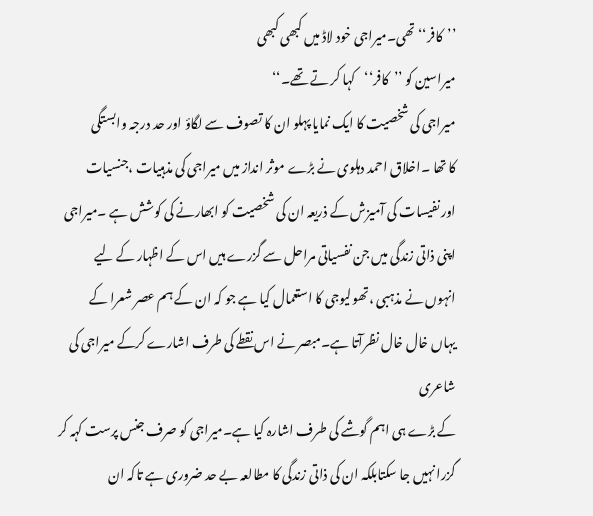’’کافر‘‘تھی۔میراجی خود لاڈ میں کبھی کبھی
میراسین کو ’’کافر‘‘کہا کر تے تھے۔‘‘
میراجی کی شخصیت کا ایک نمایا پہلو ان کا تصوف سے لگاؤ اور حد درجہ وابستگی
کا تھا ۔اخلاق احمد دہلوی نے بڑے موثر انداز میں میراجی کی مذہبیات ،جنسیات
اور نفیسات کی آمیزش کے ذریعہ ان کی شخصیت کو ابھارنے کی کوشش ہے ۔میراجی
اپنی ذاتی زندگی میں جن نفسیاتی مراحل سے گزرے ہیں اس کے اظہار کے لیے
انہوں نے مذہبی ،تھولیوجی کا استعمال کیا ہے جو کہ ان کے ہم عصر شعرا کے
یہاں خال خال نظرآتا ہے۔مبصر نے اس نقطے کی طرف اشارے کرکے میراجی کی شاعری
کے بڑے ہی اہم گوشے کی طرف اشارہ کیا ہے۔میراجی کو صرف جنس پرست کہہ کر
گزرا نہیں جا سکتابلکہ ان کی ذاتی زندگی کا مطالعہ بے حد ضروری ہے تاکہ ان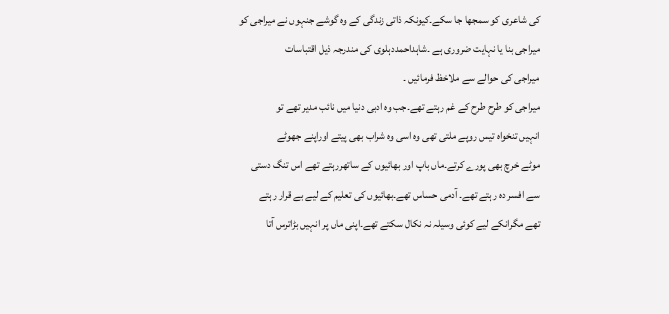کی شاعری کو سمجھا جا سکے۔کیونکہ ذاتی زندگی کے وہ گوشے جنہوں نے میراجی کو
میراجی بنا یا نہایت ضروری ہے ۔شاہداحمددہلوی کی مندرجہ ذیل اقتباسات
میراجی کی حوالے سے ملاخظ فرمائیں ۔
میراجی کو طرح طرح کے غم رہتے تھے۔جب وہ ادبی دنیا میں نائب مدیر تھے تو
انہیں تنخواہ تیس روپے ملتی تھی وہ اسی وہ شراب بھی پیتے اوراپنے جھوٹے
موٹے خرچ بھی پورے کرتے۔ماں باپ اور بھائیوں کے ساتھررہتے تھے اس تنگ دستی
سے افسر دہ رہتے تھے۔ آدمی حساس تھے۔بھائیوں کی تعلیم کے لیے بے قرار رہتے
تھے مگرانکے لیے کوئی وسیلہ نہ نکال سکتے تھے۔اپنی ماں پر انہیں بڑاترس آتا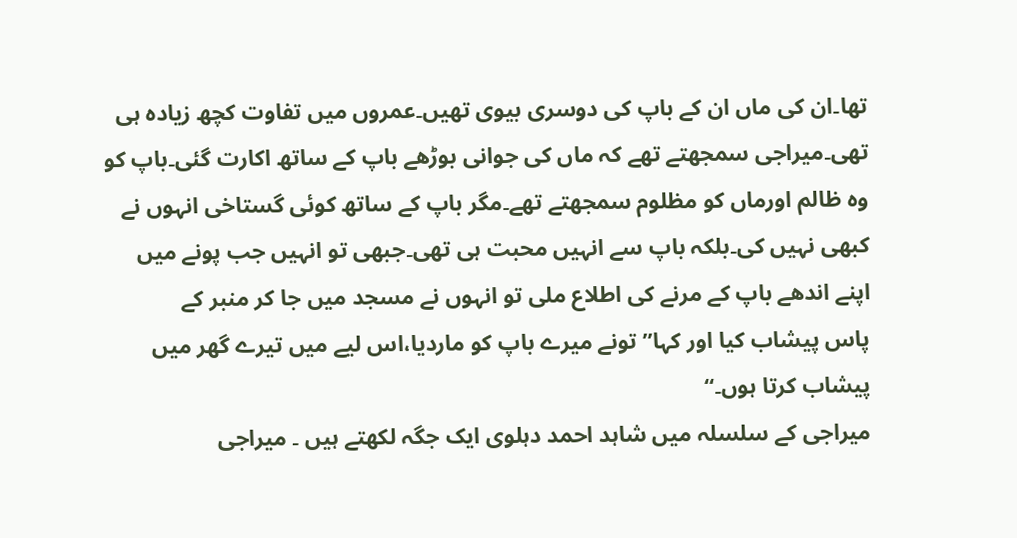تھا۔ان کی ماں ان کے باپ کی دوسری بیوی تھیں۔عمروں میں تفاوت کچھ زیادہ ہی
تھی۔میراجی سمجھتے تھے کہ ماں کی جوانی بوڑھے باپ کے ساتھ اکارت گئی۔باپ کو
وہ ظالم اورماں کو مظلوم سمجھتے تھے۔مگر باپ کے ساتھ کوئی گستاخی انہوں نے
کبھی نہیں کی۔بلکہ باپ سے انہیں محبت ہی تھی۔جبھی تو انہیں جب پونے میں
اپنے اندھے باپ کے مرنے کی اطلاع ملی تو انہوں نے مسجد میں جا کر منبر کے
پاس پیشاب کیا اور کہا’’تونے میرے باپ کو ماردیا،اس لیے میں تیرے گھر میں
پیشاب کرتا ہوں۔‘‘
میراجی کے سلسلہ میں شاہد احمد دہلوی ایک جگہ لکھتے ہیں ۔ میراجی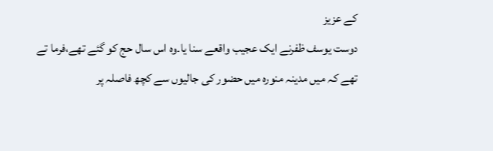کے عزیز
دوست یوسف ظفرنے ایک عجیب واقعے سنا یا۔وہ اس سال حج کو گئے تھے،فرما تے
تھے کہ میں مدینہ منورہ میں حضور کی جالیوں سے کچھ فاصلہ پر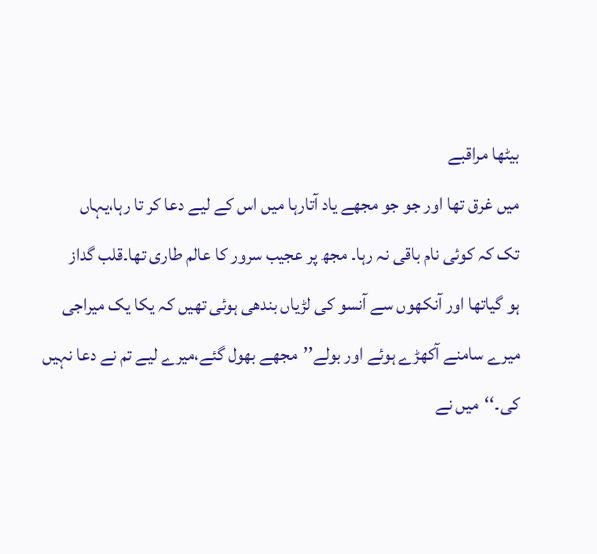بیٹھا مراقبے
میں غرق تھا اور جو جو مجھے یاد آتارہا میں اس کے لیے دعا کر تا رہا،یہاں
تک کہ کوئی نام باقی نہ رہا۔ مجھ پر عجیب سرور کا عالم طاری تھا۔قلب گداز
ہو گیاتھا اور آنکھوں سے آنسو کی لڑیاں بندھی ہوئی تھیں کہ یکا یک میراجی
میرے سامنے آکھڑے ہوئے اور بولے’’مجھے بھول گئے،میرے لیے تم نے دعا نہیں
کی۔‘‘میں نے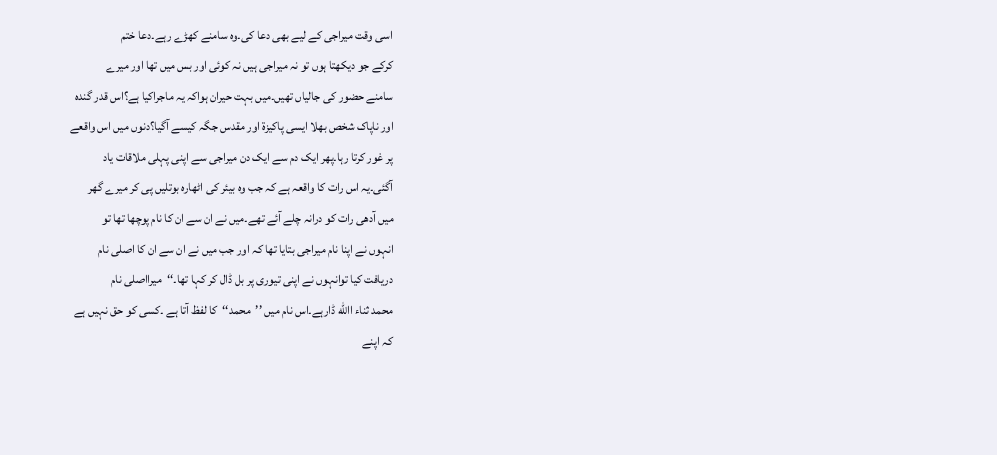اسی وقت میراجی کے لیے بھی دعا کی۔وہ سامنے کھڑے رہے۔دعا ختم
کرکے جو دیکھتا ہوں تو نہ میراجی ہیں نہ کوئی اور بس میں تھا اور میرے
سامنے حضور کی جالیاں تھیں۔میں بہت حیران ہواکہ یہ ماجراکیا ہے؟اس قدر گندہ
اور ناپاک شخص بھلا ایسی پاکیزۃ اور مقدس جگہ کیسے آگیا؟دنوں میں اس واقعے
پر غور کرتا رہا۔پھر ایک دم سے ایک دن میراجی سے اپنی پہلی ملاقات یاد
آگئی۔یہ اس رات کا واقعہ ہے کہ جب وہ بیئر کی اٹھارہ بوتلیں پی کر میرے گھر
میں آدھی رات کو درانہ چلے آئے تھے۔میں نے ان سے ان کا نام پوچھا تھا تو
انہوں نے اپنا نام میراجی بتایا تھا کہ اور جب میں نے ان سے ان کا اصلی نام
دریافت کیا توانہوں نے اپنی تیوری پر بل ڈال کر کہا تھا۔‘‘میرااصلی نام
محمد ثناء االله ڈارہے۔اس نام میں ’’محمد‘‘کا لفظ آتا ہے ۔کسی کو حق نہیں ہے
کہ اپنے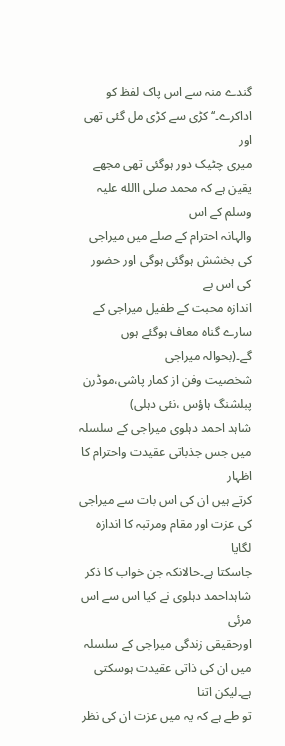گندے منہ سے اس پاک لفظ کو اداکرے۔‘‘کڑی سے کڑی مل گئی تھی اور
میری چٹیک دور ہوگئی تھی مجھے یقین ہے کہ محمد صلی االله علیہ وسلم کے اس
والہانہ احترام کے صلے میں میراجی کی بخشش ہوگئی ہوگی اور حضور کی اس بے
اندازہ محبت کے طفیل میراجی کے سارے گناہ معاف ہوگئے ہوں گے۔(بحوالہ میراجی
شخصیت وفن از کمار پاشی،موڈرن پبلشنگ ہاؤس ،نئی دہلی)
شاہد احمد دہلوی میراجی کے سلسلہ میں جس جذباتی عقیدت واحترام کا اظہار
کرتے ہیں ان کی اس بات سے میراجی کی عزت اور مقام ومرتبہ کا اندازہ لگایا
جاسکتا ہے۔حالانکہ جن خواب کا ذکر شاہداحمد دہلوی نے کیا اس سے اس مرئی
اورحقیقی زندگی میراجی کے سلسلہ میں ان کی ذاتی عقیدت ہوسکتی ہے۔لیکن اتنا
تو طے ہے کہ یہ میں عزت ان کی نظر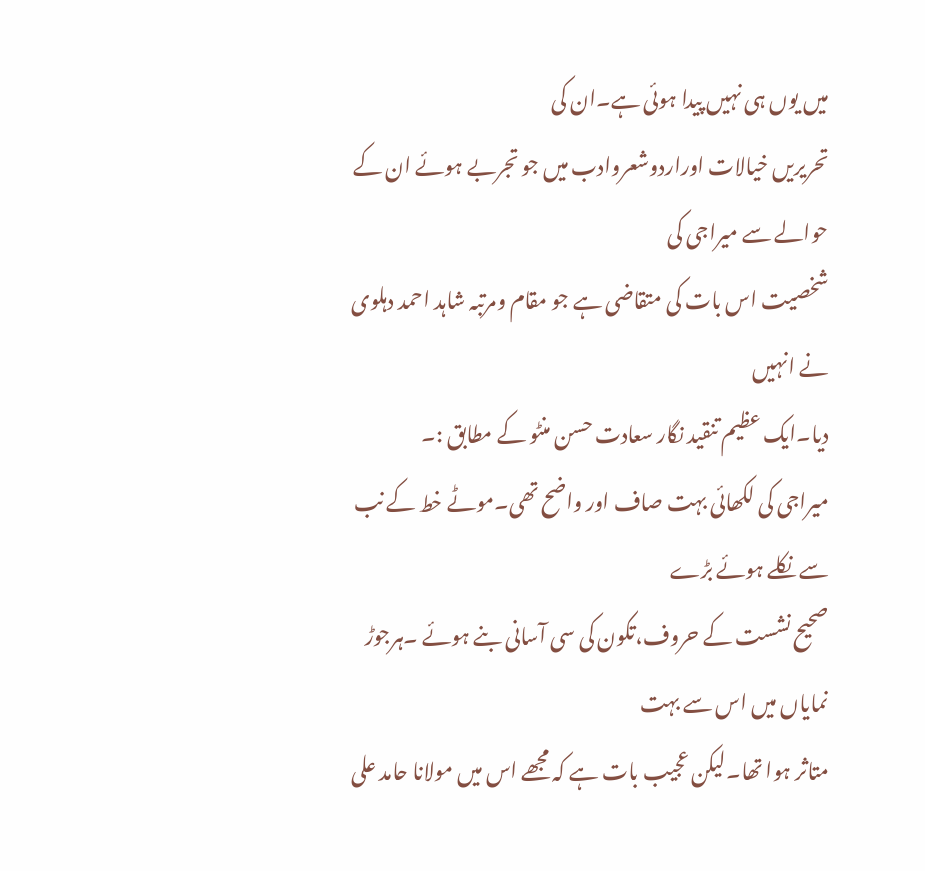میں یوں ہی نہیں پیدا ہوئی ہے۔ان کی
تحریریں خیالات اوراردوشعروادب میں جو تجربے ہوئے ان کے حوالے سے میراجی کی
شخصیت اس بات کی متقاضی ہے جو مقام ومرتبہ شاہد احمد دہلوی نے انہیں
دیا۔ایک عظیم تنقید نگار سعادت حسن منٹو کے مطابق :۔
میراجی کی لکھائی بہت صاف اور واضح تھی۔موٹے خط کے نب سے نکلے ہوئے بڑے
صحیح نشست کے حروف،تکون کی سی آسانی بنے ہوئے ۔ہرجوڑ نمایاں میں اس سے بہت
متاثر ہوا تھا۔لیکن عجیب بات ہے کہ مجھے اس میں مولانا حامد علی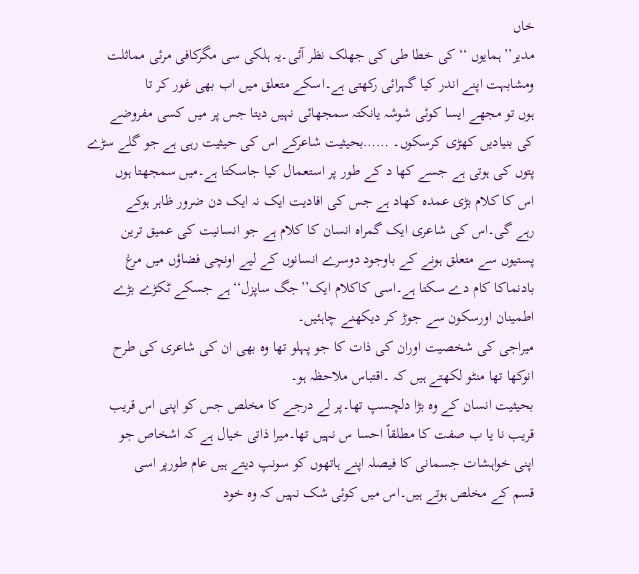خاں
مدیر’’ہمایوں ‘‘کی خطا طی کی جھلک نظر آئی۔یہ ہلکی سی مگرکافی مرئی مماثلت
ومشابہت اپنے اندر کیا گہرائی رکھتی ہے۔اسکے متعلق میں اب بھی غور کر تا
ہوں تو مجھے ایسا کوئی شوشہ یانکتہ سمجھائی نہیں دیتا جس پر میں کسی مفروضے
کی بنیادیں کھڑی کرسکوں۔ ……بحیثیت شاعرکے اس کی حیثیت رہی ہے جو گلے سڑے
پتوں کی ہوتی ہے جسے کھا د کے طور پر استعمال کیا جاسکتا ہے۔میں سمجھتا ہوں
اس کا کلام بڑی عمدہ کھاد ہے جس کی افادیت ایک نہ ایک دن ضرور ظاہر ہوکے
رہے گی۔اس کی شاعری ایک گمراہ انسان کا کلام ہے جو انسانیت کی عمیق ترین
پستیوں سے متعلق ہونے کے باوجود دوسرے انسانوں کے لیے اونچی فضاؤں میں مرغ
بادنماکا کام دے سکتا ہے۔اسی کاکلام ایک’’جگ ساپزل‘‘ہے جسکے ٹکڑے بڑے
اطمینان اورسکون سے جوڑ کر دیکھنے چاہئیں۔
میراجی کی شخصیت اوران کی ذات کا جو پہلو تھا وہ بھی ان کی شاعری کی طرح
انوکھا تھا منٹو لکھتے ہیں کہ ۔اقتباس ملاحظہ ہو۔
بحیثیت انسان کے وہ بڑا دلچسپ تھا۔پر لے درجے کا مخلص جس کو اپنی اس قریب
قریب نا یا ب صفت کا مطلقاً احسا س نہیں تھا۔میرا ذاتی خیال ہے کہ اشخاص جو
اپنی خواہشات جسمانی کا فیصلہ اپنے ہاتھوں کو سونپ دیتے ہیں عام طورپر اسی
قسم کے مخلص ہوتے ہیں۔اس میں کوئی شک نہیں کہ وہ خود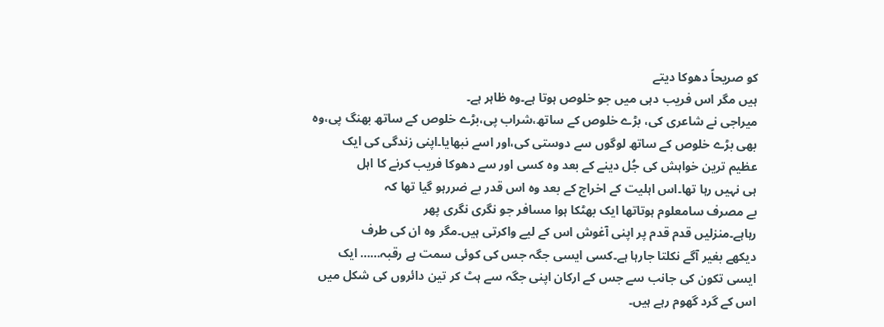کو صریحاً دھوکا دیتے
ہیں مگر اس فریب دہی میں جو خلوص ہوتا ہے۔وہ ظاہر ہے۔
میراجی نے شاعری کی، بڑے خلوص کے ساتھ،شراب پی،بڑے خلوص کے ساتھ بھنگ پی،وہ
بھی بڑے خلوص کے ساتھ لوگوں سے دوستی کی،اور اسے نبھایا۔اپنی زندگی کی ایک
عظیم ترین خواہش کی جُل دینے کے بعد وہ کسی اور سے دھوکا فریب کرنے کا اہل
ہی نہیں رہا تھا۔اس اہلیت کے اخراج کے بعد وہ اس قدر بے ضررہو گیا تھا کہ
بے مصرف سامعلوم ہوتاتھا ایک بھٹکا ہوا مسافر جو نگری نگری پھر
رہاہے۔منزلیں قدم قدم پر اپنی آغوش اس کے لیے واکرتی ہیں۔مگر وہ ان کی طرف
دیکھے بغیر آگے نکلتا جارہا ہے۔کسی ایسی جگہ جس کی کوئی سمت ہے رقبہ…… ایک
ایسی تکون کی جانب سے جس کے ارکان اپنی جگہ سے ہٹ کر تین دائروں کی شکل میں
اس کے گرد گھوم رہے ہیں۔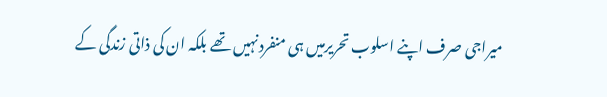میراجی صرف اپنے اسلوب تحریرمیں ہی منفردنہیں تھے بلکہ ان کی ذاتی زندگی کے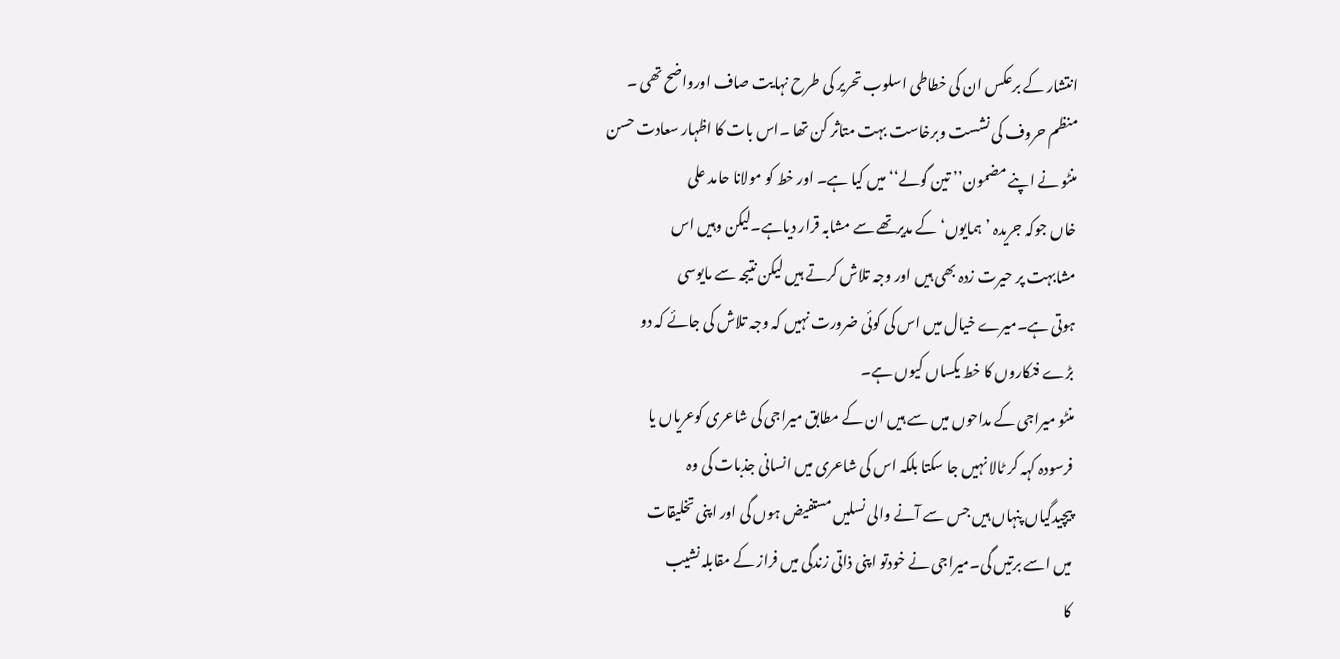انتشار کے برعکس ان کی خطاطی اسلوب تحریر کی طرح نہایت صاف اورواضح تھی ۔
منظم حروف کی نشست وبرخاست بہت متاثر کن تھا ۔اس بات کا اظہار سعادت حسن
منٹو نے اپنے مضمون’’ تین گولے‘‘ میں کیا ہے۔ اور خط کو مولانا حامد علی
خاں جوکہ جریدہ ’ہمایوں‘کے مدیرتھے سے مشابہ قرار دیاہے۔لیکن وہیں اس
مشابہت پر حیرت زدہ بھی ہیں اور وجہ تلاش کرتے ہیں لیکن نتیجہ سے مایوسی
ہوتی ہے۔میرے خیال میں اس کی کوئی ضرورت نہیں کہ وجہ تلاش کی جائے کہ دو
بڑے فنکاروں کا خط یکساں کیوں ہے۔
منٹو میراجی کے مداحوں میں سے ہیں ان کے مطابق میراجی کی شاعری کوعریاں یا
فرسودہ کہہ کر ٹالا نہیں جا سکتا بلکہ اس کی شاعری میں انسانی جذبات کی وہ
پیچیدگیاں پنہاں ہیں جس سے آنے والی نسلیں مستفیض ہوں گی اور اپنی تخلیقات
میں اسے برتیں گی۔میراجی نے خودتو اپنی ذاتی زندگی میں فراز کے مقابلہ نشیب
کا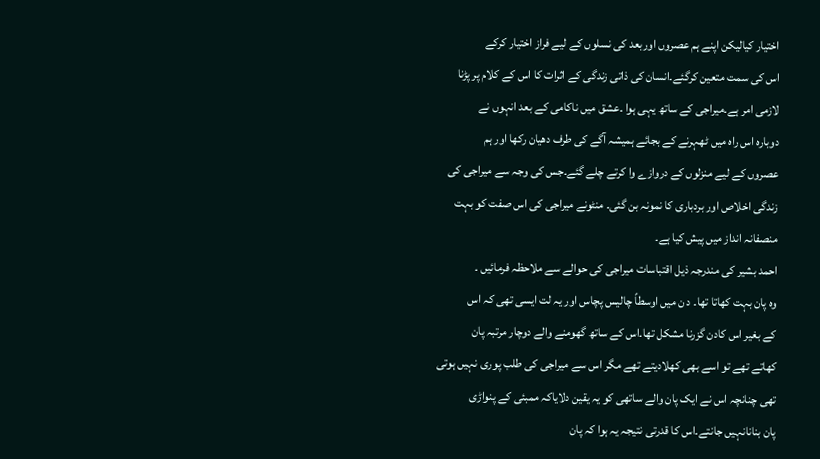اختیار کیالیکن اپنے ہم عصروں اوربعد کی نسلوں کے لیے فراز اختیار کرکے
اس کی سمت متعین کرگئے۔انسان کی ذاتی زندگی کے اثرات کا اس کے کلام پر پڑنا
لازمی امر ہے۔میراجی کے ساتھ یہی ہوا ۔عشق میں ناکامی کے بعد انہوں نے
دوبارہ اس راہ میں ٹھہرنے کے بجائے ہمیشہ آگے کی طرف دھیان رکھا اور ہم
عصروں کے لیے منزلوں کے دروازے وا کرتے چلے گئے۔جس کی وجہ سے میراجی کی
زندگی اخلاص اور بردباری کا نمونہ بن گئی۔ منٹونے میراجی کی اس صفت کو بہت
منصفانہ انداز میں پیش کیا ہے۔
احمد بشیر کی مندرجہ ذیل اقتباسات میراجی کی حوالے سے ملاحظہ فرمائیں ۔
وہ پان بہت کھاتا تھا۔ د ن میں اوسطاً چالیس پچاس اور یہ لت ایسی تھی کہ اس
کے بغیر اس کادن گزرنا مشکل تھا۔اس کے ساتھ گھومنے والے دوچار مرتبہ پان
کھاتے تھے تو اسے بھی کھلادیتے تھے مگر اس سے میراجی کی طلب پوری نہیں ہوتی
تھی چنانچہ اس نے ایک پان والے ساتھی کو یہ یقین دلایاکہ ممبئی کے پنواڑی
پان بنانانہیں جانتے۔اس کا قدرتی نتیجہ یہ ہوا کہ پان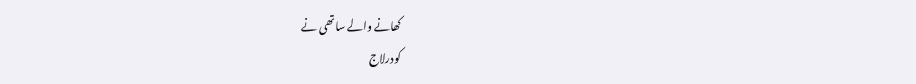کھانے والے ساتھی نے
کودرلاج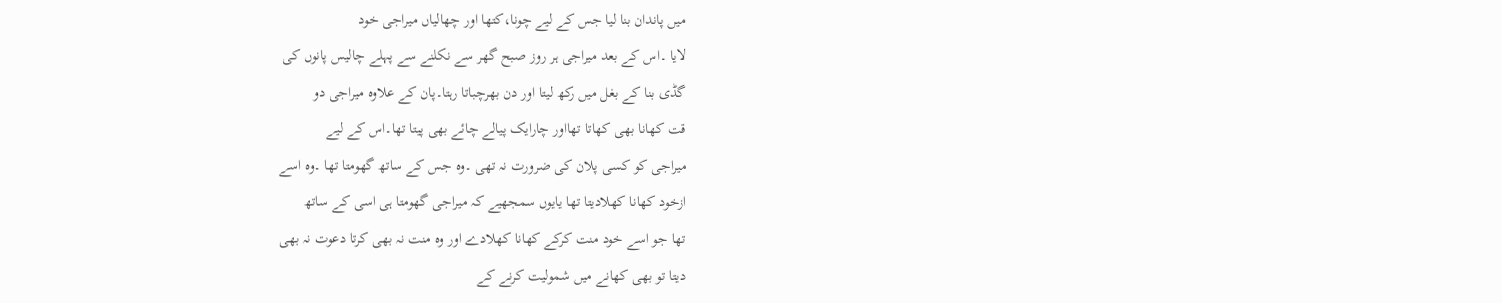میں پاندان بنا لیا جس کے لیے چونا،کتھا اور چھالیاں میراجی خود
لایا ۔اس کے بعد میراجی ہر روز صبح گھر سے نکلنے سے پہلے چالیس پانوں کی
گڈی بنا کے بغل میں رکھ لیتا اور دن بھرچباتا رہتا۔پان کے علاوہ میراجی دو
قت کھانا بھی کھاتا تھااور چارایک پیالے چائے بھی پیتا تھا۔اس کے لیے
میراجی کو کسی پلان کی ضرورت نہ تھی ۔وہ جس کے ساتھ گھومتا تھا ۔وہ اسے
ازخود کھانا کھلادیتا تھا یایوں سمجھیے کہ میراجی گھومتا ہی اسی کے ساتھ
تھا جو اسے خود منت کرکے کھانا کھلادے اور وہ منت نہ بھی کرتا دعوت نہ بھی
دیتا تو بھی کھانے میں شمولیت کرنے کے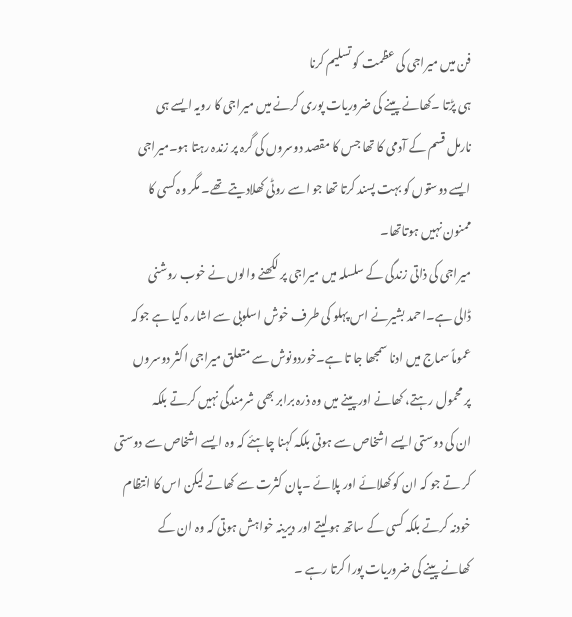فن میں میراجی کی عظمت کو تسلیم کرنا
ہی پڑتا ۔کھانے پینے کی ضروریات پوری کرنے میں میراجی کا رویہ ایسے ہی
نارمل قسم کے آدمی کا تھا جس کا مقصد دوسروں کی گرہ پر زندہ رہتا ہو۔میراجی
ایسے دوستوں کو بہت پسند کرتا تھا جو اسے روٹی کھلادیتے تھے۔ مگر وہ کسی کا
ممنون نہیں ہوتاتھا۔
میراجی کی ذاتی زندگی کے سلسلہ میں میراجی پر لکھنے والوں نے خوب روشنی
ڈالی ہے۔احمد بشیرنے اس پہلو کی طرف خوش اسلوبی سے اشار ہ کیا ہے جوکہ
عموماً سماج میں ادنا سمجھا جا تا ہے۔خوردونوش سے متعلق میراجی اکثر دوسروں
پر محمول رہتے، کھانے اورپینے میں وہ ذرہ برابر بھی شرمندگی نہیں کرتے بلکہ
ان کی دوستی ایسے اشخاص سے ہوتی بلکہ کہنا چاہئے کہ وہ ایسے اشخاص سے دوستی
کر تے جو کہ ان کو کھلائے اور پلائے ۔پان کثرت سے کھاتے لیکن اس کا انتظام
خودنہ کرتے بلکہ کسی کے ساتھ ہولیتے اور دیرینہ خواہش ہوتی کہ وہ ان کے
کھانے پینے کی ضروریات پورا کرتا رہے ۔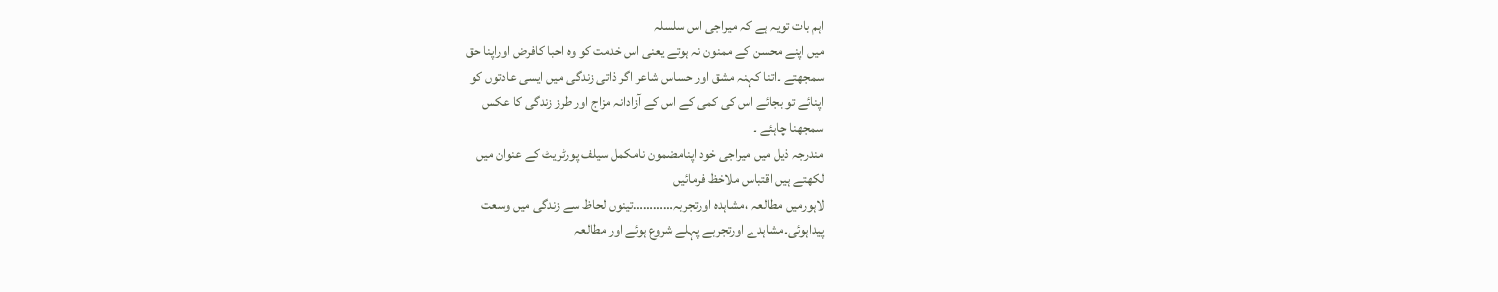اہم بات تویہ ہے کہ میراجی اس سلسلہ
میں اپنے محسن کے ممنون نہ ہوتے یعنی اس خدمت کو وہ احبا کافرض اوراپنا حق
سمجھتے ۔اتنا کہنہ مشق اور حساس شاعر اگر ذاتی زندگی میں ایسی عادتوں کو
اپنائے تو بجائے اس کی کمی کے اس کے آزادانہ مزاج اور طرز زندگی کا عکس
سمجھنا چاہئے ۔
مندرجہ ذیل میں میراجی خود اپنامضمون نامکمل سیلف پورٹریٹ کے عنوان میں
لکھتے ہیں اقتباس ملاخظ فرمائیں
لاہورمیں مطالعہ ،مشاہدہ اورتجربہ…………تینوں لحاظ سے زندگی میں وسعت
پیداہوئی۔مشاہدے اورتجربے پہلے شروع ہوئے اور مطالعہ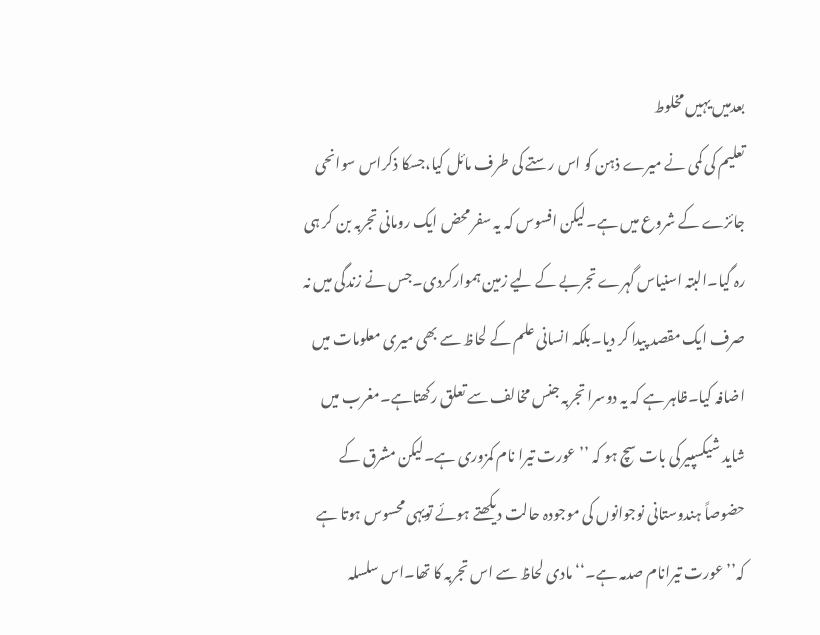بعدمیں یہیں مخلوط
تعلیم کی کمی نے میرے ذہن کو اس رستے کی طرف مائل کیا،جسکا ذکراس سوانحی
جائزے کے شروع میں ہے۔لیکن افسوس کہ یہ سفر محض ایک رومانی تجربہ بن کر ہی
رہ گیا۔البتہ اسنیاس گہرے تجربے کے لیے زمین ہموارکردی۔جس نے زندگی میں نہ
صرف ایک مقصد پیدا کر دیا۔بلکہ انسانی علم کے لحاظ سے بھی میری معلومات میں
اضافہ کیا۔ظاہر ہے کہ یہ دوسرا تجربہ جنس مخالف سے تعلق رکھتاہے۔مغرب میں
شاید شیکسپیر کی بات سچ ہو کہ ’’عورت تیرا نام کمزوری ہے۔لیکن مشرق کے
حضوصاً ہندوستانی نوجوانوں کی موجودہ حالت دیکھتے ہوئے تویہی محسوس ہوتا ہے
کہ’’عورت تیرانام صدمہ ہے۔‘‘مادی لحاظ سے اس تجربہ کا تھا۔اس سلسلہ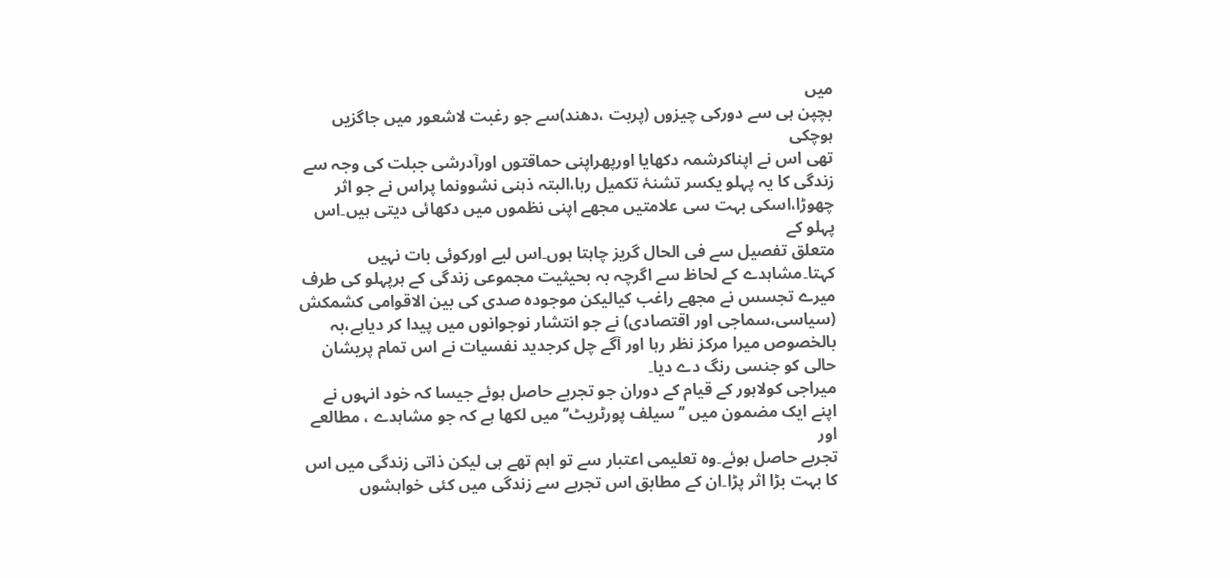میں
بچپن ہی سے دورکی چیزوں (پربت ،دھند)سے جو رغبت لاشعور میں جاگزیں ہوچکی
تھی اس نے اپناکرشمہ دکھایا اورپھراپنی حماقتوں اورآدرشی جبلت کی وجہ سے
زندگی کا یہ پہلو یکسر تشنۂ تکمیل رہا،البتہ ذہنی نشوونما پراس نے جو اثر
چھوڑا،اسکی بہت سی علامتیں مجھے اپنی نظموں میں دکھائی دیتی ہیں۔اس پہلو کے
متعلق تفصیل سے فی الحال گریز چاہتا ہوں۔اس لیے اورکوئی بات نہیں
کہتا۔مشاہدے کے لحاظ سے اگرچہ بہ بحیثیت مجموعی زندگی کے ہرپہلو کی طرف
میرے تجسس نے مجھے راغب کیالیکن موجودہ صدی کی بین الاقوامی کشمکش
(سیاسی،سماجی اور اقتصادی) نے جو انتشار نوجوانوں میں پیدا کر دیاہے،بہ
بالخصوص میرا مرکز نظر رہا اور آگے چل کرجدید نفسیات نے اس تمام پریشان
حالی کو جنسی رنگ دے دیا۔
میراجی کولاہور کے قیام کے دوران جو تجربے حاصل ہوئے جیسا کہ خود انہوں نے
اپنے ایک مضمون میں ’’سیلف پورٹریٹ‘‘میں لکھا ہے کہ جو مشاہدے ، مطالعے اور
تجربے حاصل ہوئے۔وہ تعلیمی اعتبار سے تو اہم تھے ہی لیکن ذاتی زندگی میں اس
کا بہت بڑا اثر پڑا۔ان کے مطابق اس تجربے سے زندگی میں کئی خواہشوں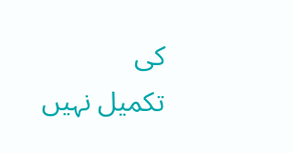کی
تکمیل نہیں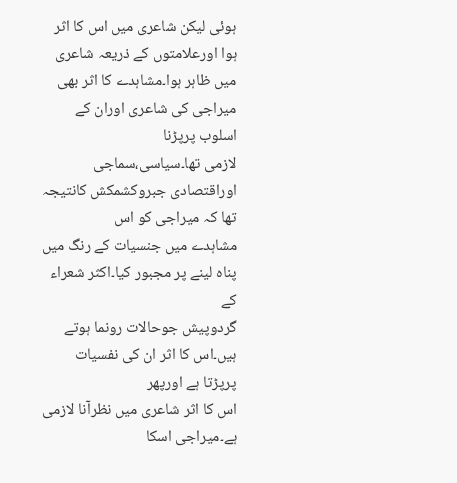ہوئی لیکن شاعری میں اس کا اثر ہوا اورعلامتوں کے ذریعہ شاعری
میں ظاہر ہوا۔مشاہدے کا اثر بھی میراجی کی شاعری اوران کے اسلوب پرپڑنا
لازمی تھا۔سیاسی،سماجی اوراقتصادی جبروکشمکش کانتیجہ تھا کہ میراجی کو اس
مشاہدے میں جنسیات کے رنگ میں پناہ لینے پر مجبور کیا۔اکثر شعراء کے
گردوپیش جوحالات رونما ہوتے ہیں۔اس کا اثر ان کی نفسیات پرپڑتا ہے اورپھر
اس کا اثر شاعری میں نظرآنا لازمی ہے۔میراجی اسکا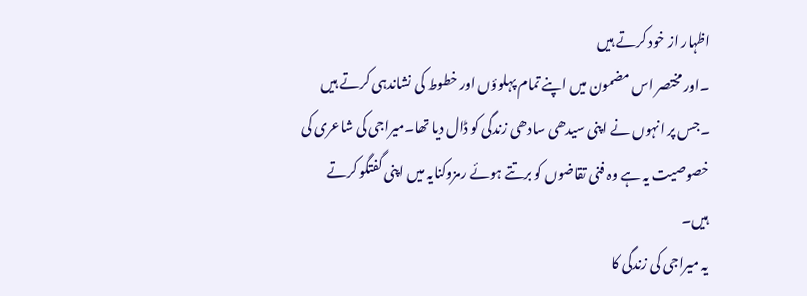اظہار از خود کرتے ہیں
۔اور مختصر اس مضمون میں اپنے تمام پہلوؤں اور خطوط کی نشاندہی کرتے ہیں
۔جس پر انہوں نے اپنی سیدھی سادھی زندگی کو ڈال دیا تھا۔میراجی کی شاعری کی
خصوصیت یہ ہے وہ فنی تقاضوں کو برتتے ہوئے رمزوکنایہ میں اپنی گفتگو کرتے
ہیں۔
یہ میراجی کی زندگی کا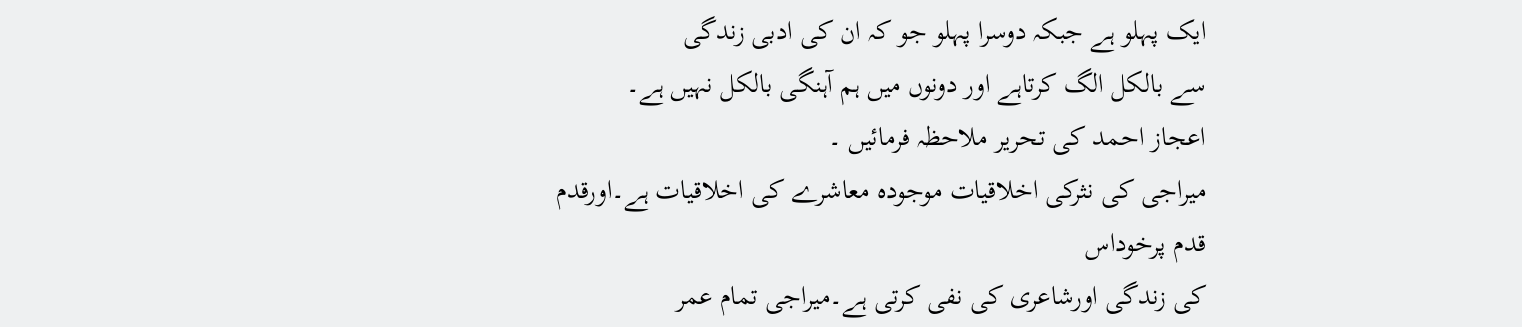ایک پہلو ہے جبکہ دوسرا پہلو جو کہ ان کی ادبی زندگی
سے بالکل الگ کرتاہے اور دونوں میں ہم آہنگی بالکل نہیں ہے۔
اعجاز احمد کی تحریر ملاحظہ فرمائیں ۔
میراجی کی نثرکی اخلاقیات موجودہ معاشرے کی اخلاقیات ہے۔اورقدم قدم پرخوداس
کی زندگی اورشاعری کی نفی کرتی ہے۔میراجی تمام عمر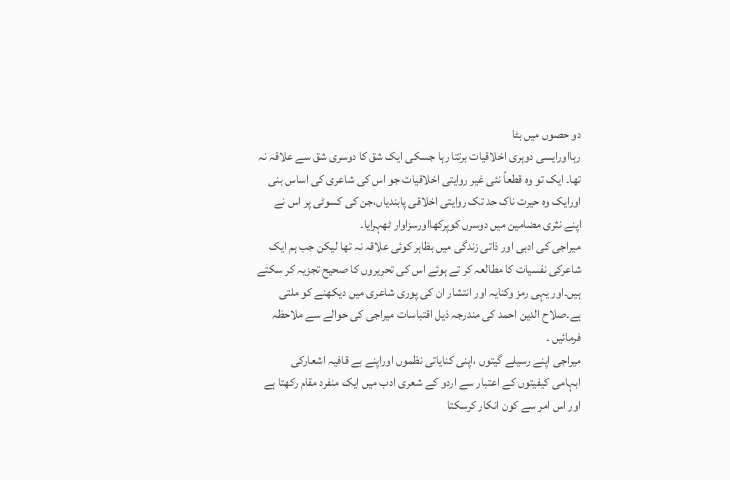دو حصوں میں بٹا
رہااورایسی دوہری اخلاقیات برتتا رہا جسکی ایک شق کا دوسری شق سے علاقہ نہ
تھا۔ ایک تو وہ قطعاً نئی غیر روایتی اخلاقیات جو اس کی شاعری کی اساس بنی
اورایک وہ حیرت ناک حد تک روایتی اخلاقی پابندیاں،جن کی کسوٹی پر اس نے
اپنے نثری مضامین میں دوسرں کوپرکھااورسزاوار ٹھہرایا۔
میراجی کی ادبی اور ذاتی زندگی میں بظاہر کوئی علاقہ نہ تھا لیکن جب ہم ایک
شاعرکی نفسیات کا مطالعہ کر تے ہوئے اس کی تحریروں کا صحیح تجزیہ کر سکتے
ہیں۔اور یہی رمز وکنایہ اور انتشار ان کی پوری شاعری میں دیکھنے کو ملتی
ہے۔صلاح الدین احمد کی مندرجہ ذیل اقتباسات میراجی کی حوالے سے ملاحظہ
فرمائیں ۔
میراجی اپنے رسیلے گیتوں ،اپنی کنایاتی نظموں اوراپنے بے قافیہ اشعارکی
ابہامی کیفیتوں کے اعتبار سے اردو کے شعری ادب میں ایک منفرد مقام رکھتا ہے
اور اس امر سے کون انکار کرسکتا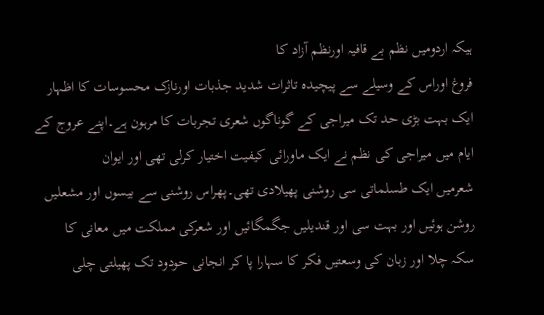ہیکہ اردومیں نظم بے قافیہ اورنظم آزاد کا
فروغ اوراس کے وسیلے سے پیچیدہ تاثرات شدید جذبات اورنازک محسوسات کا اظہار
ایک بہت بڑی حد تک میراجی کے گوناگوں شعری تجربات کا مرہون ہے۔اپنے عروج کے
ایام میں میراجی کی نظم نے ایک ماورائی کیفیت اختیار کرلی تھی اور ایوان
شعرمیں ایک طسلماتی سی روشنی پھیلادی تھی۔پھراس روشنی سے بیسوں اور مشعلیں
روشن ہوئیں اور بہت سی اور قندیلیں جگمگائیں اور شعرکی مملکت میں معانی کا
سکہ چلا اور زبان کی وسعتیں فکر کا سہارا پا کر انجانی حودود تک پھیلتی چلی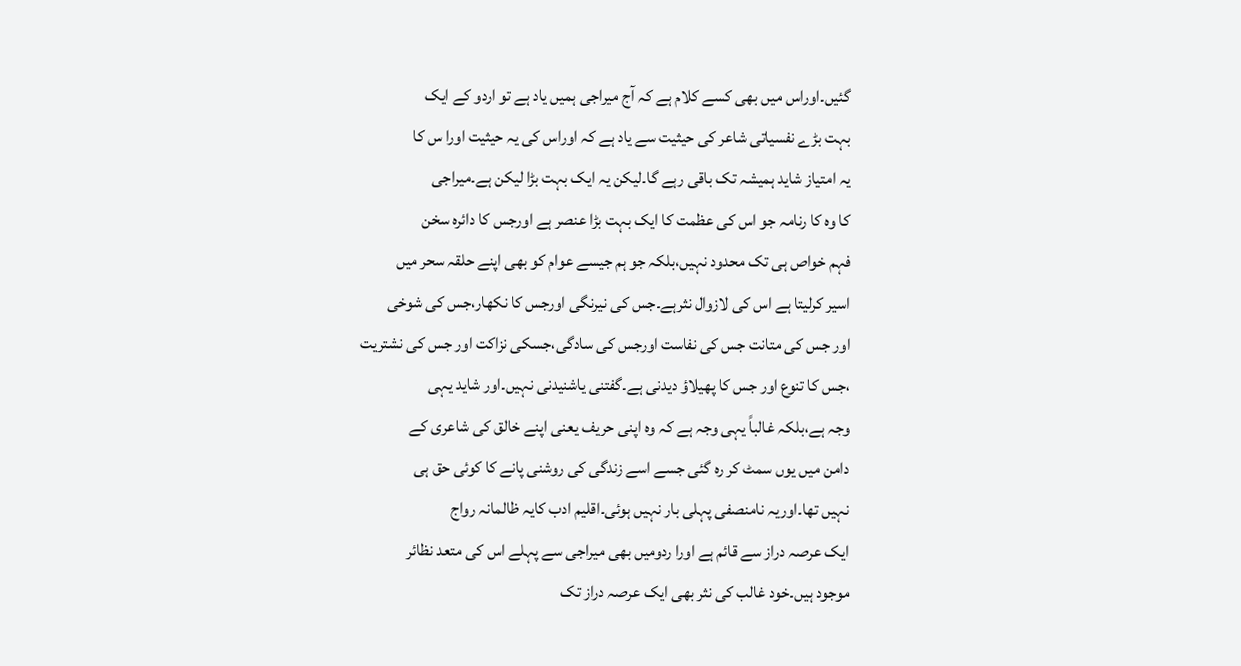گئیں۔اوراس میں بھی کسے کلام ہے کہ آج میراجی ہمیں یاد ہے تو اردو کے ایک
بہت بڑے نفسیاتی شاعر کی حیثیت سے یاد ہے کہ اوراس کی یہ حیثیت اورا س کا
یہ امتیاز شاید ہمیشہ تک باقی رہے گا۔لیکن یہ ایک بہت بڑا لیکن ہے۔میراجی
کا وہ کا رنامہ جو اس کی عظمت کا ایک بہت بڑا عنصر ہے اورجس کا دائرہ سخن
فہم خواص ہی تک محدود نہیں،بلکہ جو ہم جیسے عوام کو بھی اپنے حلقہ سحر میں
اسیر کرلیتا ہے اس کی لازوال نثرہے۔جس کی نیرنگی اورجس کا نکھار،جس کی شوخی
اور جس کی متانت جس کی نفاست اورجس کی سادگی،جسکی نزاکت اور جس کی نشتریت
،جس کا تنوع اور جس کا پھیلاؤ دیدنی ہے۔گفتنی یاشنیدنی نہیں۔اور شاید یہی
وجہ ہے،بلکہ غالباً یہی وجہ ہے کہ وہ اپنی حریف یعنی اپنے خالق کی شاعری کے
دامن میں یوں سمٹ کر رہ گئی جسے اسے زندگی کی روشنی پانے کا کوئی حق ہی
نہیں تھا۔اوریہ نامنصفی پہلی بار نہیں ہوئی۔اقلیم ادب کایہ ظالمانہ رواج
ایک عرصہ دراز سے قائم ہے اورا ردومیں بھی میراجی سے پہلے اس کی متعد نظائر
موجود ہیں۔خود غالب کی نثر بھی ایک عرصہ دراز تک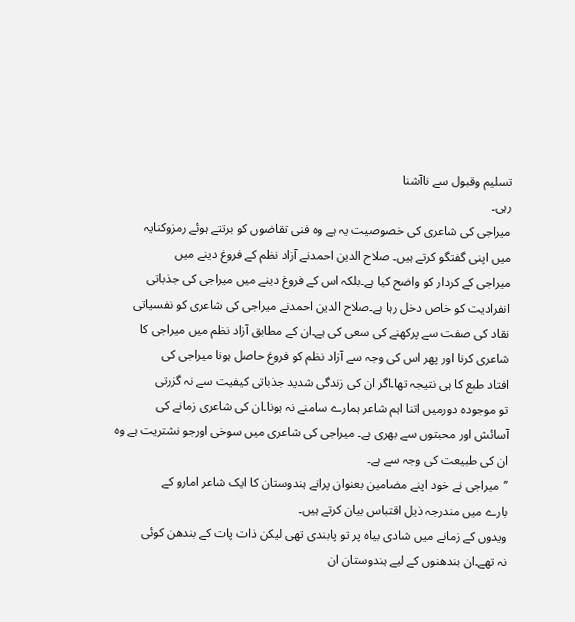تسلیم وقبول سے ناآشنا
رہی۔
میراجی کی شاعری کی خصوصیت یہ ہے وہ فنی تقاضوں کو برتتے ہوئے رمزوکنایہ
میں اپنی گفتگو کرتے ہیں۔ صلاح الدین احمدنے آزاد نظم کے فروغ دینے میں
میراجی کے کردار کو واضح کیا ہے۔بلکہ اس کے فروغ دینے میں میراجی کی جذباتی
انفرادیت کو خاص دخل رہا ہے۔صلاح الدین احمدنے میراجی کی شاعری کو نفسیاتی
نقاد کی صفت سے پرکھنے کی سعی کی ہے۔ان کے مطابق آزاد نظم میں میراجی کا
شاعری کرنا اور پھر اس کی وجہ سے آزاد نظم کو فروغ حاصل ہونا میراجی کی
افتاد طبع کا ہی نتیجہ تھا۔اگر ان کی زندگی شدید جذباتی کیفیت سے نہ گزرتی
تو موجودہ دورمیں اتنا اہم شاعر ہمارے سامنے نہ ہونا۔ان کی شاعری زمانے کی
آسائش اور محبتوں سے بھری ہے۔ میراجی کی شاعری میں سوخی اورجو نشتریت ہے وہ
ان کی طبیعت کی وجہ سے ہے۔
’’میراجی نے خود اپنے مضامین بعنوان پرانے ہندوستان کا ایک شاعر امارو کے
بارے میں مندرجہ ذیل اقتباس بیان کرتے ہیں۔
ویدوں کے زمانے میں شادی بیاہ پر تو پابندی تھی لیکن ذات پات کے بندھن کوئی
نہ تھے۔ان بندھنوں کے لیے ہندوستان ان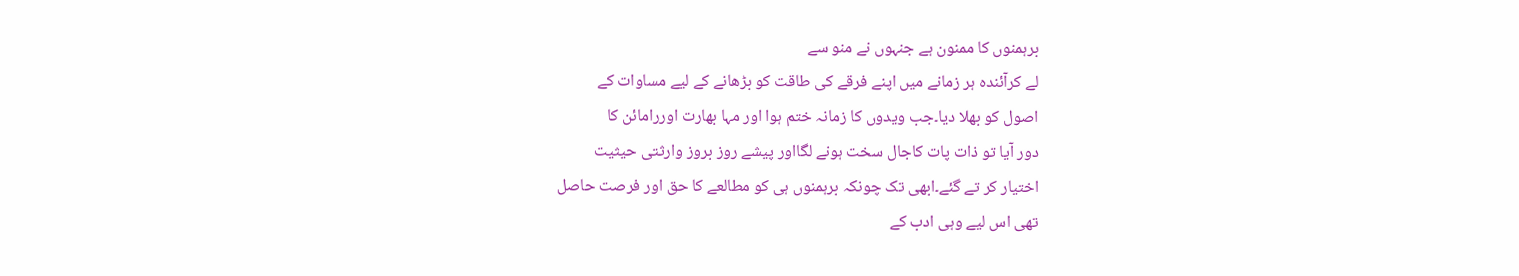برہمنوں کا ممنون ہے جنہوں نے منو سے
لے کرآئندہ ہر زمانے میں اپنے فرقے کی طاقت کو بڑھانے کے لیے مساوات کے
اصول کو بھلا دیا۔جب ویدوں کا زمانہ ختم ہوا اور مہا بھارت اوررامائن کا
دور آیا تو ذات پات کاجال سخت ہونے لگااور پیشے روز بروز وارثتی حیثیت
اختیار کر تے گئے۔ابھی تک چونکہ برہمنوں ہی کو مطالعے کا حق اور فرصت حاصل
تھی اس لیے وہی ادب کے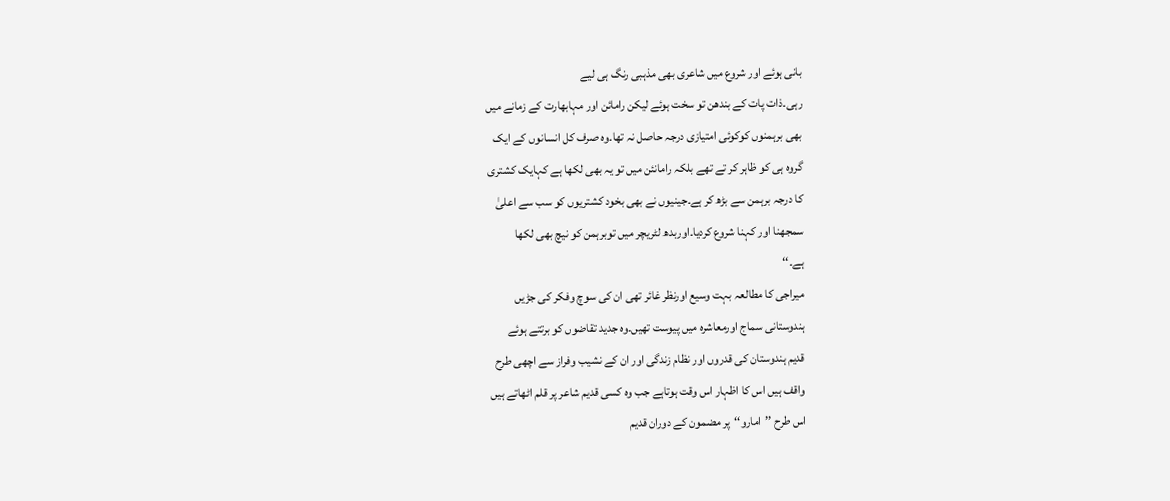بانی ہوئے اور شروع میں شاعری بھی مذہبی رنگ ہی لیے
رہی۔ذات پات کے بندھن تو سخت ہوئے لیکن رامائن اور مہابھارت کے زمانے میں
بھی برہمنوں کوکوئی امتیازی درجہ حاصل نہ تھا۔وہ صرف کل انسانوں کے ایک
گروہ ہی کو ظاہر کر تے تھے بلکہ رامانئن میں تو یہ بھی لکھا ہے کہایک کشتری
کا درجہ برہمن سے بڑھ کر ہے۔جینیوں نے بھی بخود کشتریوں کو سب سے اعلیٰ
سمجھنا اور کہنا شروع کردیا۔اوربدھ لٹریچر میں توبرہمن کو نیچ بھی لکھا
ہے۔‘‘
میراجی کا مطالعہ بہت وسیع اورنظر غائر تھی ان کی سوچ وفکر کی جڑیں
ہندوستانی سماج اورمعاشرہ میں پیوست تھیں۔وہ جدید تقاضوں کو برتتے ہوئے
قدیم ہندوستان کی قدروں اور نظام زندگی اور ان کے نشیب وفراز سے اچھی طرح
واقف ہیں اس کا اظہار اس وقت ہوتاہے جب وہ کسی قدیم شاعر پر قلم اٹھاتے ہیں
اس طرح ’’امارو‘‘پر مضمون کے دوران قدیم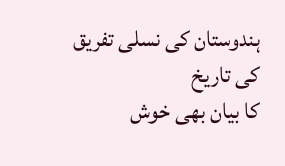ہندوستان کی نسلی تفریق کی تاریخ
کا بیان بھی خوش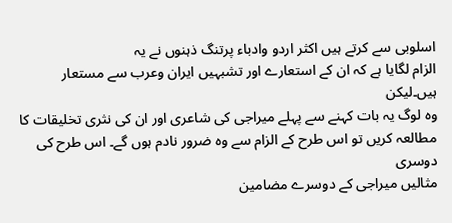اسلوبی سے کرتے ہیں اکثر اردو وادباء پرتنگ ذہنوں نے یہ
الزام لگایا ہے کہ ان کے استعارے اور تشبہیں ایران وعرب سے مستعار ہیں۔لیکن
وہ لوگ یہ بات کہنے سے پہلے میراجی کی شاعری اور ان کی نثری تخلیقات کا
مطالعہ کریں تو اس طرح کے الزام سے وہ ضرور نادم ہوں گے۔ اس طرح کی دوسری
مثالیں میراجی کے دوسرے مضامین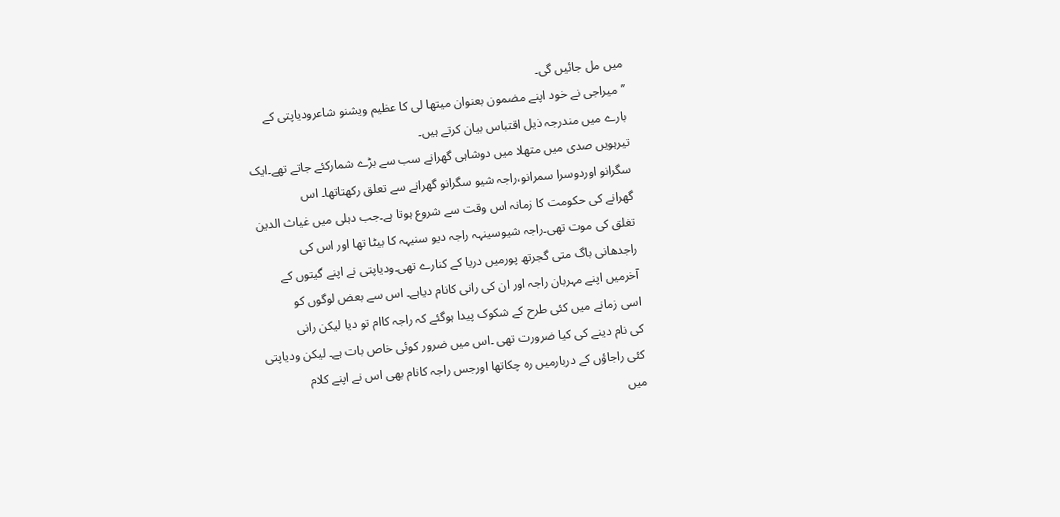میں مل جائیں گی۔
’’میراجی نے خود اپنے مضمون بعنوان میتھا لی کا عظیم ویشنو شاعرودیاپتی کے
بارے میں مندرجہ ذیل اقتباس بیان کرتے ہیں۔
تیرہویں صدی میں متھلا میں دوشاہی گھرانے سب سے بڑے شمارکئے جاتے تھے۔ایک
سگرانو اوردوسرا سمرانو،راجہ شیو سگرانو گھرانے سے تعلق رکھتاتھا۔ اس
گھرانے کی حکومت کا زمانہ اس وقت سے شروع ہوتا ہے۔جب دہلی میں غیاث الدین
تغلق کی موت تھی۔راجہ شیوسینہہ راجہ دیو سنیہہ کا بیٹا تھا اور اس کی
راجدھانی باگ متی گجرتھ پورمیں دریا کے کنارے تھی۔ودیاپتی نے اپنے گیتوں کے
آخرمیں اپنے مہربان راجہ اور ان کی رانی کانام دیاہے۔ اس سے بعض لوگوں کو
اسی زمانے میں کئی طرح کے شکوک پیدا ہوگئے کہ راجہ کاام تو دیا لیکن رانی
کی نام دینے کی کیا ضرورت تھی ۔اس میں ضرور کوئی خاص بات ہے۔ لیکن ودیاپتی
کئی راجاؤں کے دربارمیں رہ چکاتھا اورجس راجہ کانام بھی اس نے اپنے کلام
میں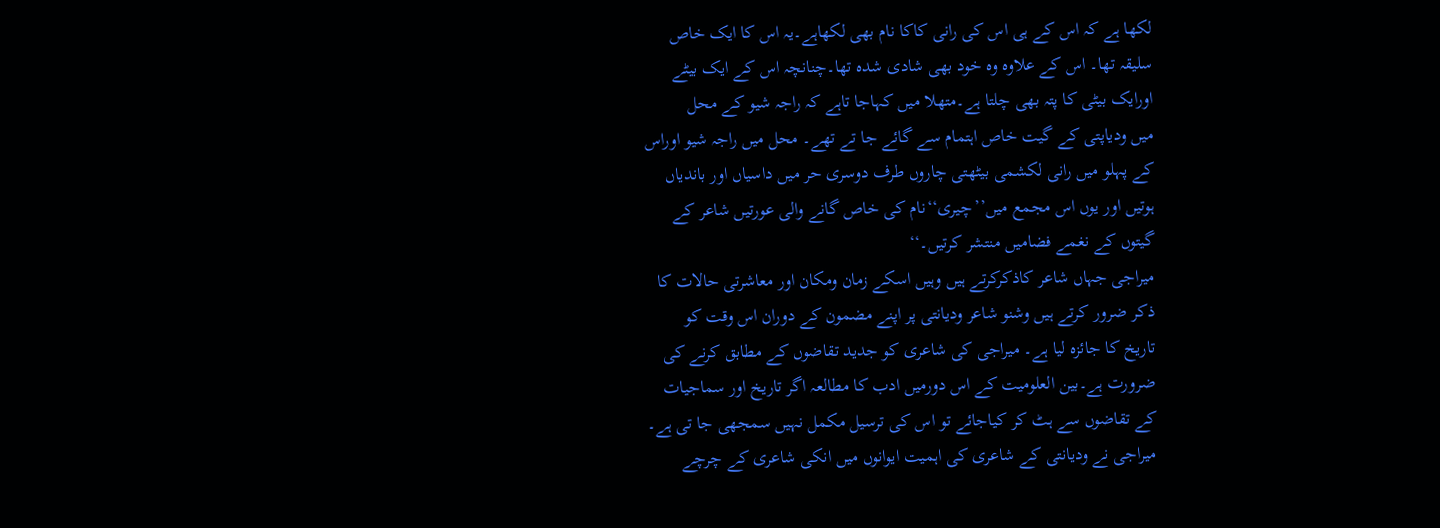لکھا ہے کہ اس کے ہی اس کی رانی کاکا نام بھی لکھاہے۔یہ اس کا ایک خاص
سلیقہ تھا۔ اس کے علاوہ وہ خود بھی شادی شدہ تھا۔چنانچہ اس کے ایک بیٹے
اورایک بیٹی کا پتہ بھی چلتا ہے۔متھلا میں کہاجا تاہے کہ راجہ شیو کے محل
میں ودیاپتی کے گیت خاص اہتمام سے گائے جا تے تھے۔ محل میں راجہ شیو اوراس
کے پہلو میں رانی لکشمی بیٹھتی چاروں طرف دوسری حر میں داسیاں اور باندیاں
ہوتیں اور یوں اس مجمع میں’’چیری‘‘نام کی خاص گانے والی عورتیں شاعر کے
گیتوں کے نغمے فضامیں منتشر کرتیں۔‘‘
میراجی جہاں شاعر کاذکرکرتے ہیں وہیں اسکے زمان ومکان اور معاشرتی حالات کا
ذکر ضرور کرتے ہیں وشنو شاعر ودیانتی پر اپنے مضمون کے دوران اس وقت کو
تاریخ کا جائزہ لیا ہے۔ میراجی کی شاعری کو جدید تقاضوں کے مطابق کرنے کی
ضرورت ہے۔بین العلومیت کے اس دورمیں ادب کا مطالعہ اگر تاریخ اور سماجیات
کے تقاضوں سے ہٹ کر کیاجائے تو اس کی ترسیل مکمل نہیں سمجھی جا تی ہے۔
میراجی نے ودیانتی کے شاعری کی اہمیت ایوانوں میں انکی شاعری کے چرچے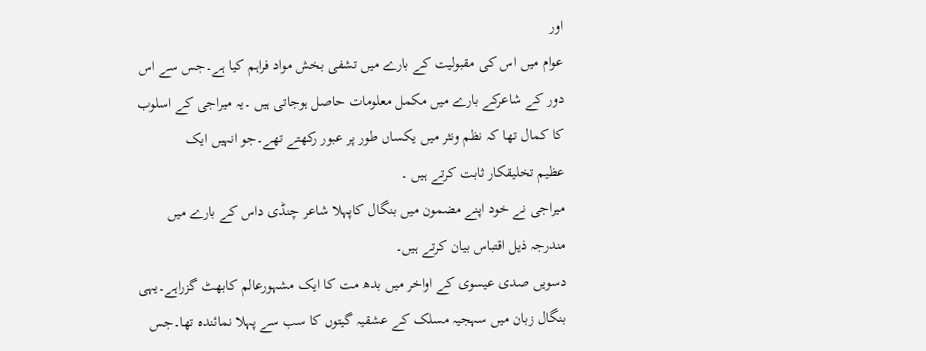اور
عوام میں اس کی مقبولیت کے بارے میں تشفی بخش مواد فراہم کیا ہے۔جس سے اس
دور کے شاعرکے بارے میں مکمل معلومات حاصل ہوجاتی ہیں ۔یہ میراجی کے اسلوب
کا کمال تھا کہ نظم ونثر میں یکساں طور پر عبور رکھتے تھے۔جو انہیں ایک
عظیم تخلیقکار ثابت کرتے ہیں ۔
میراجی نے خود اپنے مضمون میں بنگال کاپہلا شاعر چنڈی داس کے بارے میں
مندرجہ ذیل اقتباس بیان کرتے ہیں۔
دسویں صدی عیسوی کے اواخر میں بدھ مت کا ایک مشہورعالم کابھٹ گزراہے۔یہی
بنگال زبان میں سہجیہ مسلک کے عشقیہ گیتوں کا سب سے پہلا نمائندہ تھا۔جس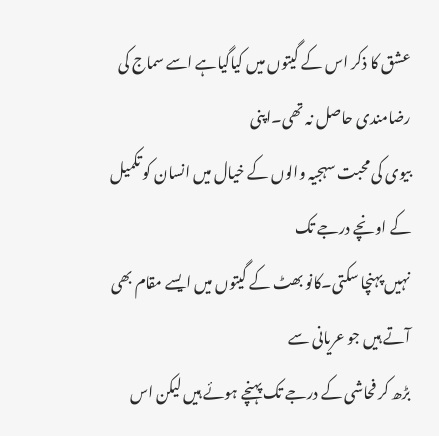عشق کا ذکر اس کے گیتوں میں کیاگیاہے اسے سماج کی رضامندی حاصل نہ تھی۔اپنی
بیوی کی محبت سہجیہ والوں کے خیال میں انسان کو تکمیل کے اونچے درجے تک
نہیں پہنچا سکتی۔کانو بھٹ کے گیتوں میں ایسے مقام بھی آتے ہیں جو عریانی سے
بڑھ کر فحاشی کے درجے تک پہنچے ہوئے ہیں لیکن اس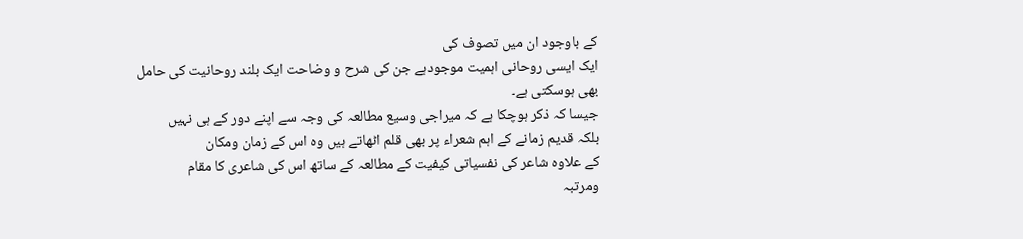کے باوجود ان میں تصوف کی
ایک ایسی روحانی اہمیت موجودہے جن کی شرح و وضاحت ایک بلند روحانیت کی حامل
بھی ہوسکتی ہے۔
جیسا کہ ذکر ہوچکا ہے کہ میراجی وسیع مطالعہ کی وجہ سے اپنے دور کے ہی نہیں
بلکہ قدیم زمانے کے اہم شعراء پر بھی قلم اٹھاتے ہیں وہ اس کے زمان ومکان
کے علاوہ شاعر کی نفسیاتی کیفیت کے مطالعہ کے ساتھ اس کی شاعری کا مقام
ومرتبہ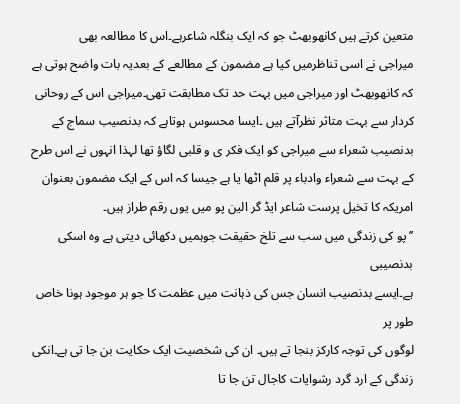متعین کرتے ہیں کانھوبھٹ جو کہ ایک بنگلہ شاعرہے۔اس کا مطالعہ بھی
میراجی نے اسی تناظرمیں کیا ہے مضمون کے مطالعے کے بعدیہ بات واضح ہوتی ہے
کہ کانھوبھٹ اور میراجی میں بہت حد تک مطابقت تھی۔میراجی اس کے روحانی
کردار سے بہت متاثر نظرآتے ہیں ۔ایسا محسوس ہوتاہے کہ بدنصیب سماج کے
بدنصیب شعراء سے میراجی کو ایک فکر ی و قلبی لگاؤ تھا لہذا انہوں نے اس طرح
کے بہت سے شعراء وادباء پر قلم اٹھا یا ہے جیسا کہ اس کے ایک مضمون بعنوان
امریکہ کا تخیل پرست شاعر ایڈ گر الین پو میں یوں رقم طراز ہیں۔
’’پو کی زندگی میں سب سے تلخ حقیقت جوہمیں دکھائی دیتی ہے وہ اسکی بدنصیبی
ہے۔ایسے بدنصیب انسان جس کی ذہانت میں عظمت کا جو ہر موجود ہونا خاص طور پر
لوگوں کی توجہ کارکز بنجا تے ہیں۔ ان کی شخصیت ایک حکایت بن جا تی ہے۔انکی
زندگی کے ارد گرد رشوایات کاجال تن جا تا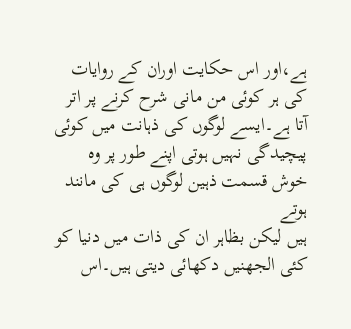ہے،اور اس حکایت اوران کے روایات
کی ہر کوئی من مانی شرح کرنے پر اتر آتا ہے۔ایسے لوگوں کی ذہانت میں کوئی
پیچیدگی نہیں ہوتی اپنے طور پر وہ خوش قسمت ذہین لوگوں ہی کی مانند ہوتے
ہیں لیکن بظاہر ان کی ذات میں دنیا کو کئی الجھنیں دکھائی دیتی ہیں۔اس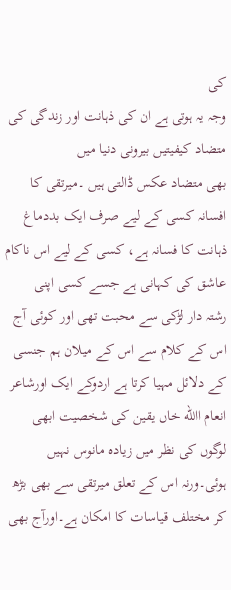کی
وجہ یہ ہوتی ہے ان کی ذہانت اور زندگی کی متضاد کیفیتیں بیرونی دنیا میں
بھی متضاد عکس ڈالتی ہیں ۔میرتقی کا افسانہ کسی کے لیے صرف ایک بددماغ
ذہانت کا فسانہ ہے، کسی کے لیے اس ناکام عاشق کی کہانی ہے جسے کسی اپنی
رشتہ دار لڑکی سے محبت تھی اور کوئی آج اس کے کلام سے اس کے میلان ہم جنسی
کے دلائل مہیا کرتا ہے اردوکے ایک اورشاعر انعام االله خاں یقین کی شخصیت ابھی
لوگوں کی نظر میں زیادہ مانوس نہیں ہوئی۔ورنہ اس کے تعلق میرتقی سے بھی بڑھ
کر مختلف قیاسات کا امکان ہے۔اورآج بھی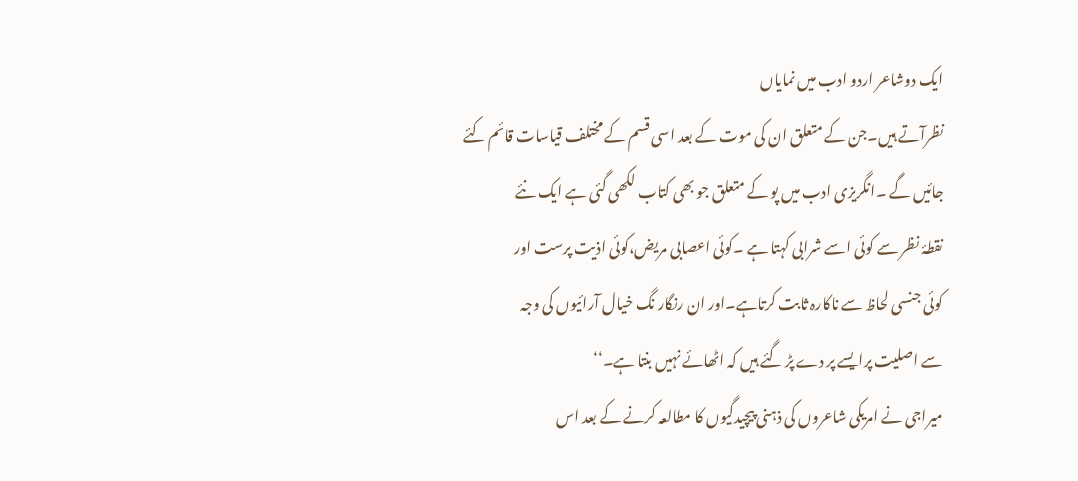ایک دوشاعر اردو ادب میں نمایاں
نظرآتے ہیں۔جن کے متعلق ان کی موت کے بعد اسی قسم کے مختلف قیاسات قائم کئے
جائیں گے ۔انگریزی ادب میں پو کے متعلق جو بھی کتاب لکھی گئی ہے ایک نئے
نقطۂ نظر سے کوئی اسے شرابی کہتا ہے ۔کوئی اعصابی مریض،کوئی اذیت پرست اور
کوئی جنسی لحاظ سے ناکارہ ثابت کرتاہے۔اور ان رنگار نگ خیال آرائیوں کی وجہ
سے اصلیت پرایسے پر دے پڑ گئے ہیں کہ اٹھائے نہیں بنتا ہے۔‘‘
میراجی نے امریکی شاعروں کی ذہنی پیچیدگیوں کا مطالعہ کرنے کے بعد اس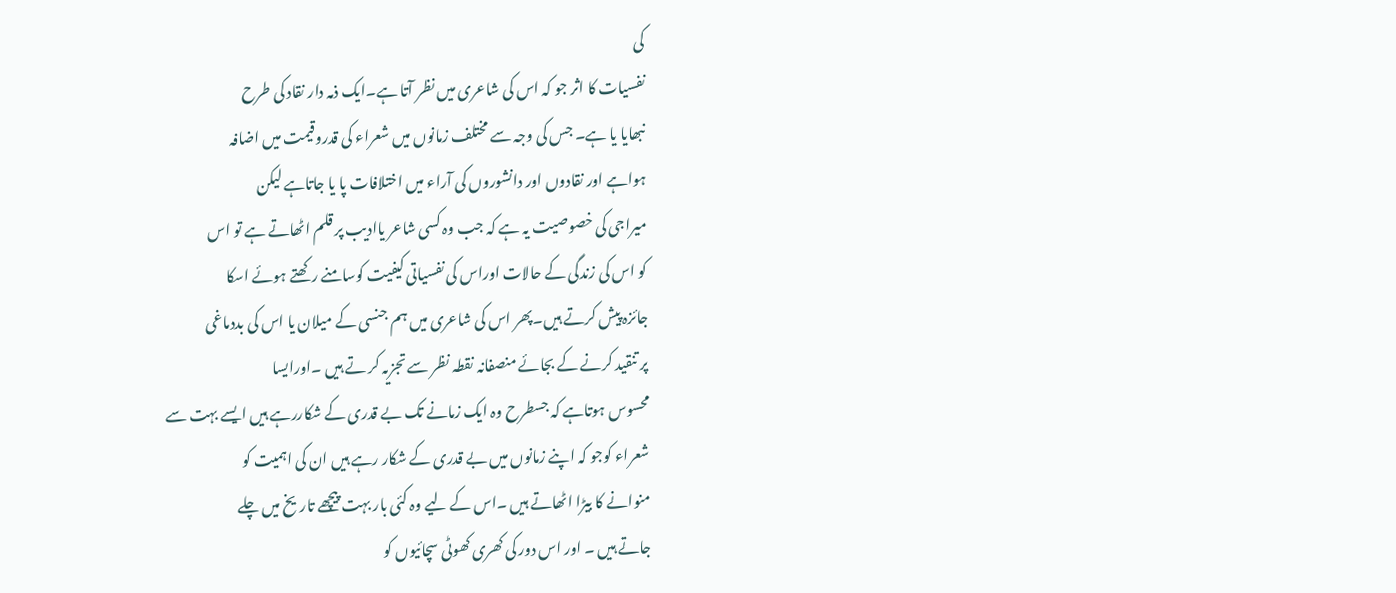کی
نفسیات کا اثر جو کہ اس کی شاعری میں نظر آتا ہے۔ایک ذمہ دار نقاد کی طرح
نبھایا یا ہے۔ جس کی وجہ سے مختلف زمانوں میں شعراء کی قدروقیمت میں اضافہ
ہواہے اور نقادوں اور دانشوروں کی آراء میں اختلافات پا یا جاتاہے لیکن
میراجی کی خصوصیت یہ ہے کہ جب وہ کسی شاعر یاادیب پر قلم اٹھاتے ہے تو اس
کو اس کی زندگی کے حالات اوراس کی نفسیاتی کیفیت کوسامنے رکھتے ہوئے اسکا
جائزہ پیش کرتے ہیں۔پھر اس کی شاعری میں ہم جنسی کے میلان یا اس کی بددماغی
پر تنقید کرنے کے بجائے منصفانہ نقطہ نظر سے تجزیہ کر تے ہیں ۔اورایسا
محسوس ہوتاہے کہ جسطرح وہ ایک زمانے تک بے قدری کے شکاررہے ہیں ایسے بہت سے
شعراء کوجو کہ اپنے زمانوں میں بے قدری کے شکار رہے ہیں ان کی اہمیت کو
منوانے کا بیڑا اٹھاتے ہیں ۔اس کے لیے وہ کئی بار بہت پیچھے تاریخ میں چلے
جاتے ہیں ۔ اور اس دور کی کھری کھوٹی سچائیوں کو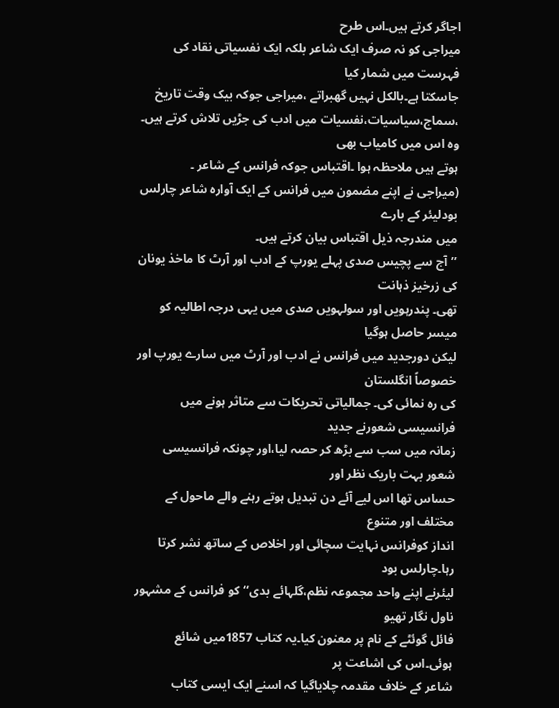اجاگر کرتے ہیں۔اس طرح
میراجی کو نہ صرف ایک شاعر بلکہ ایک نفسیاتی نقاد کی فہرست میں شمار کیا
جاسکتا ہے۔بالکل نہیں گھبراتے ،میراجی جوکہ بیک وقت تاریخ
،سماج،سیاسیات،نفسیات میں ادب کی جڑیں تلاش کرتے ہیں۔ وہ اس میں کامیاب بھی
ہوتے ہیں ملاحظہ ہوا ۔اقتباس جوکہ فرانس کے شاعر ۔
(میراجی نے اپنے مضمون میں فرانس کے ایک آوارہ شاعر چارلس بودلیئر کے بارے
میں مندرجہ ذیل اقتباس بیان کرتے ہیں۔
’’آج سے پچیس صدی پہلے یورپ کے ادب اور آرٹ کا ماخذ یونان کی زرخیز ذہانت
تھی۔ پندرہویں اور سولہویں صدی میں یہی درجہ اطالیہ کو میسر حاصل ہوگیا
لیکن دورجدید میں فرانس نے ادب اور آرٹ میں سارے یورپ اور خصوصاً انگلستان
کی رہ نمائی کی۔ جمالیاتی تحریکات سے متاثر ہونے میں فرانسیسی شعورنے جدید
زمانہ میں سب سے بڑھ کر حصہ لیا،اور چونکہ فرانسیسی شعور بہت باریک نظر اور
حساس تھا اس لیے آئے دن تبدیل ہوتے رہنے والے ماحول کے مختلف اور متنوع
انداز کوفرانس نہایت سچائی اور اخلاص کے ساتھ نشر کرتا رہا۔چارلس بود
لیئرنے اپنے واحد مجموعہ نظم،گلہائے بدی‘‘کو فرانس کے مشہور ناول نگار تھیو
فائل گوئٹے کے نام پر معنون کیا۔یہ کتاب 1857میں شائع ہوئی۔اس کی اشاعت پر
شاعر کے خلاف مقدمہ چلایاگیا کہ اسنے ایک ایسی کتاب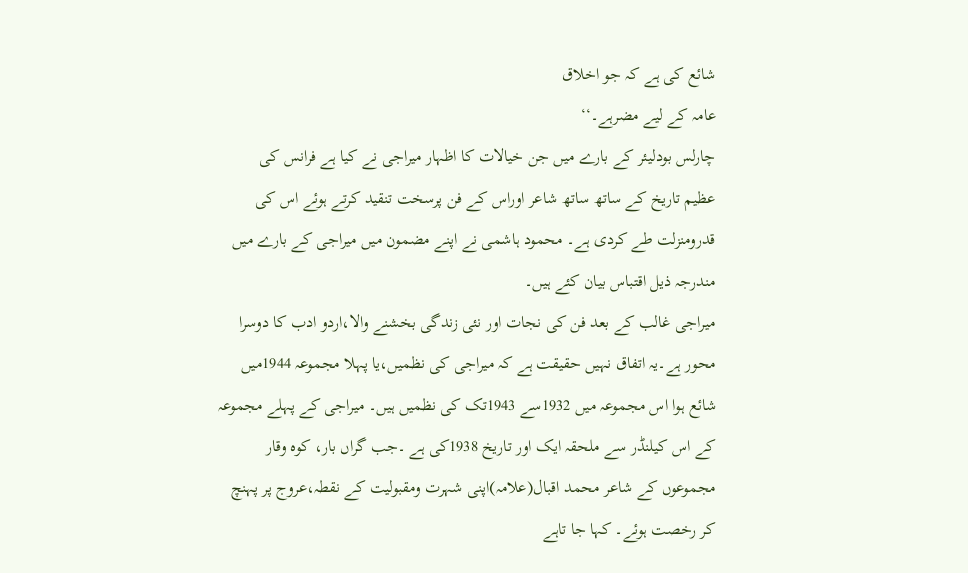شائع کی ہے کہ جو اخلاق
عامہ کے لیے مضرہے۔‘‘
چارلس بودلیئر کے بارے میں جن خیالات کا اظہار میراجی نے کیا ہے فرانس کی
عظیم تاریخ کے ساتھ ساتھ شاعر اوراس کے فن پرسخت تنقید کرتے ہوئے اس کی
قدرومنزلت طے کردی ہے۔ محمود ہاشمی نے اپنے مضمون میں میراجی کے بارے میں
مندرجہ ذیل اقتباس بیان کئے ہیں۔
میراجی غالب کے بعد فن کی نجات اور نئی زندگی بخشنے والا،اردو ادب کا دوسرا
محور ہے۔یہ اتفاق نہیں حقیقت ہے کہ میراجی کی نظمیں،یا پہلا مجموعہ 1944میں
شائع ہوا اس مجموعہ میں 1932سے 1943تک کی نظمیں ہیں۔ میراجی کے پہلے مجموعہ
کے اس کیلنڈر سے ملحقہ ایک اور تاریخ 1938کی ہے ۔جب گراں بار، کوہ وقار
مجموعوں کے شاعر محمد اقبال(علامہ)اپنی شہرت ومقبولیت کے نقطہ،عروج پر پہنچ
کر رخصت ہوئے۔ کہا جا تاہے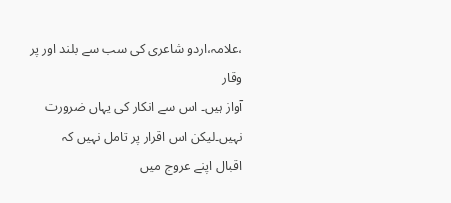،علامہ،اردو شاعری کی سب سے بلند اور پر وقار
آواز ہیں۔ اس سے انکار کی یہاں ضرورت نہیں۔لیکن اس اقرار پر تامل نہیں کہ
اقبال اپنے عروج میں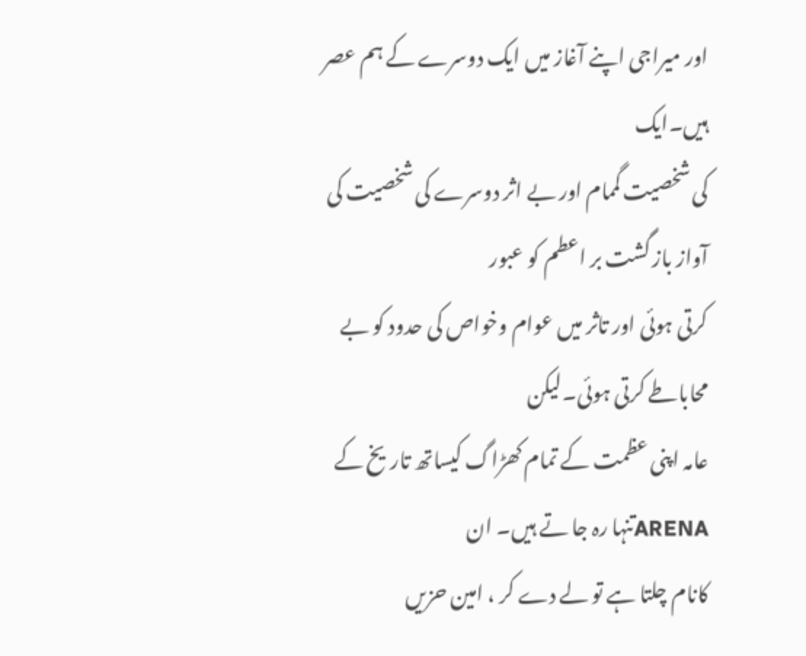اور میراجی اپنے آغاز میں ایک دوسرے کے ہم عصر ہیں۔ایک
کی شخصیت گممام اور بے اثر دوسرے کی شخصیت کی آواز باز گشت بر اعطم کو عبور
کرتی ہوئی اور تاثر میں عوام وخواص کی حدود کو بے محاباطے کرتی ہوئی۔لیکن
عامہ اپنی عظمت کے تمام کھڑاگ کیساتھ تاریخ کے ARENAتنہا رہ جا تے ہیں۔ ان
کانام چلتا ہے تو لے دے کر ، امین حزیں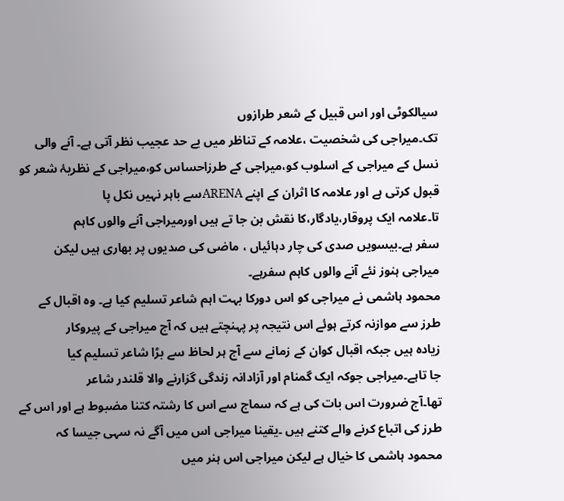سیالکوٹی اور اس قبیل کے شعر طرازوں
تک۔میراجی کی شخصیت ،علامہ کے تناظر میں بے حد عجیب نظر آتی ہے۔ آنے والی
نسل کے میراجی کے اسلوب کو،میراجی کے طرزاحساس کو،میراجی کے نظریۂ شعر کو
قبول کرتی ہے اور علامہ کا اثران کے اپنے ARENAسے باہر نہیں نکل پا
تا۔علامہ ایک پروقار،یادگار،کا نقش بن جا تے ہیں اورمیراجی آنے والوں کاہم
سفر ہے۔بیسویں صدی کی چار دہائیاں ، ماضی کی صدیوں پر بھاری ہیں لیکن
میراجی ہنوز نئے آنے والوں کاہم سفرہے۔
محمود ہاشمی نے میراجی کو اس دورکا بہت اہم شاعر تسلیم کیا ہے۔ وہ اقبال کے
طرز سے موازنہ کرتے ہوئے اس نتیجہ پر پہنچتے ہیں کہ آج میراجی کے پیروکار
زیادہ ہیں جبکہ اقبال کوان کے زمانے سے آج ہر لحاظ سے بڑا شاعر تسلیم کیا
جا تاہے۔میراجی جوکہ ایک گمنام اور آزادانہ زندگی گزارنے والا قلندر شاعر
تھا۔آج ضرورت اس بات کی ہے کہ سماج سے اس کا رشتہ کتنا مضبوط ہے اور اس کے
طرز کی اتباع کرنے والے کتنے ہیں ۔یقینا میراجی اس میں آگے نہ سہی جیسا کہ
محمود ہاشمی کا خیال ہے لیکن میراجی اس ہنر میں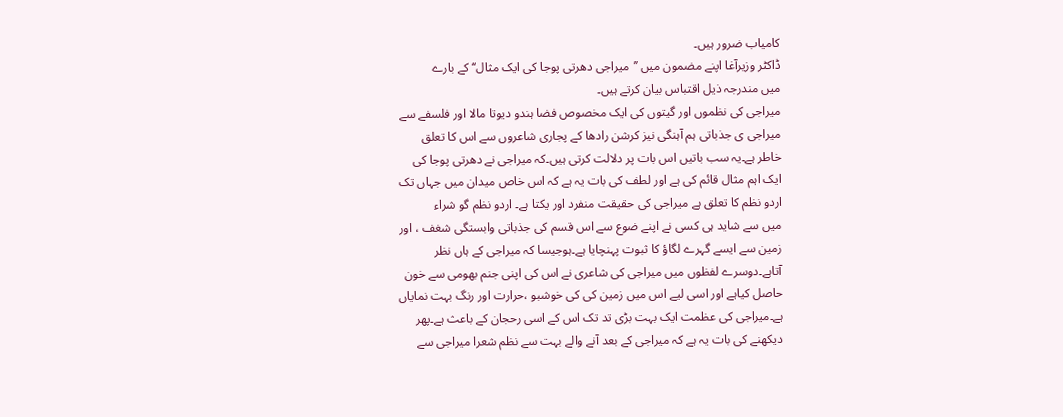کامیاب ضرور ہیں۔
ڈاکٹر وزیرآغا اپنے مضمون میں ’’میراجی دھرتی پوجا کی ایک مثال‘‘ کے بارے
میں مندرجہ ذیل اقتباس بیان کرتے ہیں۔
میراجی کی نظموں اور گیتوں کی ایک مخصوص فضا ہندو دیوتا مالا اور فلسفے سے
میراجی ی جذباتی ہم آہنگی نیز کرشن رادھا کے پجاری شاعروں سے اس کا تعلق
خاطر ہے۔یہ سب باتیں اس بات پر دلالت کرتی ہیں۔کہ میراجی نے دھرتی پوجا کی
ایک اہم مثال قائم کی ہے اور لطف کی بات یہ ہے کہ اس خاص میدان میں جہاں تک
اردو نظم کا تعلق ہے میراجی کی حقیقت منفرد اور یکتا ہے۔ اردو نظم گو شراء
میں سے شاید ہی کسی نے اپنے ضوع سے اس قسم کی جذباتی وابستگی شغف ، اور
زمین سے ایسے گہرے لگاؤ کا ثبوت پہنچایا ہے۔ہوجیسا کہ میراجی کے ہاں نظر
آتاہے۔دوسرے لفظوں میں میراجی کی شاعری نے اس کی اپنی جنم بھومی سے خون
حاصل کیاہے اور اسی لیے اس میں زمین کی کی خوشبو ،حرارت اور رنگ بہت نمایاں
ہے۔میراجی کی عظمت ایک بہت بڑی تد تک اس کے اسی رحجان کے باعث ہے۔پھر
دیکھنے کی بات یہ ہے کہ میراجی کے بعد آنے والے بہت سے نظم شعرا میراجی سے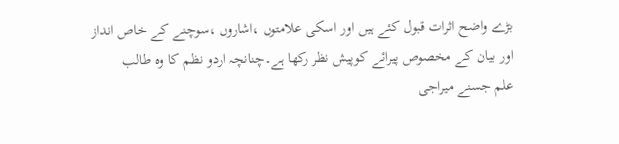بڑے واضح اثرات قبول کئے ہیں اور اسکی علامتوں ،اشاروں ،سوچنے کے خاص انداز
اور بیان کے مخصوص پیرائے کوپیش نظر رکھا ہے۔چنانچہ اردو نظم کا وہ طالب
علم جسنے میراجی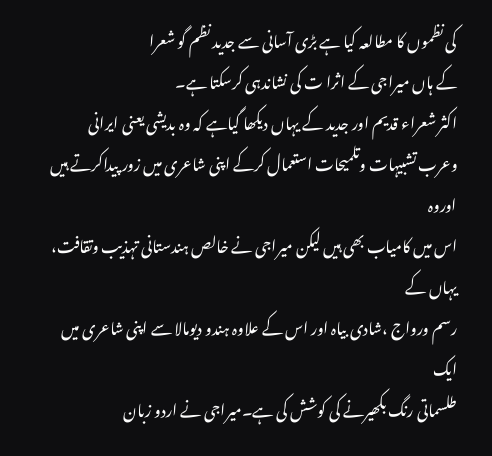کی نظموں کا مطالعہ کیا ہے بڑی آسانی سے جدید نظم گو شعرا
کے ہاں میراجی کے اثرا ت کی نشاندہی کرسکتا ہے۔
اکثر شعراء قدیم اور جدید کے یہاں دیکھا گیاہے کہ وہ بدیشی یعنی ایرانی
وعرب تشبیہات وتلمیحات استعمال کرکے اپنی شاعری میں زور پیداکرتے ہیں اوروہ
اس میں کامیاب بھی ہیں لیکن میراجی نے خالص ہندستانی تہذیب وتقافت، یہاں کے
رسم ورواج ،شادی بیاہ اور اس کے علاوہ ہندو دیومالا سے اپنی شاعری میں ایک
طلسماتی رنگ بکھیرنے کی کوشش کی ہے۔میراجی نے اردو زبان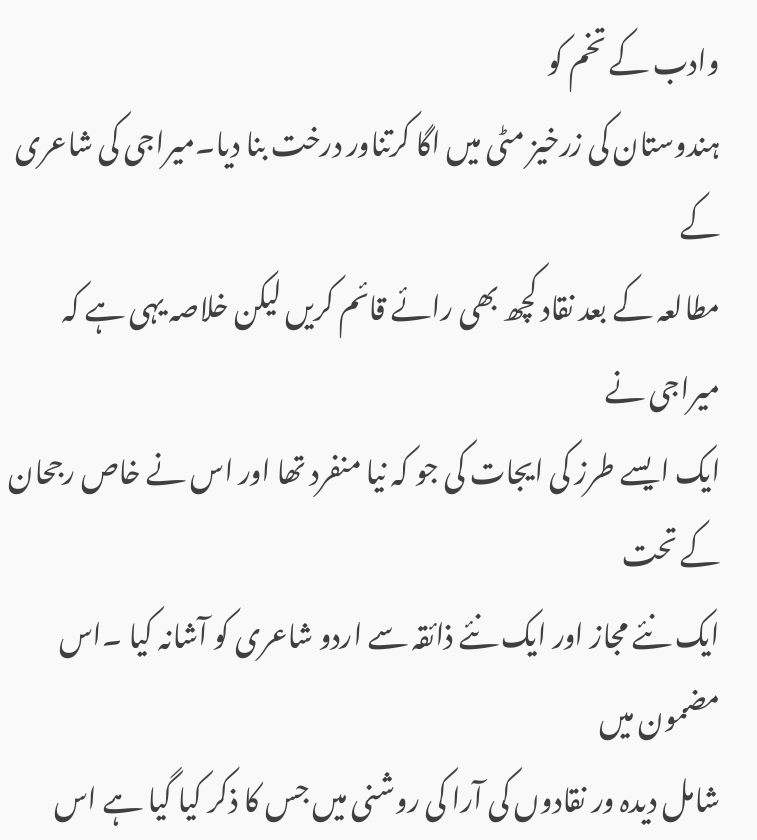وادب کے تخم کو
ہندوستان کی زرخیز مٹی میں اگا کرتناور درخت بنا دیا۔میراجی کی شاعری کے
مطالعہ کے بعد نقاد کچھ بھی رائے قائم کریں لیکن خلاصہ یہی ہے کہ میراجی نے
ایک ایسے طرز کی ایجات کی جو کہ نیا منفرد تھا اور اس نے خاص رجحان کے تحت
ایک نئے مجاز اور ایک نئے ذائقہ سے اردو شاعری کو آشانہ کیا ۔اس مضمون میں
شامل دیدہ ور نقادوں کی آرا کی روشنی میں جس کا ذکر کیا گیا ہے اس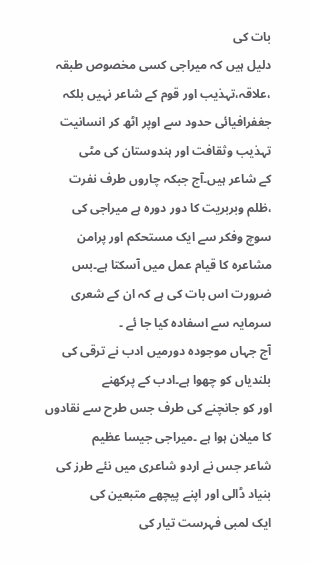بات کی
دلیل ہیں کہ میراجی کسی مخصوص طبقہ ،علاقہ،تہذیب اور قوم کے شاعر نہیں بلکہ
جغفرافیائی حدود سے اوپر اٹھ کر انسانیت تہذیب وثقافت اور ہندوستان کی مٹی
کے شاعر ہیں۔آج جبکہ چاروں طرف نفرت ،ظلم وبربریت کا دور دورہ ہے میراجی کی
سوچ وفکر سے ایک مستحکم اور پرامن مشاعرہ کا قیام عمل میں آسکتا ہے۔بس
ضرورت اس بات کی ہے کہ ان کے شعری سرمایہ سے اسفادہ کیا جا ئے ۔
آج جہاں موجودہ دورمیں ادب نے ترقی کی بلندیاں کو چھوا ہے۔ادب کے پرکھنے
اور کو جانچنے کی طرف جس طرح سے نقادوں کا میلان ہوا ہے ۔میراجی جیسا عظیم
شاعر جس نے اردو شاعری میں نئے طرز کی بنیاد ڈالی اور اپنے پیچھے متبعین کی
ایک لمبی فہرست تیار کی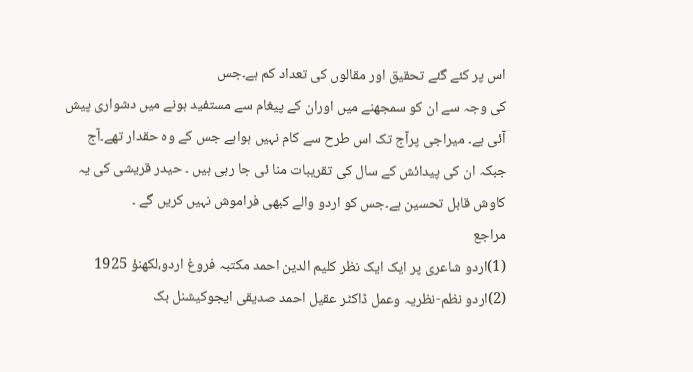اس پر کئے گئے تحقیق اور مقالوں کی تعداد کم ہے۔جس
کی وجہ سے ان کو سمجھنے میں اوران کے پیغام سے مستفید ہونے میں دشواری پیش
آئی ہے۔ میراجی پرآج تک اس طرح سے کام نہیں ہواہے جس کے وہ حقدار تھے۔آج
جبکہ ان کی پیدائش کے سال کی تقریبات منا ئی جا رہی ہیں ۔ حیدر قریشی کی یہ
کاوش قابل تحسین ہے۔جس کو اردو والے کبھی فراموش نہیں کریں گے ۔
مراجع
(1)اردو شاعری پر ایک ایک نظر کلیم الدین احمد مکتبہ فروغ اردو،لکھنؤ 1925
(2)اردو نظم-نظریہ وعمل ڈاکٹر عقیل احمد صدیقی ایجوکیشنل بک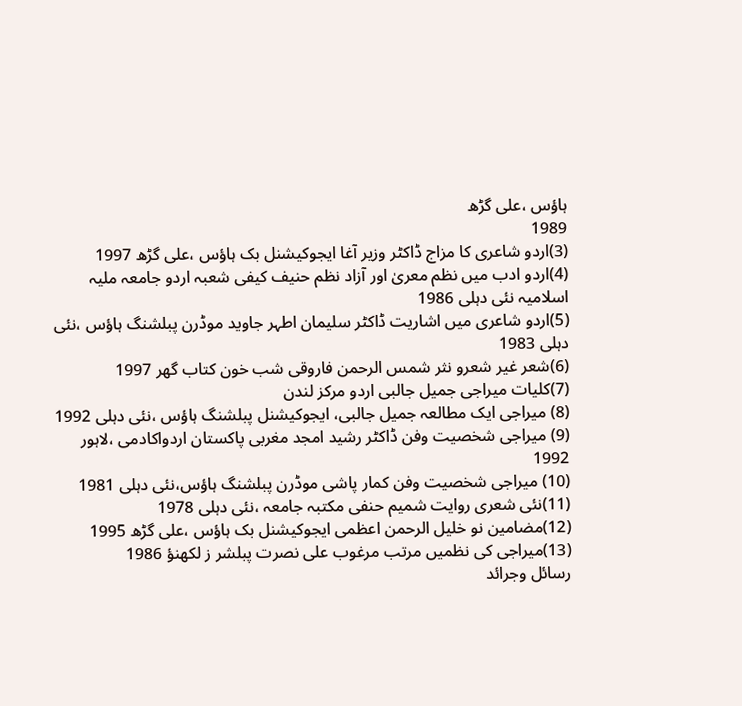ہاؤس ،علی گڑھ
1989
(3)اردو شاعری کا مزاج ڈاکٹر وزیر آغا ایجوکیشنل بک ہاؤس ،علی گڑھ 1997
(4)اردو ادب میں نظم معریٰ اور آزاد نظم حنیف کیفی شعبہ اردو جامعہ ملیہ
اسلامیہ نئی دہلی 1986
(5)اردو شاعری میں اشاریت ڈاکٹر سلیمان اطہر جاوید موڈرن پبلشنگ ہاؤس ،نئی
دہلی 1983
(6)شعر غیر شعرو نثر شمس الرحمن فاروقی شب خون کتاب گھر 1997
(7)کلیات میراجی جمیل جالبی اردو مرکز لندن
(8) میراجی ایک مطالعہ جمیل جالبی، ایجوکیشنل پبلشنگ ہاؤس ،نئی دہلی 1992
(9) میراجی شخصیت وفن ڈاکٹر رشید امجد مغربی پاکستان اردواکادمی ،لاہور
1992
(10) میراجی شخصیت وفن کمار پاشی موڈرن پبلشنگ ہاؤس،نئی دہلی 1981
(11)نئی شعری روایت شمیم حنفی مکتبہ جامعہ ،نئی دہلی 1978
(12)مضامین نو خلیل الرحمن اعظمی ایجوکیشنل بک ہاؤس ،علی گڑھ 1995
(13)میراجی کی نظمیں مرتب مرغوب علی نصرت پبلشر ز لکھنؤ 1986
رسائل وجرائد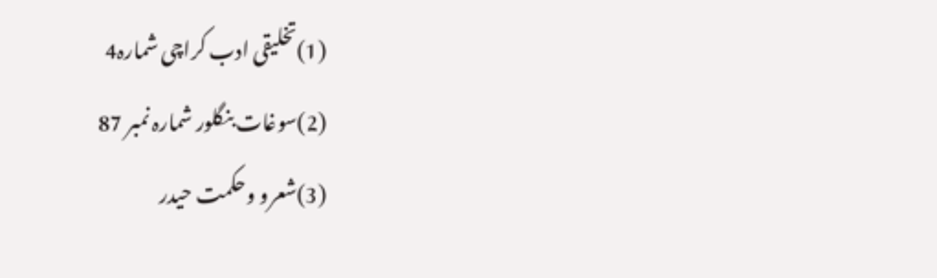(1)تخلیقی ادب کراچی شمارہ4
(2)سوغات بنگلور شمارہ نمبر 87
(3)شعرو وحکمت حیدر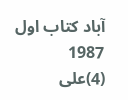آباد کتاب اول 1987
(4)علی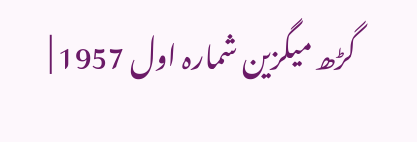گڑھ میگزین شمارہ اول 1957 |